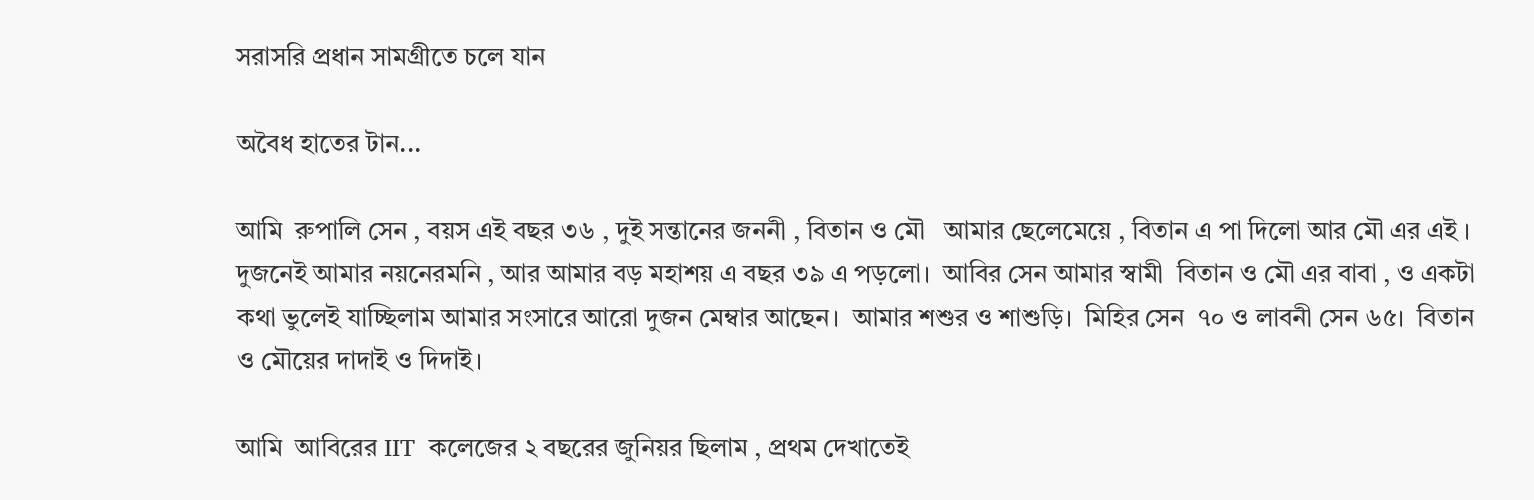সরাসরি প্রধান সামগ্রীতে চলে যান

অবৈধ হাতের টান...

আমি  রুপালি সেন , বয়স এই বছর ৩৬ , দুই সন্তানের জননী , বিতান ও মৌ   আমার ছেলেমেয়ে , বিতান এ পা দিলো আর মৌ এর এই । দুজনেই আমার নয়নেরমনি , আর আমার বড় মহাশয় এ বছর ৩৯ এ পড়লো।  আবির সেন আমার স্বামী  বিতান ও মৌ এর বাবা , ও একটা কথা ভুলেই যাচ্ছিলাম আমার সংসারে আরো দুজন মেম্বার আছেন।  আমার শশুর ও শাশুড়ি।  মিহির সেন  ৭০ ও লাবনী সেন ৬৫।  বিতান ও মৌয়ের দাদাই ও দিদাই।

আমি  আবিরের IIT  কলেজের ২ বছরের জুনিয়র ছিলাম , প্রথম দেখাতেই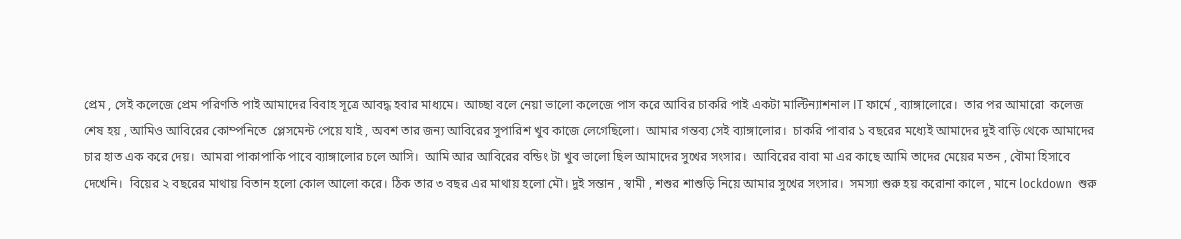প্রেম , সেই কলেজে প্রেম পরিণতি পাই আমাদের বিবাহ সূত্রে আবদ্ধ হবার মাধ্যমে।  আচ্ছা বলে নেয়া ভালো কলেজে পাস করে আবির চাকরি পাই একটা মাল্টিন্যাশনাল IT ফার্মে , ব্যাঙ্গালোরে।  তার পর আমারো  কলেজ শেষ হয় , আমিও আবিরের কোম্পনিতে  প্লেসমেন্ট পেয়ে যাই , অবশ তার জন্য আবিরের সুপারিশ খুব কাজে লেগেছিলো।  আমার গন্তব্য সেই ব্যাঙ্গালোর।  চাকরি পাবার ১ বছরের মধ্যেই আমাদের দুই বাড়ি থেকে আমাদের চার হাত এক করে দেয়।  আমরা পাকাপাকি পাবে ব্যাঙ্গালোর চলে আসি।  আমি আর আবিরের বন্ডিং টা খুব ভালো ছিল আমাদের সুখের সংসার।  আবিরের বাবা মা এর কাছে আমি তাদের মেয়ের মতন , বৌমা হিসাবে দেখেনি।  বিয়ের ২ বছরের মাথায় বিতান হলো কোল আলো করে। ঠিক তার ৩ বছর এর মাথায় হলো মৌ। দুই সন্তান , স্বামী , শশুর শাশুড়ি নিয়ে আমার সুখের সংসার।  সমস্যা শুরু হয় করোনা কালে , মানে lockdown  শুরু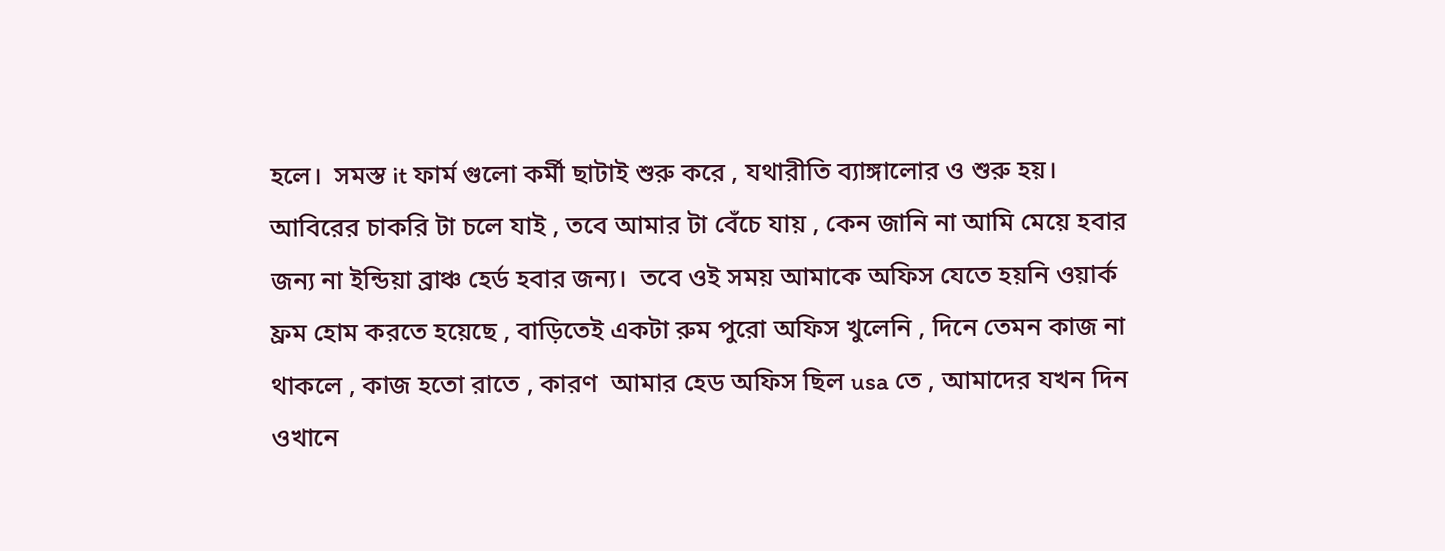হলে।  সমস্ত it ফার্ম গুলো কর্মী ছাটাই শুরু করে , যথারীতি ব্যাঙ্গালোর ও শুরু হয়।  আবিরের চাকরি টা চলে যাই , তবে আমার টা বেঁচে যায় , কেন জানি না আমি মেয়ে হবার জন্য না ইন্ডিয়া ব্রাঞ্চ হের্ড হবার জন্য।  তবে ওই সময় আমাকে অফিস যেতে হয়নি ওয়ার্ক ফ্রম হোম করতে হয়েছে , বাড়িতেই একটা রুম পুরো অফিস খুলেনি , দিনে তেমন কাজ না থাকলে , কাজ হতো রাতে , কারণ  আমার হেড অফিস ছিল usa তে , আমাদের যখন দিন ওখানে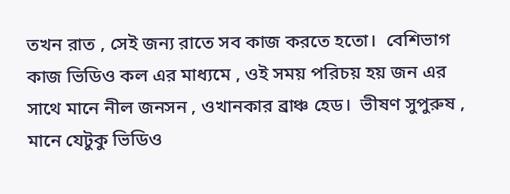তখন রাত , সেই জন্য রাতে সব কাজ করতে হতো।  বেশিভাগ কাজ ভিডিও কল এর মাধ্যমে , ওই সময় পরিচয় হয় জন এর সাথে মানে নীল জনসন , ওখানকার ব্রাঞ্চ হেড।  ভীষণ সুপুরুষ , মানে যেটুকু ভিডিও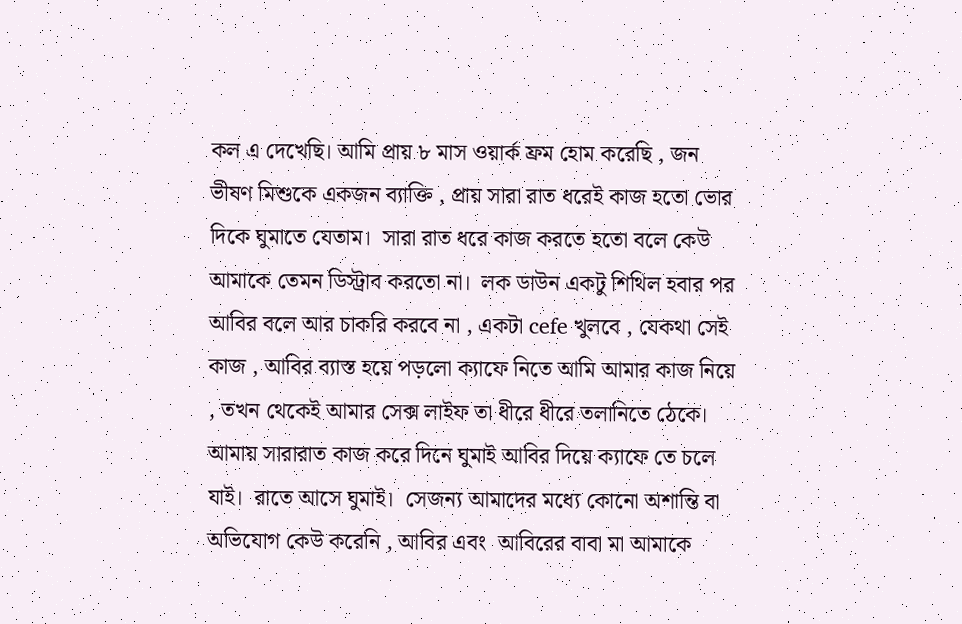কল এ দেখেছি। আমি প্রায় ৮ মাস ওয়ার্ক ফ্রম হোম করেছি , জন ভীষণ মিশুকে একজন ব্যাক্তি , প্রায় সারা রাত ধরেই কাজ হতো ভোর দিকে ঘুমাতে যেতাম।  সারা রাত ধরে কাজ করতে হতো বলে কেউ আমাকে তেমন ডিস্ট্রাব করতো না।  লক ডাউন একটু শিথিল হবার পর আবির বলে আর চাকরি করবে না , একটা cefe খুলবে , যেকথা সেই কাজ , আবির ব্যাস্ত হয়ে পড়লো ক্যাফে নিতে আমি আমার কাজ নিয়ে , তখন থেকেই আমার সেক্স লাইফ তা ধীরে ধীরে তলানিতে ঠেকে।  আমায় সারারাত কাজ করে দিনে ঘুমাই আবির দিয়ে ক্যাফে তে চলে যাই।  রাতে আসে ঘুমাই।  সেজন্য আমাদের মধ্যে কোনো অশান্তি বা অভিযোগ কেউ করেনি , আবির এবং  আবিরের বাবা মা আমাকে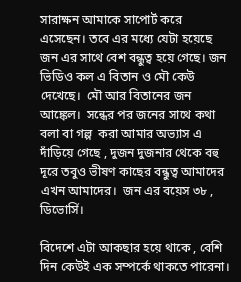সারাক্ষন আমাকে সাপোর্ট করে এসেছেন। তবে এর মধ্যে যেটা হয়েছে জন এর সাথে বেশ বন্ধুত্ব হয়ে গেছে। জন ভিডিও কল এ বিতান ও মৌ কেউ দেখেছে।  মৌ আর বিতানের জন আঙ্কেল।  সন্ধের পর জনের সাথে কথা বলা বা গল্প  করা আমার অভ্যাস এ দাঁড়িয়ে গেছে , দুজন দুজনার থেকে বহু দূরে তবুও ভীষণ কাছের বন্ধুত্ব আমাদের এখন আমাদের।  জন এর বয়েস ৩৮ , ডিভোর্সি।

বিদেশে এটা আকছার হয়ে থাকে , বেশি দিন কেউই এক সম্পর্কে থাকতে পারেনা।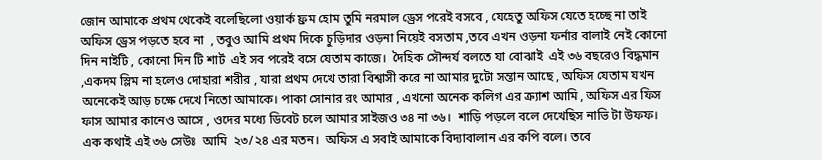জোন আমাকে প্রথম থেকেই বলেছিলো ওয়ার্ক ফ্রম হোম তুমি নরমাল ড্রেস পরেই বসবে , যেহেতু অফিস যেতে হচ্ছে না তাই অফিস ড্রেস পড়তে হবে না  , তবুও আমি প্রথম দিকে চুড়িদার ওড়না নিয়েই বসতাম ,তবে এখন ওড়না ফর্নার বালাই নেই কোনো দিন নাইটি , কোনো দিন টি শার্ট  এই সব পরেই বসে যেতাম কাজে।  দৈহিক সৌন্দর্য বলতে যা বোঝাই  এই ৩৬ বছরেও বিদ্ধমান ,একদম স্লিম না হলেও দোহারা শরীর , যারা প্রথম দেখে তারা বিশ্বাসী করে না আমার দুটো সন্তান আছে , অফিস যেতাম যখন অনেকেই আড় চক্ষে দেখে নিতো আমাকে। পাকা সোনার রং আমার , এখনো অনেক কলিগ এর ক্র্যাশ আমি , অফিস এর ফিস ফাস আমার কানেও আসে , ওদের মধ্যে ডিবেট চলে আমার সাইজও ৩৪ না ৩৬।  শাড়ি পড়লে বলে দেখেছিস নাভি টা উফফ।  এক কথাই এই ৩৬ সেউঃ  আমি  ২৩/২৪ এর মতন।  অফিস এ সবাই আমাকে বিদ্যাবালান এর কপি বলে। তবে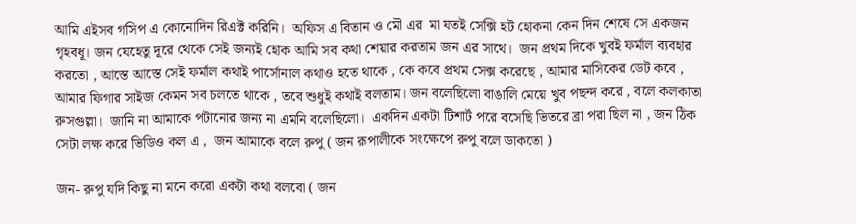আমি এইসব গসিপ এ কোনোদিন রিএক্ট করিনি।  অফিস এ বিতান ও মৌ এর  মা যতই সেক্সি হট হোকনা কেন দিন শেষে সে একজন গৃহবধূ। জন যেহেতু দূরে থেকে সেই জন্যই হোক আমি সব কথা শেয়ার করতাম জন এর সাথে।  জন প্রথম দিকে খুবই ফর্মাল ব্যবহার করতো , আস্তে আস্তে সেই ফর্মাল কথাই পার্সোনাল কথাও হতে থাকে , কে কবে প্রথম সেক্স করেছে , আমার মাসিকের ডেট কবে , আমার ফিগার সাইজ কেমন সব চলতে থাকে , তবে শুধুই কথাই বলতাম। জন বলেছিলো বাঙালি মেয়ে খুব পছন্দ করে , বলে কলকাতা  রুসগুল্লা।  জানি না আমাকে পটানোর জন্য না এমনি বলেছিলো।  একদিন একটা টিশার্ট পরে বসেছি ভিতরে ব্রা পরা ছিল না , জন ঠিক সেটা লক্ষ করে ভিডিও কল এ ,  জন আমাকে বলে রুপু ( জন রূপালীকে সংক্ষেপে রুপু বলে ডাকতো )

জন- রুপু যদি কিছু না মনে করো একটা কথা বলবো ( জন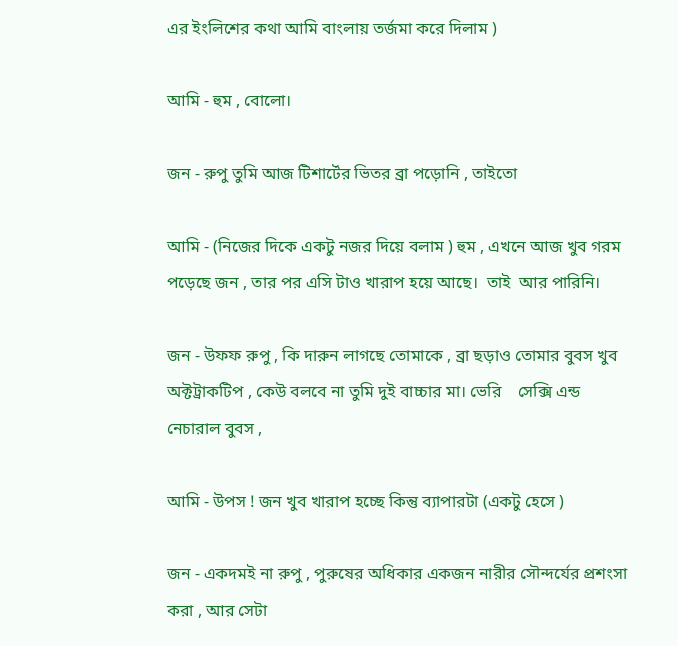এর ইংলিশের কথা আমি বাংলায় তর্জমা করে দিলাম )

আমি - হুম , বোলো।

জন - রুপু তুমি আজ টিশার্টের ভিতর ব্রা পড়োনি , তাইতো

আমি - (নিজের দিকে একটু নজর দিয়ে বলাম ) হুম , এখনে আজ খুব গরম পড়েছে জন , তার পর এসি টাও খারাপ হয়ে আছে।  তাই  আর পারিনি।

জন - উফফ রুপু , কি দারুন লাগছে তোমাকে , ব্রা ছড়াও তোমার বুবস খুব অক্টট্রাকটিপ , কেউ বলবে না তুমি দুই বাচ্চার মা। ভেরি    সেক্সি এন্ড নেচারাল বুবস ,

আমি - উপস ! জন খুব খারাপ হচ্ছে কিন্তু ব্যাপারটা (একটু হেসে )

জন - একদমই না রুপু , পুরুষের অধিকার একজন নারীর সৌন্দর্যের প্রশংসা করা , আর সেটা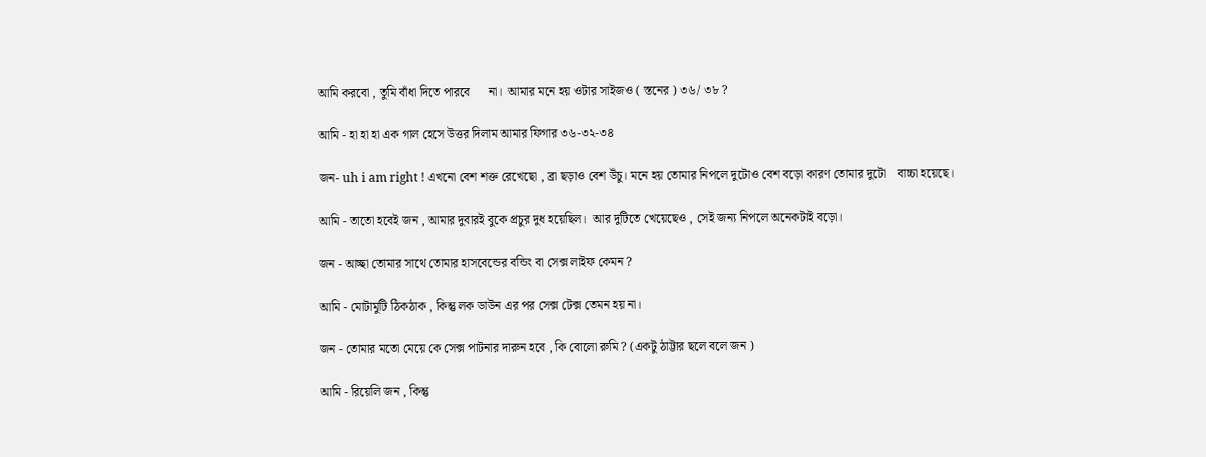আমি করবো , তুমি বাঁধা দিতে পারবে      না।  আমার মনে হয় ওটার সাইজও ( স্তনের ) ৩৬/ ৩৮ ?

আমি - হা হা হা এক গাল হেসে উত্তর দিলাম আমার ফিগার ৩৬-৩২-৩৪

জন- uh i am right ! এখনো বেশ শক্ত রেখেছো , ব্রা ছড়াও বেশ উঁচু। মনে হয় তোমার নিপলে দুটোও বেশ বড়ো কারণ তোমার দুটো    বাচ্চা হয়েছে।

আমি - তাতো হবেই জন , আমার দুবারই বুকে প্রচুর দুধ হয়েছিল।  আর দুটিতে খেয়েছেও , সেই জন্য নিপলে অনেকটাই বড়ো।

জন - আচ্ছা তোমার সাথে তোমার হাসবেন্ডের বন্ডিং বা সেক্স লাইফ কেমন ?

আমি - মোটামুটি ঠিকঠাক , কিন্তু লক ডাউন এর পর সেক্স টেক্স তেমন হয় না।

জন - তোমার মতো মেয়ে কে সেক্স পাটনার দারুন হবে , কি বোলো রুমি ? (একটু ঠাট্টার ছলে বলে জন )

আমি - রিয়েলি জন , কিন্তু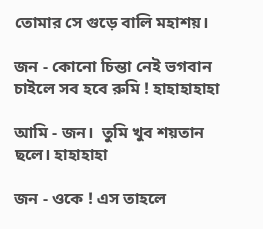তোমার সে গুড়ে বালি মহাশয়।

জন - কোনো চিন্তা নেই ভগবান চাইলে সব হবে রুমি ! হাহাহাহাহা

আমি - জন।  তুমি খুব শয়তান ছলে। হাহাহাহা

জন - ওকে ! এস তাহলে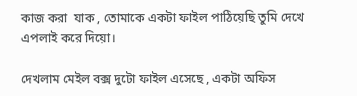কাজ করা  যাক , তোমাকে একটা ফাইল পাঠিয়েছি তুমি দেখে এপলাই করে দিয়ো।

দেখলাম মেইল বক্স দুটো ফাইল এসেছে , একটা অফিস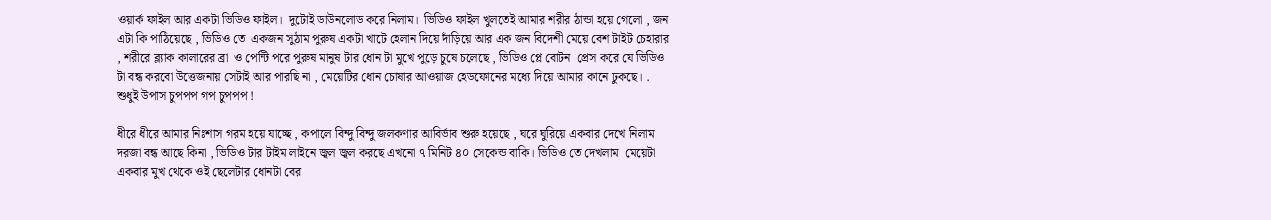ওয়ার্ক ফাইল আর একটা ভিডিও ফাইল।  দুটোই ডাউনলোড করে নিলাম।  ভিডিও ফাইল খুলতেই আমার শরীর ঠান্ডা হয়ে গেলো , জন এটা কি পাঠিয়েছে , ভিডিও তে  একজন সুঠাম পুরুষ একটা খাটে হেলান দিয়ে দাঁড়িয়ে আর এক জন বিদেশী মেয়ে বেশ টাইট চেহারার , শরীরে ব্ল্যাক কালারের ব্রা  ও পেন্টি পরে পুরুষ মানুষ টার ধোন টা মুখে পুড়ে চুষে চলেছে , ভিডিও প্লে বোটন  প্রেস করে যে ভিডিও টা বন্ধ করবো উত্তেজনায় সেটাই আর পারছি না , মেয়েটির ধোন চোষার আওয়াজ হেডফোনের মধ্যে দিয়ে আমার কানে ঢুকছে। . শুধুই উপাস চুপপপ গপ চুপপপ !

ধীরে ধীরে আমার নিঃশাস গরম হয়ে যাচ্ছে , কপালে বিন্দু বিন্দু জলকণার আবির্ভাব শুরু হয়েছে , ঘরে ঘুরিয়ে একবার দেখে নিলাম দরজা বন্ধ আছে কিনা , ভিডিও টার টাইম লাইনে জ্বল জ্বল করছে এখনো ৭ মিনিট ৪০ সেকেন্ড বাকি। ভিডিও তে দেখলাম  মেয়েটা একবার মুখ থেকে ওই ছেলেটার ধোনটা বের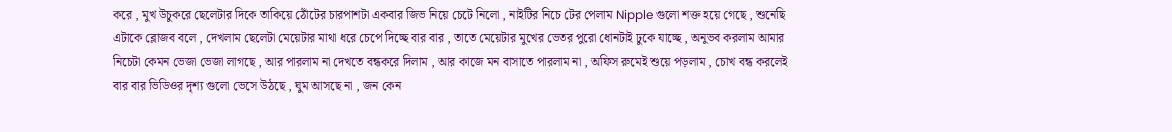করে , মুখ উচুকরে ছেলেটার দিকে তাকিয়ে ঠোঁটের চারপাশটা একবার জিভ নিয়ে চেটে নিলো , নাইটির নিচে টের পেলাম Nipple গুলো শক্ত হয়ে গেছে , শুনেছি এটাকে ব্লোজব বলে , দেখলাম ছেলেটা মেয়েটার মাথা ধরে চেপে দিচ্ছে বার বার , তাতে মেয়েটার মুখের ভেতর পুরো ধোনটাই ঢুকে যাচ্ছে , অনুভব করলাম আমার নিচেটা কেমন ভেজা ভেজা লাগছে , আর পারলাম না দেখতে বন্ধকরে দিলাম , আর কাজে মন বাসাতে পারলাম না , অফিস রুমেই শুয়ে পড়লাম , চোখ বন্ধ করলেই বার বার ভিডিওর দৃশ্য গুলো ভেসে উঠছে , ঘুম আসছে না , জন কেন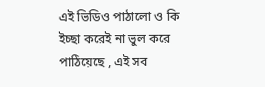এই ভিডিও পাঠালো ও কি ইচ্ছা করেই না ভুল করে পাঠিয়েছে , এই সব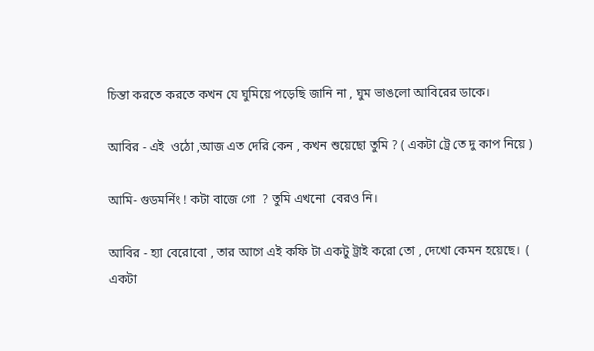চিন্তা করতে করতে কখন যে ঘুমিয়ে পড়েছি জানি না , ঘুম ভাঙলো আবিরের ডাকে।

আবির - এই  ওঠো ,আজ এত দেরি কেন , কখন শুয়েছো তুমি ? ( একটা ট্রে তে দু কাপ নিয়ে )

আমি- গুডমর্নিং ! কটা বাজে গো  ? তুমি এখনো  বেরও নি।

আবির - হ্যা বেরোবো , তার আগে এই কফি টা একটু ট্রাই করো তো , দেখো কেমন হয়েছে।  ( একটা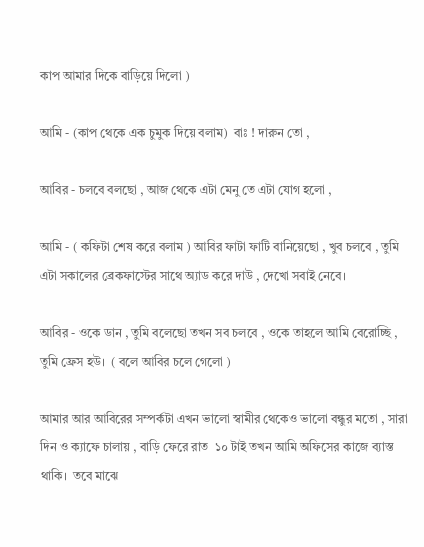কাপ আমার দিকে বাড়িয়ে দিলো )

আমি - (কাপ থেকে এক চুমুক দিয়ে বলাম)  বাঃ ! দারুন তো ,

আবির - চলবে বলছো , আজ থেকে এটা মেনু তে এটা যোগ হলো ,

আমি - ( কফিটা শেষ করে বলাম ) আবির ফাটা ফাটি বানিয়েছো , খুব চলবে , তুমি এটা সকালের ব্রেকফাস্টের সাথে অ্যাড করে দাউ , দেখো সবাই নেবে।

আবির - ওকে ডান , তুমি বলেছো তখন সব চলবে , ওকে তাহলে আমি বেরোচ্ছি , তুমি ফ্রেস হউ।  ( বলে আবির চলে গেলো )

আমার আর আবিরের সম্পর্কটা এখন ভালো স্বামীর থেকেও ভালো বন্ধুর মতো , সারা দিন ও ক্যাফে চালায় , বাড়ি ফেরে রাত  ১০ টাই তখন আমি অফিসের কাজে ব্যাস্ত থাকি।  তবে মাঝে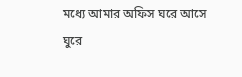মধ্যে আমার অফিস ঘরে আসে ঘুরে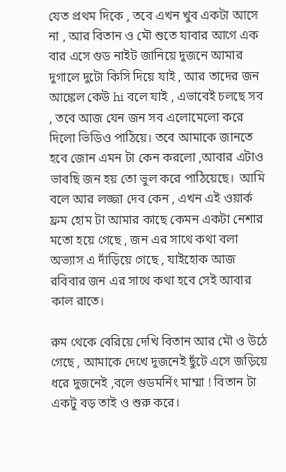যেত প্রথম দিকে , তবে এখন খুব একটা আসে না , আর বিতান ও মৌ শুতে যাবার আগে এক বার এসে গুড নাইট জানিয়ে দুজনে আমার দুগালে দুটো কিসি দিয়ে যাই , আর তাদের জন আঙ্কেল কেউ hi বলে যাই , এভাবেই চলছে সব , তবে আজ যেন জন সব এলোমেলো করে দিলো ভিডিও পাঠিয়ে। তবে আমাকে জানতে হবে জোন এমন টা কেন করলো ,আবার এটাও ভাবছি জন হয় তো ভুল করে পাঠিয়েছে।  আমি বলে আর লজ্জা দেব কেন , এখন এই ওয়ার্ক ফ্রম হোম টা আমার কাছে কেমন একটা নেশার মতো হয়ে গেছে , জন এর সাথে কথা বলা অভ্যাস এ দাঁড়িয়ে গেছে , যাইহোক আজ রবিবার জন এর সাথে কথা হবে সেই আবার কাল রাতে।

রুম থেকে বেরিয়ে দেখি বিতান আর মৌ ও উঠে গেছে , আমাকে দেখে দুজনেই ছুঁটে এসে জড়িয়ে ধরে দুজনেই ,বলে গুডমর্নিং মাম্মা ! বিতান টা একটু বড় তাই ও শুরু করে।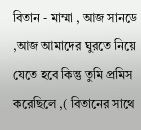বিতান - মাম্মা , আজ সানডে ,আজ আমাদের ঘুরতে নিয়ে যেতে হবে কিন্তু তুমি প্রমিস করেছিলে ,( বিতানের সাথে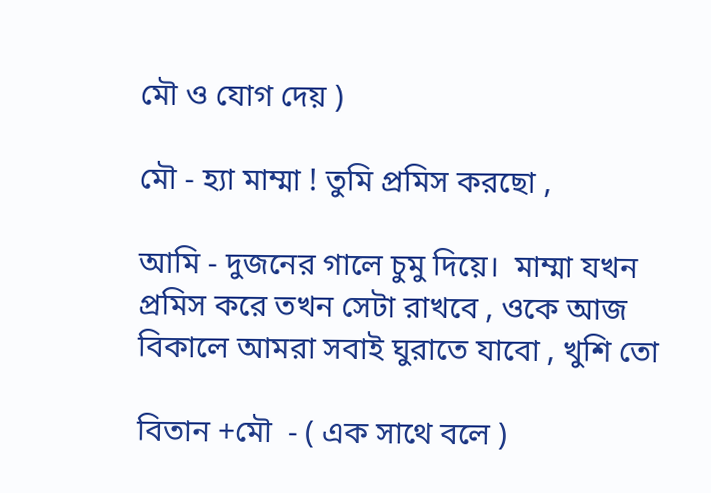মৌ ও যোগ দেয় )

মৌ - হ্যা মাম্মা ! তুমি প্রমিস করছো ,

আমি - দুজনের গালে চুমু দিয়ে।  মাম্মা যখন প্রমিস করে তখন সেটা রাখবে , ওকে আজ বিকালে আমরা সবাই ঘুরাতে যাবো , খুশি তো

বিতান +মৌ  - ( এক সাথে বলে )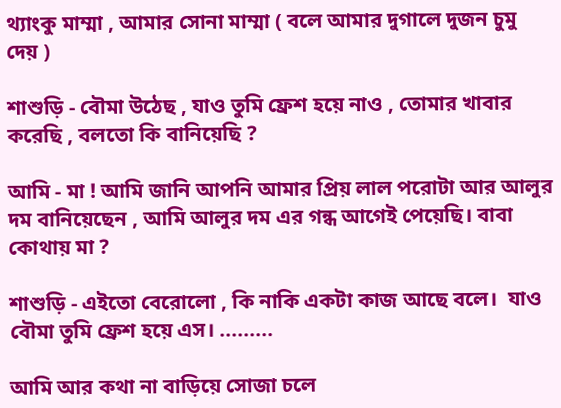থ্যাংকু মাম্মা , আমার সোনা মাম্মা ( বলে আমার দুগালে দুজন চুমু দেয় )

শাশুড়ি - বৌমা উঠেছ , যাও তুমি ফ্রেশ হয়ে নাও , তোমার খাবার করেছি , বলতো কি বানিয়েছি ?

আমি - মা ! আমি জানি আপনি আমার প্রিয় লাল পরোটা আর আলুর দম বানিয়েছেন , আমি আলুর দম এর গন্ধ আগেই পেয়েছি। বাবা কোথায় মা ?

শাশুড়ি - এইতো বেরোলো , কি নাকি একটা কাজ আছে বলে।  যাও বৌমা তুমি ফ্রেশ হয়ে এস। .........

আমি আর কথা না বাড়িয়ে সোজা চলে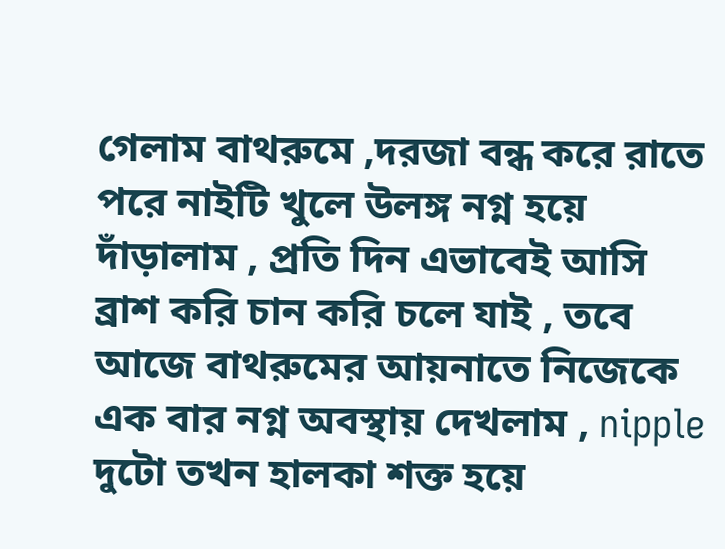গেলাম বাথরুমে ,দরজা বন্ধ করে রাতে পরে নাইটি খুলে উলঙ্গ নগ্ন হয়ে দাঁড়ালাম , প্রতি দিন এভাবেই আসি ব্রাশ করি চান করি চলে যাই , তবে আজে বাথরুমের আয়নাতে নিজেকে এক বার নগ্ন অবস্থায় দেখলাম , nipple দুটো তখন হালকা শক্ত হয়ে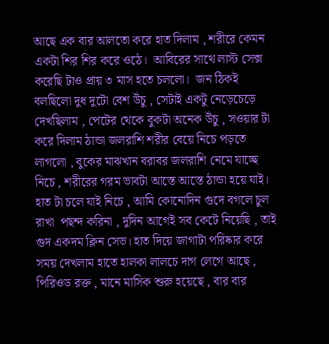আছে এক বার আলতো করে হাত দিলাম , শরীরে কেমন একটা শির শির করে ওঠে।  আবিরের সাথে লাস্ট সেক্স করেছি টাও প্রায় ৩ মাস হতে চললো।  জন ঠিকই বলছিলো দুধ দুটো বেশ উঁচু , সেটাই একটু নেড়েচেড়ে দেখছিলাম , পেটের থেকে বুকটা অনেক উঁচু , সওয়ার টা করে দিলাম ঠান্ডা জলরাশি শরীর বেয়ে নিচে পড়তে লাগলো , বুকের মাঝখান বরাবর জলরাশি নেমে যাচ্ছে নিচে , শরীরের গরম ভাবটা আস্তে আস্তে ঠান্ডা হয়ে যাই। হাত টা চলে যাই নিচে , আমি কোনোদিন গুদে বগলে চুল রাখা  পছন্দ করিনা , দুদিন আগেই সব কেটে নিয়েছি , তাই গুদ একদম ক্লিন সেভ। হাত দিয়ে জাগাটা পরিষ্কার করে সময় দেখলাম হাতে হালকা লালচে দাগ লেগে আছে , পিরিওড রক্ত , মানে মাসিক শুরু হয়েছে , বার বার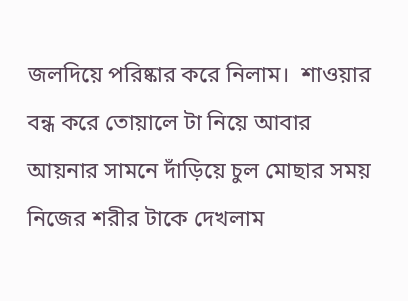জলদিয়ে পরিষ্কার করে নিলাম।  শাওয়ার বন্ধ করে তোয়ালে টা নিয়ে আবার আয়নার সামনে দাঁড়িয়ে চুল মোছার সময় নিজের শরীর টাকে দেখলাম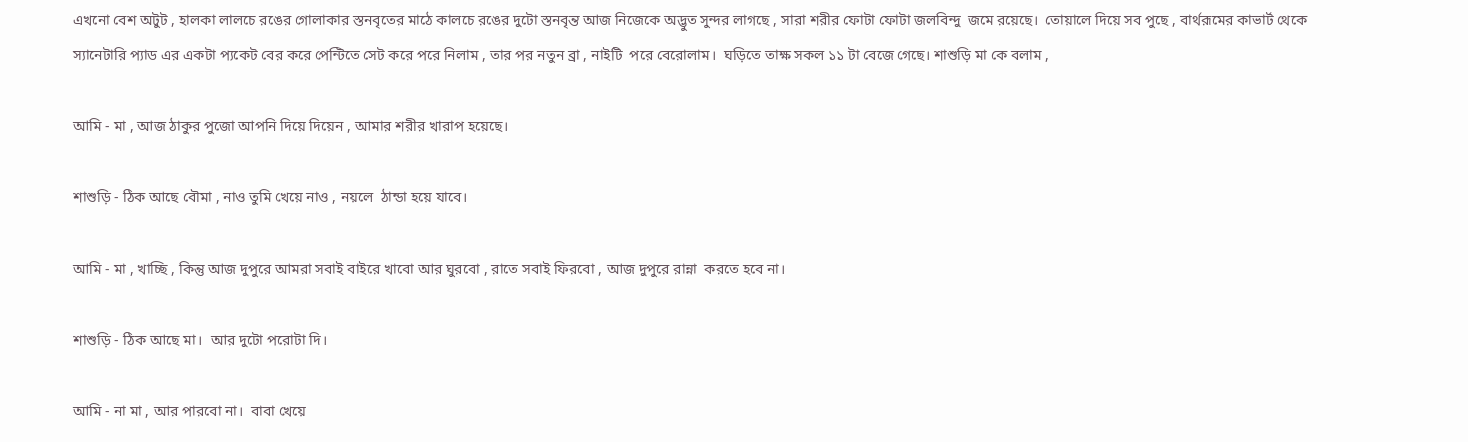এখনো বেশ অটুট , হালকা লালচে রঙের গোলাকার স্তনবৃতের মাঠে কালচে রঙের দুটো স্তনবৃন্ত আজ নিজেকে অদ্ভুত সুন্দর লাগছে , সারা শরীর ফোটা ফোটা জলবিন্দু  জমে রয়েছে।  তোয়ালে দিয়ে সব পুছে , বার্থরূমের কাভার্ট থেকে স্যানেটারি প্যাড এর একটা প্যকেট বের করে পেন্টিতে সেট করে পরে নিলাম , তার পর নতুন ব্রা , নাইটি  পরে বেরোলাম।  ঘড়িতে তাক্ষ সকল ১১ টা বেজে গেছে। শাশুড়ি মা কে বলাম ,

আমি - মা , আজ ঠাকুর পুজো আপনি দিয়ে দিয়েন , আমার শরীর খারাপ হয়েছে।

শাশুড়ি - ঠিক আছে বৌমা , নাও তুমি খেয়ে নাও , নয়লে  ঠান্ডা হয়ে যাবে।

আমি - মা , খাচ্ছি , কিন্তু আজ দুপুরে আমরা সবাই বাইরে খাবো আর ঘুরবো , রাতে সবাই ফিরবো , আজ দুপুরে রান্না  করতে হবে না।

শাশুড়ি - ঠিক আছে মা।  আর দুটো পরোটা দি।

আমি - না মা , আর পারবো না।  বাবা খেয়ে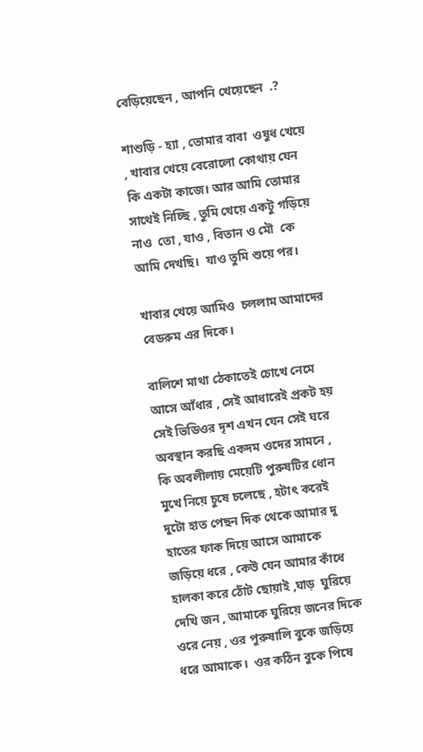বেড়িয়েছেন , আপনি খেয়েছেন  .?

শাশুড়ি - হ্যা , তোমার বাবা  ওষুধ খেয়ে , খাবার খেয়ে বেরোলো কোথায় যেন কি একটা কাজে। আর আমি তোমার সাথেই নিচ্ছি , তুমি খেয়ে একটু গড়িয়ে নাও  তো , যাও , বিতান ও মৌ  কে আমি দেখছি।  যাও তুমি শুয়ে পর।

খাবার খেয়ে আমিও  চললাম আমাদের বেডরুম এর দিকে।

বালিশে মাথা ঠেকাতেই চোখে নেমে আসে আঁধার , সেই আধারেই প্রকট হয় সেই ভিডিওর দৃশ এখন যেন সেই ঘরে অবস্থান করছি একদম ওদের সামনে , কি অবলীলায় মেয়েটি পুরুষটির ধোন মুখে নিয়ে চুষে চলেছে , হটাৎ করেই দুটো হাত পেছন দিক থেকে আমার দু হাতের ফাক দিয়ে আসে আমাকে জড়িয়ে ধরে , কেউ যেন আমার কাঁধে হালকা করে ঠোঁট ছোয়াই ,ঘাড়  ঘুরিয়ে দেখি জন , আমাকে ঘুরিয়ে জনের দিকে ওরে নেয় , ওর পুরুষালি বুকে জড়িয়ে ধরে আমাকে।  ওর কঠিন বুকে পিষে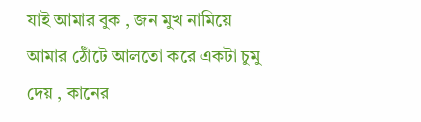যাই আমার বুক , জন মুখ নামিয়ে আমার ঠোঁটে আলতো করে একটা চুমু দেয় , কানের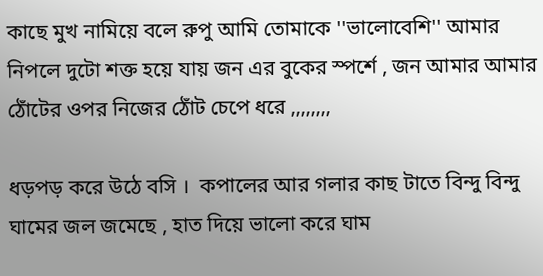কাছে মুখ নামিয়ে বলে রুপু আমি তোমাকে ''ভালোবেশি'' আমার নিপলে দুটো শক্ত হয়ে যায় জন এর বুকের স্পর্শে , জন আমার আমার ঠোঁটের ওপর নিজের ঠোঁট চেপে ধরে ,,,,,,,,

ধড়পড় করে উঠে বসি ।  কপালের আর গলার কাছ টাতে বিন্দু বিন্দু ঘামের জল জমেছে , হাত দিয়ে ভালো করে ঘাম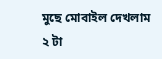মুছে মোবাইল দেখলাম ২ টা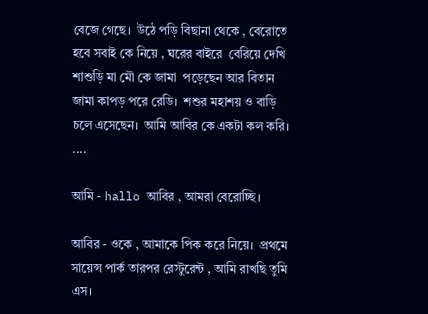বেজে গেছে।  উঠে পড়ি বিছানা থেকে , বেরোতে হবে সবাই কে নিয়ে , ঘরের বাইরে  বেরিয়ে দেখি শাশুড়ি মা মৌ কে জামা  পড়েছেন আর বিতান জামা কাপড় পরে রেডি।  শশুর মহাশয় ও বাড়ি চলে এসেছেন।  আমি আবির কে একটা কল করি। ....

আমি - hallo আবির , আমরা বেরোচ্ছি।

আবির - ওকে , আমাকে পিক করে নিয়ে।  প্রথমে সায়েন্স পার্ক তারপর রেস্টুরেন্ট , আমি রাখছি তুমি এস।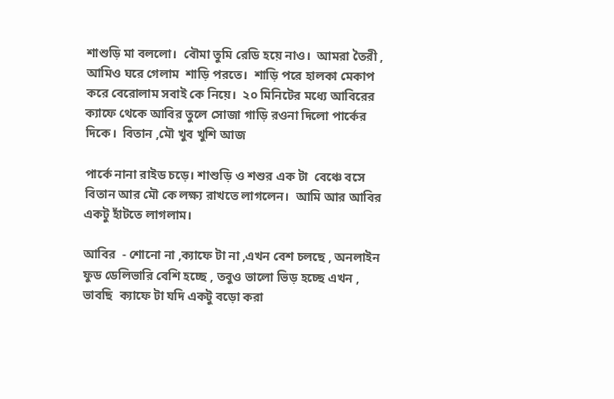শাশুড়ি মা বললো।  বৌমা তুমি রেডি হয়ে নাও।  আমরা তৈরী , আমিও ঘরে গেলাম  শাড়ি পরতে।  শাড়ি পরে হালকা মেকাপ করে বেরোলাম সবাই কে নিয়ে।  ২০ মিনিটের মধ্যে আবিরের ক্যাফে থেকে আবির তুলে সোজা গাড়ি রওনা দিলো পার্কের দিকে।  বিতান ,মৌ খুব খুশি আজ

পার্কে নানা রাইড চড়ে। শাশুড়ি ও শশুর এক টা  বেঞ্চে বসে বিতান আর মৌ কে লক্ষ্য রাখতে লাগলেন।  আমি আর আবির  একটু হাঁটতে লাগলাম।

আবির  - শোনো না ,ক্যাফে টা না ,এখন বেশ চলছে , অনলাইন ফুড ডেলিভারি বেশি হচ্ছে , তবুও ভালো ভিড় হচ্ছে এখন , ভাবছি  ক্যাফে টা যদি একটু বড়ো করা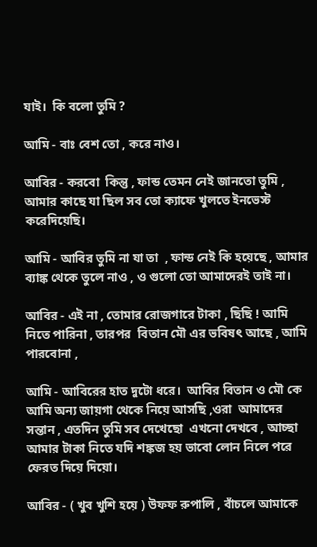যাই।  কি বলো তুমি ?

আমি - বাঃ বেশ তো , করে নাও।

আবির - করবো  কিন্তু , ফান্ড তেমন নেই জানতো তুমি , আমার কাছে যা ছিল সব তো ক্যাফে খুলতে ইনভেস্ট করেদিয়েছি।

আমি - আবির তুমি না যা তা  , ফান্ড নেই কি হয়েছে , আমার ব্যাঙ্ক থেকে তুলে নাও , ও গুলো তো আমাদেরই তাই না।

আবির - এই না , তোমার রোজগারে টাকা , ছিছি ! আমি নিতে পারিনা , তারপর  বিতান মৌ এর ভবিষৎ আছে , আমি পারবোনা ,

আমি - আবিরের হাত দুটো ধরে।  আবির বিতান ও মৌ কে আমি অন্য জায়গা থেকে নিয়ে আসছি ,ওরা  আমাদের সন্তান , এতদিন তুমি সব দেখেছো  এখনো দেখবে , আচ্ছা আমার টাকা নিতে যদি শঙ্কজ হয় ভাবো লোন নিলে পরে ফেরত দিয়ে দিয়ো।

আবির - ( খুব খুশি হয়ে ) উফফ রুপালি , বাঁচলে আমাকে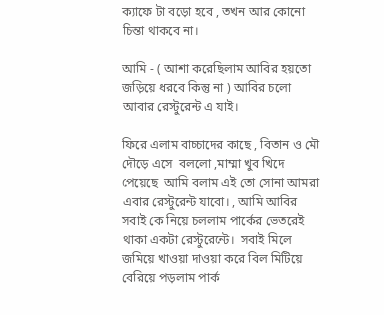ক্যাফে টা বড়ো হবে , তখন আর কোনো চিন্তা থাকবে না।

আমি - ( আশা করেছিলাম আবির হয়তো জড়িয়ে ধরবে কিন্তু না ) আবির চলো আবার রেস্টুরেন্ট এ যাই।

ফিরে এলাম বাচ্চাদের কাছে , বিতান ও মৌ দৌড়ে এসে  বললো ,মাম্মা খুব খিদে পেয়েছে  আমি বলাম এই তো সোনা আমরা এবার রেস্টুরেন্ট যাবো। , আমি আবির সবাই কে নিয়ে চললাম পার্কের ভেতরেই থাকা একটা রেস্টুরেন্টে।  সবাই মিলে জমিয়ে খাওয়া দাওয়া করে বিল মিটিয়ে বেরিয়ে পড়লাম পার্ক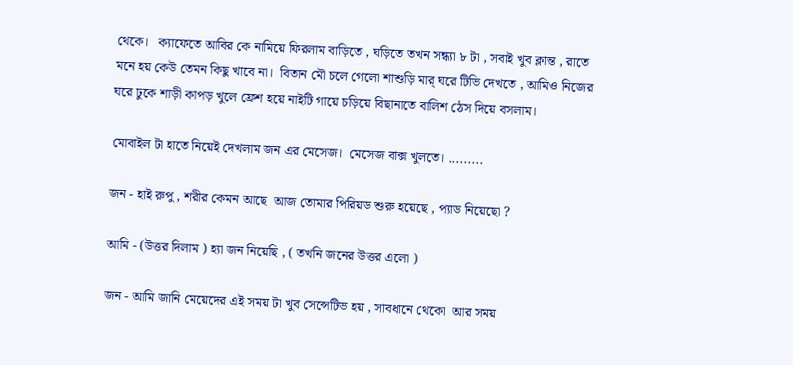থেকে।   ক্যাফেতে আবির কে নামিয়ে ফিরলাম বাড়িতে , ঘড়িতে তখন সন্ধ্যা ৮ টা , সবাই খুব ক্লান্ত , রাতে মনে হয় কেউ তেমন কিছু খাবে না।  বিতান মৌ চলে গেলো শাশুড়ি মার্ ঘরে টিভি দেখতে , আমিও নিজের ঘরে ঢুকে শাড়ী কাপড় খুলে ফ্রেশ হয়ে নাইটি গায়ে চড়িয়ে বিছানাতে বালিশ ঠেস দিয়ে বসলাম।

মোবাইল টা হাতে নিয়েই দেখলাম জন এর মেসেজ।  মেসেজ বাক্স খুলতে। .........

জন - হাই রুপু , শরীর কেমন আছে  আজ তোমার পিরিয়ড শুরু হয়েছে , প্যাড নিয়েছো ?

আমি - (উত্তর দিলাম ) হ্যা জন নিয়েছি , ( তখনি জনের উত্তর এলো )

জন - আমি জানি মেয়েদের এই সময় টা খুব সেন্সেটিভ হয় , সাবধানে থেকো  আর সময়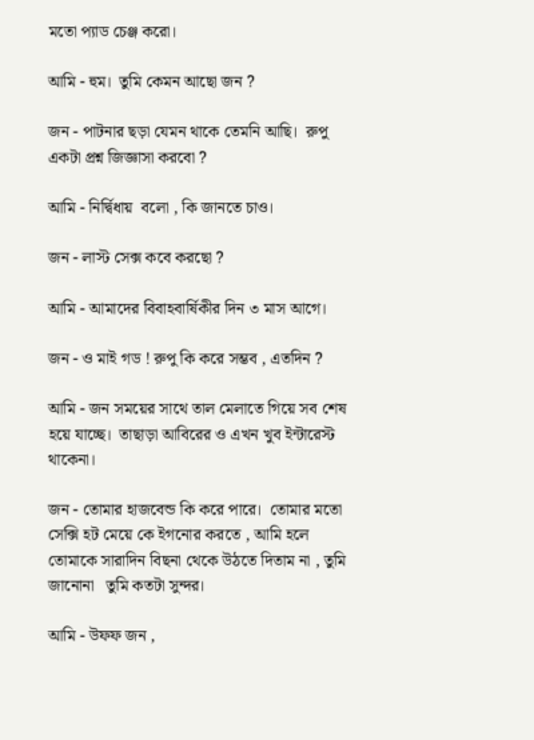মতো প্যাড চেঞ্জ করো।

আমি - হুম।  তুমি কেমন আছো জন ?

জন - পাটনার ছড়া যেমন থাকে তেমনি আছি।  রুপু একটা প্রশ্ন জিজ্ঞাসা করবো ?

আমি - নির্দ্বিধায়  বলো , কি জানতে চাও।

জন - লাস্ট সেক্স কবে করছো ?

আমি - আমাদের বিবাহবার্ষিকীর দিন ৩ মাস আগে।

জন - ও মাই গড ! রুপু কি করে সম্ভব , এতদিন ?

আমি - জন সময়ের সাথে তাল মেলাতে গিয়ে সব শেষ হয়ে যাচ্ছে।  তাছাড়া আবিরের ও এখন খুব ইন্টারেস্ট থাকেনা।

জন - তোমার হাজবেন্ড কি করে পারে।  তোমার মতো সেক্সি হট মেয়ে কে ইগনোর করতে , আমি হলে তোমাকে সারাদিন বিছনা থেকে উঠতে দিতাম না , তুমি জানোনা   তুমি কতটা সুন্দর।

আমি - উফফ জন ,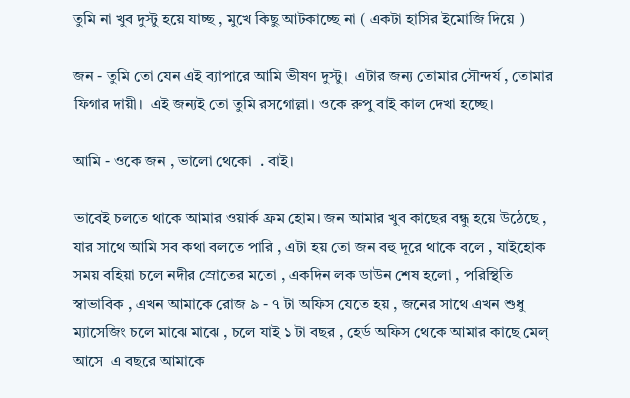তুমি না খুব দুস্টু হয়ে যাচ্ছ , মুখে কিছু আটকাচ্ছে না ( একটা হাসির ইমোজি দিয়ে )

জন - তুমি তো যেন এই ব্যাপারে আমি ভীষণ দুস্টু।  এটার জন্য তোমার সৌন্দর্য , তোমার ফিগার দায়ী।  এই জন্যই তো তুমি রসগোল্লা। ওকে রুপু বাই কাল দেখা হচ্ছে।

আমি - ওকে জন , ভালো থেকো  . বাই।

ভাবেই চলতে থাকে আমার ওয়ার্ক ফ্রম হোম। জন আমার খুব কাছের বন্ধু হয়ে উঠেছে , যার সাথে আমি সব কথা বলতে পারি , এটা হয় তো জন বহু দূরে থাকে বলে , যাইহোক সময় বহিয়া চলে নদীর স্রোতের মতো , একদিন লক ডাউন শেষ হলো , পরিস্থিতি স্বাভাবিক , এখন আমাকে রোজ ৯ - ৭ টা অফিস যেতে হয় , জনের সাথে এখন শুধু ম্যাসেজিং চলে মাঝে মাঝে , চলে যাই ১ টা বছর , হের্ড অফিস থেকে আমার কাছে মেল্ আসে  এ বছরে আমাকে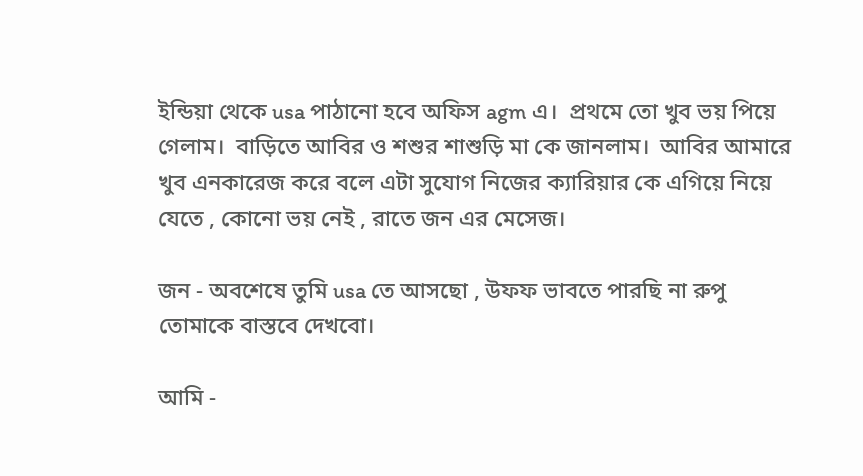ইন্ডিয়া থেকে usa পাঠানো হবে অফিস agm এ।  প্রথমে তো খুব ভয় পিয়ে গেলাম।  বাড়িতে আবির ও শশুর শাশুড়ি মা কে জানলাম।  আবির আমারে খুব এনকারেজ করে বলে এটা সুযোগ নিজের ক্যারিয়ার কে এগিয়ে নিয়ে যেতে , কোনো ভয় নেই , রাতে জন এর মেসেজ।

জন - অবশেষে তুমি usa তে আসছো , উফফ ভাবতে পারছি না রুপু তোমাকে বাস্তবে দেখবো।

আমি -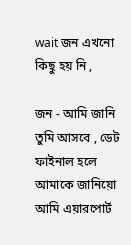wait জন এখনো কিছু হয় নি ,

জন - আমি জানি তুমি আসবে , ডেট ফাইনাল হলে আমাকে জানিয়ো আমি এয়ারপোর্ট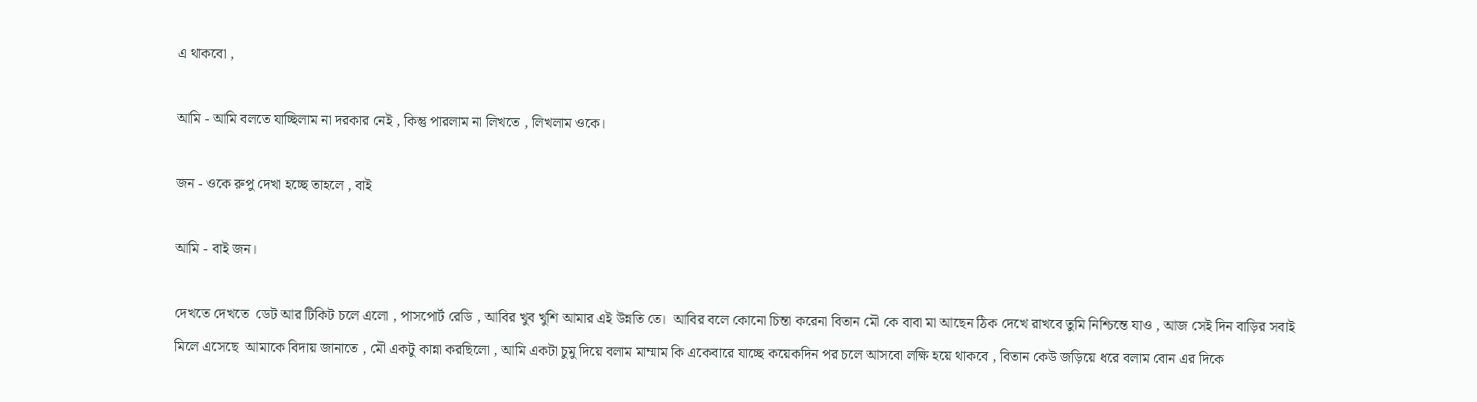এ থাকবো ,

আমি - আমি বলতে যাচ্ছিলাম না দরকার নেই , কিন্তু পারলাম না লিখতে , লিখলাম ওকে।

জন - ওকে রুপু দেখা হচ্ছে তাহলে , বাই

আমি - বাই জন।

দেখতে দেখতে  ডেট আর টিকিট চলে এলো , পাসপোর্ট রেডি , আবির খুব খুশি আমার এই উন্নতি তে।  আবির বলে কোনো চিন্তা করেনা বিতান মৌ কে বাবা মা আছেন ঠিক দেখে রাখবে তুমি নিশ্চিন্তে যাও , আজ সেই দিন বাড়ির সবাই মিলে এসেছে  আমাকে বিদায় জানাতে , মৌ একটু কান্না করছিলো , আমি একটা চুমু দিয়ে বলাম মাম্মাম কি একেবারে যাচ্ছে কয়েকদিন পর চলে আসবো লক্ষি হয়ে থাকবে , বিতান কেউ জড়িয়ে ধরে বলাম বোন এর দিকে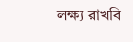লক্ষ্য রাখবি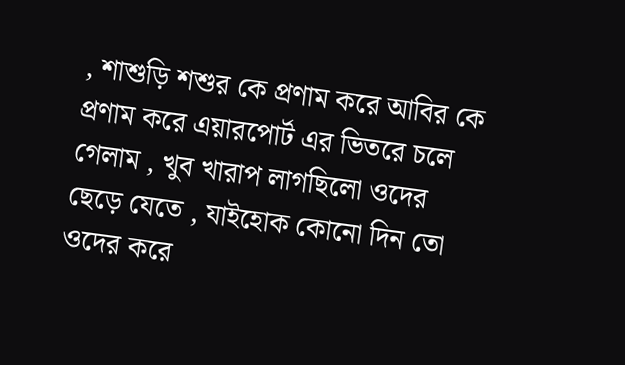, শাশুড়ি শশুর কে প্রণাম করে আবির কে প্রণাম করে এয়ারপোর্ট এর ভিতরে চলে গেলাম , খুব খারাপ লাগছিলো ওদের ছেড়ে যেতে , যাইহোক কোনো দিন তো ওদের করে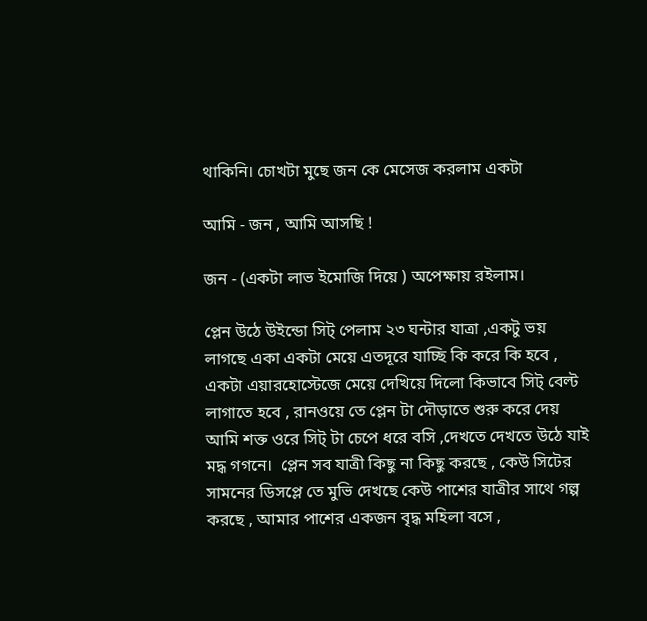থাকিনি। চোখটা মুছে জন কে মেসেজ করলাম একটা

আমি - জন , আমি আসছি !

জন - (একটা লাভ ইমোজি দিয়ে ) অপেক্ষায় রইলাম।

প্লেন উঠে উইন্ডো সিট্ পেলাম ২৩ ঘন্টার যাত্রা ,একটু ভয় লাগছে একা একটা মেয়ে এতদূরে যাচ্ছি কি করে কি হবে , একটা এয়ারহোস্টেজে মেয়ে দেখিয়ে দিলো কিভাবে সিট্ বেল্ট লাগাতে হবে , রানওয়ে তে প্লেন টা দৌড়াতে শুরু করে দেয় আমি শক্ত ওরে সিট্ টা চেপে ধরে বসি ,দেখতে দেখতে উঠে যাই মদ্ধ গগনে।  প্লেন সব যাত্রী কিছু না কিছু করছে , কেউ সিটের সামনের ডিসপ্লে তে মুভি দেখছে কেউ পাশের যাত্রীর সাথে গল্প করছে , আমার পাশের একজন বৃদ্ধ মহিলা বসে ,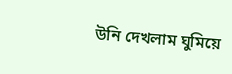উনি দেখলাম ঘুমিয়ে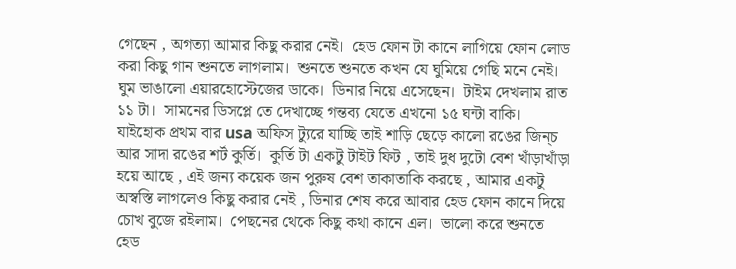গেছেন , অগত্যা আমার কিছু করার নেই।  হেড ফোন টা কানে লাগিয়ে ফোন লোড করা কিছু গান শুনতে লাগলাম।  শুনতে শুনতে কখন যে ঘুমিয়ে গেছি মনে নেই।  ঘুম ভাঙালো এয়ারহোস্টেজের ডাকে।  ডিনার নিয়ে এসেছেন।  টাইম দেখলাম রাত ১১ টা।  সামনের ডিসপ্লে তে দেখাচ্ছে গন্তব্য যেতে এখনো ১৫ ঘন্টা বাকি। যাইহোক প্রথম বার usa অফিস ট্যুরে যাচ্ছি তাই শাড়ি ছেড়ে কালো রঙের জিন্চ আর সাদা রঙের শর্ট কুর্তি।  কুর্তি টা একটু টাইট ফিট , তাই দুধ দুটো বেশ খাঁড়াখাঁড়া হয়ে আছে , এই জন্য কয়েক জন পুরুষ বেশ তাকাতাকি করছে , আমার একটু অস্বস্তি লাগলেও কিছু করার নেই , ডিনার শেষ করে আবার হেড ফোন কানে দিয়ে চোখ বুজে রইলাম।  পেছনের থেকে কিছু কথা কানে এল।  ভালো করে শুনতে হেড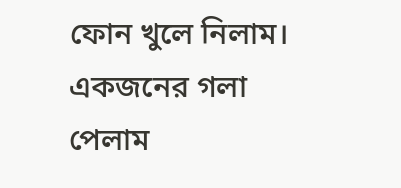ফোন খুলে নিলাম।  একজনের গলা পেলাম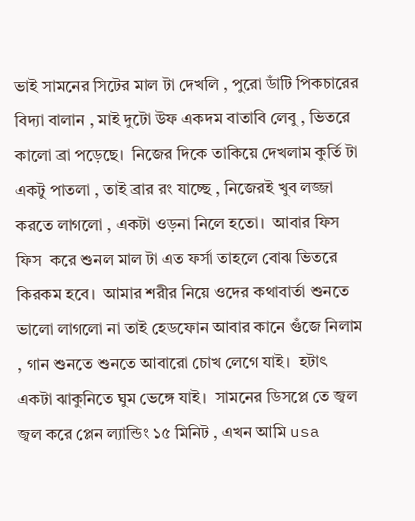ভাই সামনের সিটের মাল টা দেখলি , পুরো ডাঁটি পিকচারের বিদ্যা বালান , মাই দুটো উফ একদম বাতাবি লেবু , ভিতরে কালো ব্রা পড়েছে।  নিজের দিকে তাকিয়ে দেখলাম কুর্তি টা একটু পাতলা , তাই ব্রার রং যাচ্ছে , নিজেরই খুব লজ্জা করতে লাগলো , একটা ওড়না নিলে হতো।  আবার ফিস ফিস  করে শুনল মাল টা এত ফর্সা তাহলে বোঝ ভিতরে কিরকম হবে।  আমার শরীর নিয়ে ওদের কথাবার্তা শুনতে ভালো লাগলো না তাই হেডফোন আবার কানে গুঁজে নিলাম , গান শুনতে শুনতে আবারো চোখ লেগে যাই।  হটাৎ একটা ঝাকুনিতে ঘুম ভেঙ্গে যাই।  সামনের ডিসপ্লে তে জ্বল জ্বল করে প্লেন ল্যান্ডিং ১৫ মিনিট , এখন আমি usa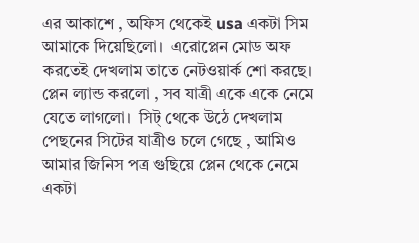এর আকাশে , অফিস থেকেই usa একটা সিম আমাকে দিয়েছিলো।  এরোপ্লেন মোড অফ করতেই দেখলাম তাতে নেটওয়ার্ক শো করছে।  প্লেন ল্যান্ড করলো , সব যাত্রী একে একে নেমে যেতে লাগলো।  সিট্ থেকে উঠে দেখলাম পেছনের সিটের যাত্রীও চলে গেছে , আমিও আমার জিনিস পত্র গুছিয়ে প্লেন থেকে নেমে একটা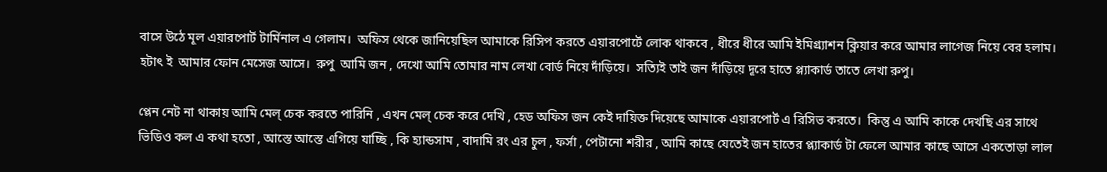বাসে উঠে মূল এয়ারপোর্ট টার্মিনাল এ গেলাম।  অফিস থেকে জানিয়েছিল আমাকে রিসিপ করতে এয়ারপোর্টে লোক থাকবে , ধীরে ধীরে আমি ইমিগ্র্যাশন ক্লিয়ার করে আমার লাগেজ নিয়ে বের হলাম।  হটাৎ ই  আমার ফোন মেসেজ আসে।  রুপু  আমি জন , দেখো আমি তোমার নাম লেখা বোর্ড নিয়ে দাঁড়িয়ে।  সত্যিই তাই জন দাঁড়িয়ে দূরে হাতে প্ল্যাকার্ড তাতে লেখা রুপু।

প্লেন নেট না থাকায় আমি মেল্ চেক করতে পারিনি , এখন মেল্ চেক করে দেখি , হেড অফিস জন কেই দায়িক্ত দিয়েছে আমাকে এয়ারপোর্ট এ রিসিভ করতে।  কিন্তু এ আমি কাকে দেখছি এর সাথে ভিডিও কল এ কথা হতো , আস্তে আস্তে এগিয়ে যাচ্ছি , কি হ্যান্ডসাম , বাদামি রং এর চুল , ফর্সা , পেটানো শরীর , আমি কাছে যেতেই জন হাতের প্ল্যাকার্ড টা ফেলে আমার কাছে আসে একতোড়া লাল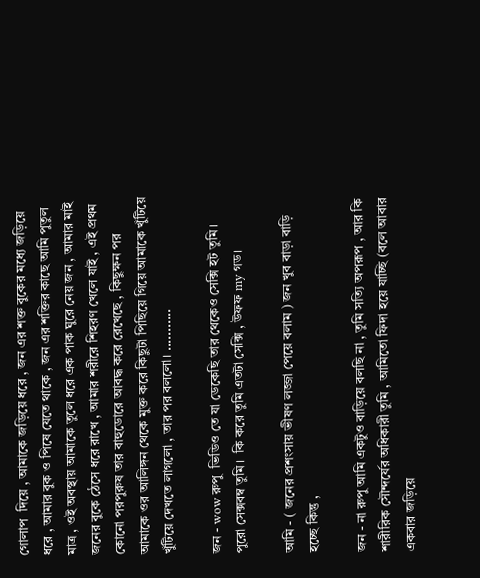গোলাপ  দিয়ে , আমাকে জড়িয়ে ধরে , জন এর শক্ত বুকের মধ্যে জড়িয়ে ধরে , আমার বুক ও পিষে যেতে থাকে , জন এর শক্তির কাছে আমি পুতুল মাত্র , ওই অবস্থায় আমাকে তুলে ধরে এক পাক ঘুরে নেয় জন , আমার মাই জনের বুকে ঠেসে ধরে রাখে , আমার শরীরে শিহরণ খেলে যাই , এই প্রথম কোনো পরপুরুষ তার বাহুডোরে আবদ্ধ করে রেখেছে , কিছুক্ষন পর আমাকে ওর আলিঙ্গন থেকে মুক্ত করে কিছুটা পিছিয়ে গিয়ে আমাকে খুঁটিয়ে খুঁটিয়ে দেখতে লাগলো , তার পর বললো। ...........

জন - wow রুপু  ভিডিও তে যা ডেকেছি তার থেকেও সেক্সি হট তুমি।  পুরো সেক্সবম্ব তুমি।  কি করে তুমি এতটা সেক্সি , উফফ my গড।

আমি - ( জনের প্রশংসায় ভীষণ লজ্জা পেয়ে বলাম ) জন খুব বাড়া বাড়ি হচ্ছে কিন্তু ,

জন - না রুপু আমি একটুও বাড়িয়ে বলছি না , তুমি সত্যি অপরূপ , আর কি শারীরিক সৌন্দর্যের অধিকারী তুমি , আমিতো ফিদা হয়ে যাচ্ছি (বলে আবার একবার জড়িয়ে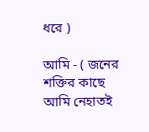ধরে )

আমি - ( জনের শক্তির কাছে আমি নেহাতই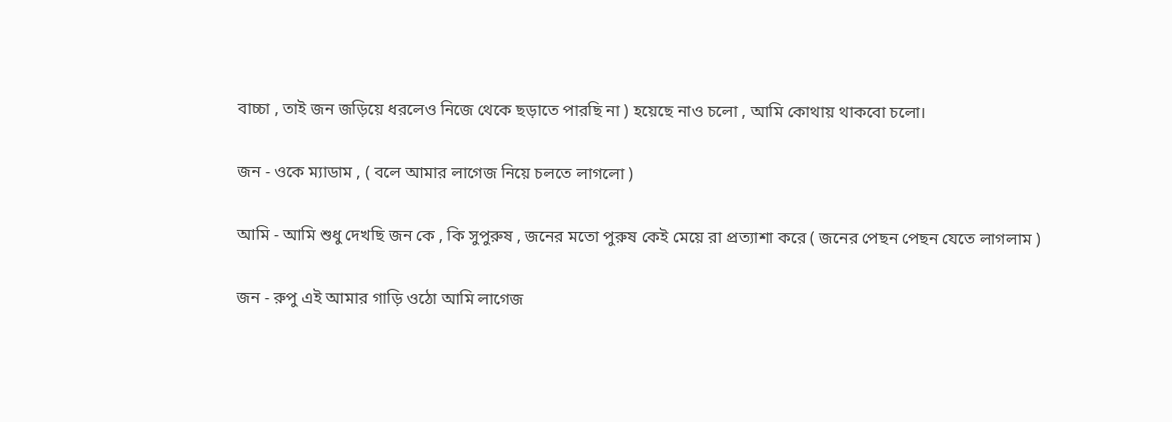বাচ্চা , তাই জন জড়িয়ে ধরলেও নিজে থেকে ছড়াতে পারছি না ) হয়েছে নাও চলো , আমি কোথায় থাকবো চলো।

জন - ওকে ম্যাডাম , ( বলে আমার লাগেজ নিয়ে চলতে লাগলো )

আমি - আমি শুধু দেখছি জন কে , কি সুপুরুষ , জনের মতো পুরুষ কেই মেয়ে রা প্রত্যাশা করে ( জনের পেছন পেছন যেতে লাগলাম )

জন - রুপু এই আমার গাড়ি ওঠো আমি লাগেজ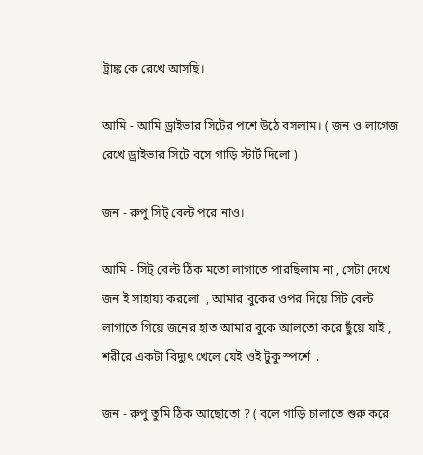ট্রাঙ্ক কে রেখে আসছি।

আমি - আমি ড্রাইভার সিটের পশে উঠে বসলাম। ( জন ও লাগেজ রেখে ড্রাইভার সিটে বসে গাড়ি স্টার্ট দিলো )

জন - রুপু সিট্ বেল্ট পরে নাও।

আমি - সিট্ বেল্ট ঠিক মতো লাগাতে পারছিলাম না , সেটা দেখে জন ই সাহায্য করলো  , আমার বুকের ওপর দিয়ে সিট বেল্ট লাগাতে গিয়ে জনের হাত আমার বুকে আলতো করে ছুঁয়ে যাই , শরীরে একটা বিদ্যুৎ খেলে যেই ওই টুকু স্পর্শে  .

জন - রুপু তুমি ঠিক আছোতো ? ( বলে গাড়ি চালাতে শুরু করে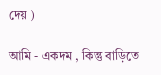দেয় )

আমি - একদম , কিন্তু বাড়িতে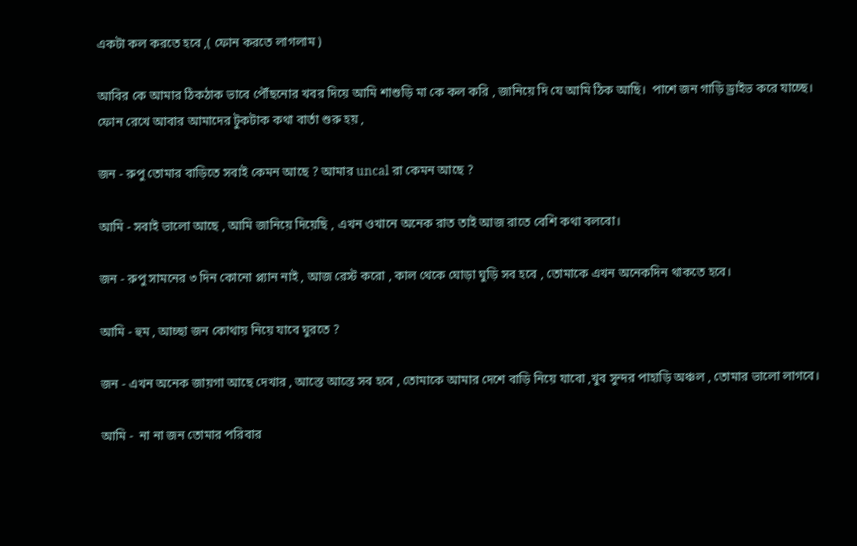একটা কল করতে হবে ,( ফোন করতে লাগলাম )

আবির কে আমার ঠিকঠাক ভাবে পৌঁছনোর খবর দিয়ে আমি শাশুড়ি মা কে কল করি , জানিয়ে দি যে আমি ঠিক আছি।  পাশে জন গাড়ি ড্রাইভ করে যাচ্ছে।  ফোন রেখে আবার আমাদের টুকটাক কথা বার্তা শুরু হয় ,

জন - রুপু তোমার বাড়িতে সবাই কেমন আছে ? আমার uncal রা কেমন আছে ?

আমি - সবাই ভালো আছে , আমি জানিয়ে দিয়েছি , এখন ওখানে অনেক রাত তাই আজ রাতে বেশি কথা বলবো।

জন - রুপু সামনের ৩ দিন কোনো প্ল্যান নাই , আজ রেস্ট করো , কাল থেকে ঘোড়া ঘুড়ি সব হবে , তোমাকে এখন অনেকদিন থাকতে হবে।

আমি - হুম , আচ্ছা জন কোথায় নিয়ে যাবে ঘুরতে ?

জন - এখন অনেক জায়গা আছে দেখার , আস্তে আস্তে সব হবে , তোমাকে আমার দেশে বাড়ি নিয়ে যাবো ,খুব সুন্দর পাহাড়ি অঞ্চল , তোমার ভালো লাগবে।

আমি -  না না জন তোমার পরিবার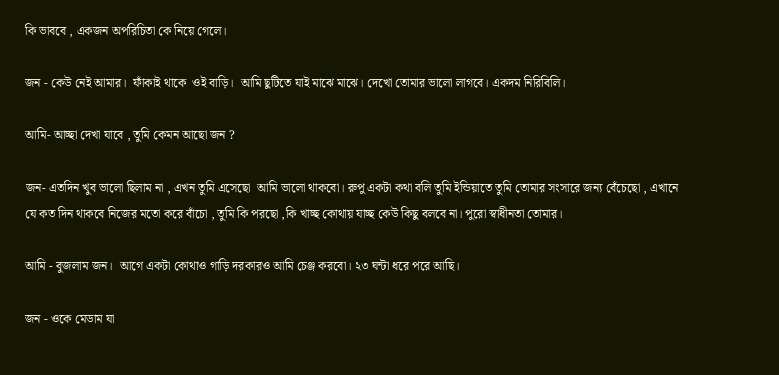কি ভাববে , একজন অপরিচিতা কে নিয়ে গেলে।

জন - কেউ নেই আমার।  ফাঁকাই থাকে  ওই বাড়ি।  আমি ছুটিতে যাই মাঝে মাঝে। দেখো তোমার ভালো লাগবে। একদম নিরিবিলি।

আমি- আচ্ছা দেখা যাবে , তুমি কেমন আছো জন ?

জন- এতদিন খুব ভালো ছিলাম না , এখন তুমি এসেছো  আমি ভালো থাকবো। রুপু একটা কথা বলি তুমি ইন্ডিয়াতে তুমি তোমার সংসারে জন্য বেঁচেছো , এখানে যে কত দিন থাকবে নিজের মতো করে বাঁচো , তুমি কি পরছো ,কি খাচ্ছ কোথায় যাচ্ছ কেউ কিছু বলবে না। পুরো স্বাধীনতা তোমার।

আমি - বুজলাম জন।  আগে একটা কোথাও গাড়ি দরকারও আমি চেঞ্জ করবো। ২৩ ঘন্টা ধরে পরে আছি।

জন - ওকে মেডাম যা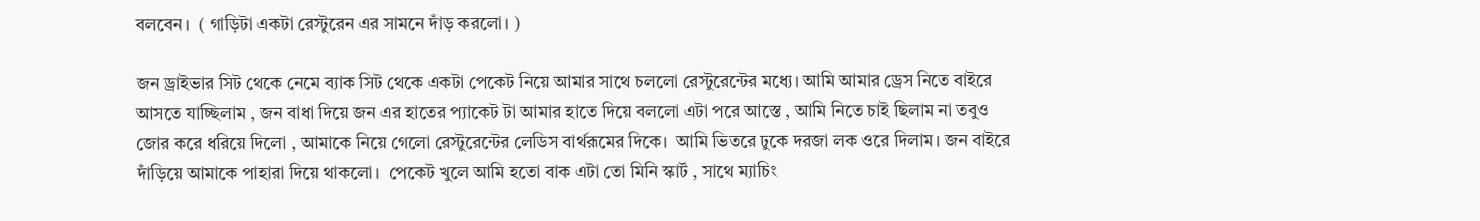বলবেন।  ( গাড়িটা একটা রেস্টুরেন এর সামনে দাঁড় করলো। )

জন ড্রাইভার সিট থেকে নেমে ব্যাক সিট থেকে একটা পেকেট নিয়ে আমার সাথে চললো রেস্টুরেন্টের মধ্যে। আমি আমার ড্রেস নিতে বাইরে আসতে যাচ্ছিলাম , জন বাধা দিয়ে জন এর হাতের প্যাকেট টা আমার হাতে দিয়ে বললো এটা পরে আস্তে , আমি নিতে চাই ছিলাম না তবুও জোর করে ধরিয়ে দিলো , আমাকে নিয়ে গেলো রেস্টুরেন্টের লেডিস বার্থরূমের দিকে।  আমি ভিতরে ঢুকে দরজা লক ওরে দিলাম। জন বাইরে দাঁড়িয়ে আমাকে পাহারা দিয়ে থাকলো।  পেকেট খুলে আমি হতো বাক এটা তো মিনি স্কার্ট , সাথে ম্যাচিং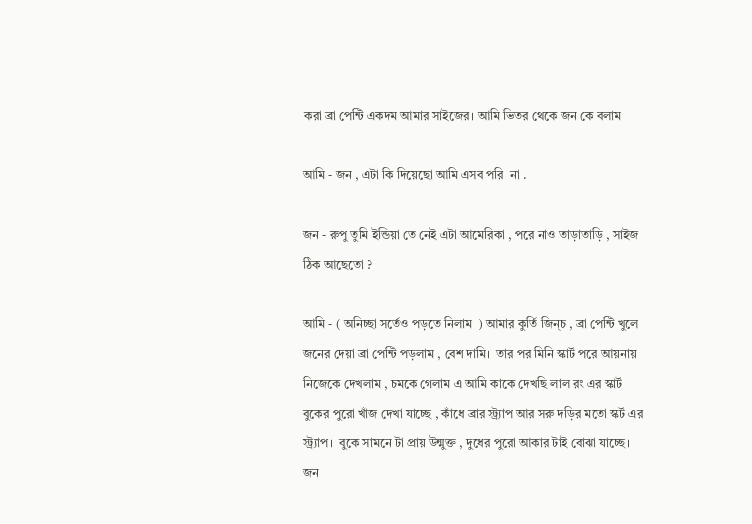করা ব্রা পেন্টি একদম আমার সাইজের। আমি ভিতর থেকে জন কে বলাম

আমি - জন , এটা কি দিয়েছো আমি এসব পরি  না .

জন - রুপু তুমি ইন্ডিয়া তে নেই এটা আমেরিকা , পরে নাও তাড়াতাড়ি , সাইজ ঠিক আছেতো ?

আমি - ( অনিচ্ছা সর্তেও পড়তে নিলাম  ) আমার কুর্তি জিন্চ , ব্রা পেন্টি খুলে জনের দেয়া ব্রা পেন্টি পড়লাম , বেশ দামি।  তার পর মিনি স্কার্ট পরে আয়নায় নিজেকে দেখলাম , চমকে গেলাম এ আমি কাকে দেখছি লাল রং এর স্কার্ট বুকের পুরো খাঁজ দেখা যাচ্ছে , কাঁধে ব্রার স্ট্র্যাপ আর সরু দড়ির মতো স্কর্ট এর স্ট্র্যাপ।  বুকে সামনে টা প্রায় উন্মুক্ত , দুধের পুরো আকার টাই বোঝা যাচ্ছে।  জন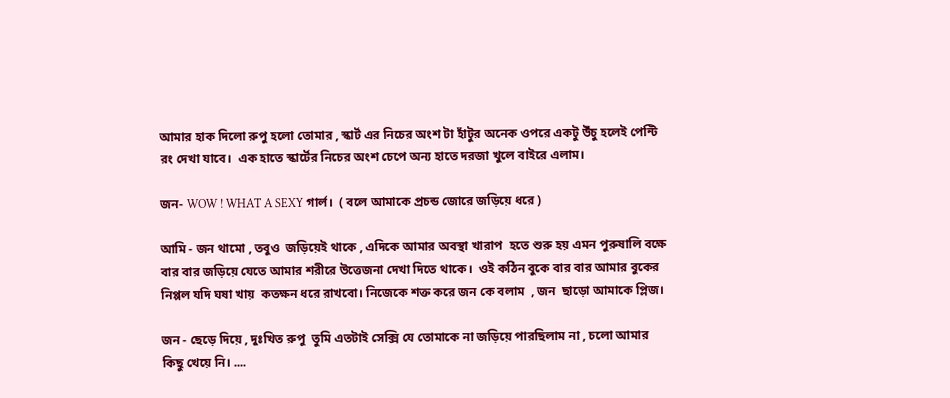আমার হাক দিলো রুপু হলো তোমার , স্কার্ট এর নিচের অংশ টা হাঁটুর অনেক ওপরে একটু উঁচু হলেই পেন্টি রং দেখা যাবে।  এক হাতে স্কার্টের নিচের অংশ চেপে অন্য হাতে দরজা খুলে বাইরে এলাম।

জন- WOW ! WHAT A SEXY গার্ল।  ( বলে আমাকে প্রচন্ড জোরে জড়িয়ে ধরে )

আমি - জন থামো , তবুও  জড়িয়েই থাকে , এদিকে আমার অবস্থা খারাপ  হতে শুরু হয় এমন পুরুষালি বক্ষে বার বার জড়িয়ে যেতে আমার শরীরে উত্তেজনা দেখা দিতে থাকে।  ওই কঠিন বুকে বার বার আমার বুকের নিপ্পল যদি ঘষা খায়  কতক্ষন ধরে রাখবো। নিজেকে শক্ত করে জন কে বলাম  , জন  ছাড়ো আমাকে প্লিজ।

জন - ছেড়ে দিয়ে , দুঃখিত রুপু  তুমি এতটাই সেক্সি যে তোমাকে না জড়িয়ে পারছিলাম না , চলো আমার কিছু খেয়ে নি। ....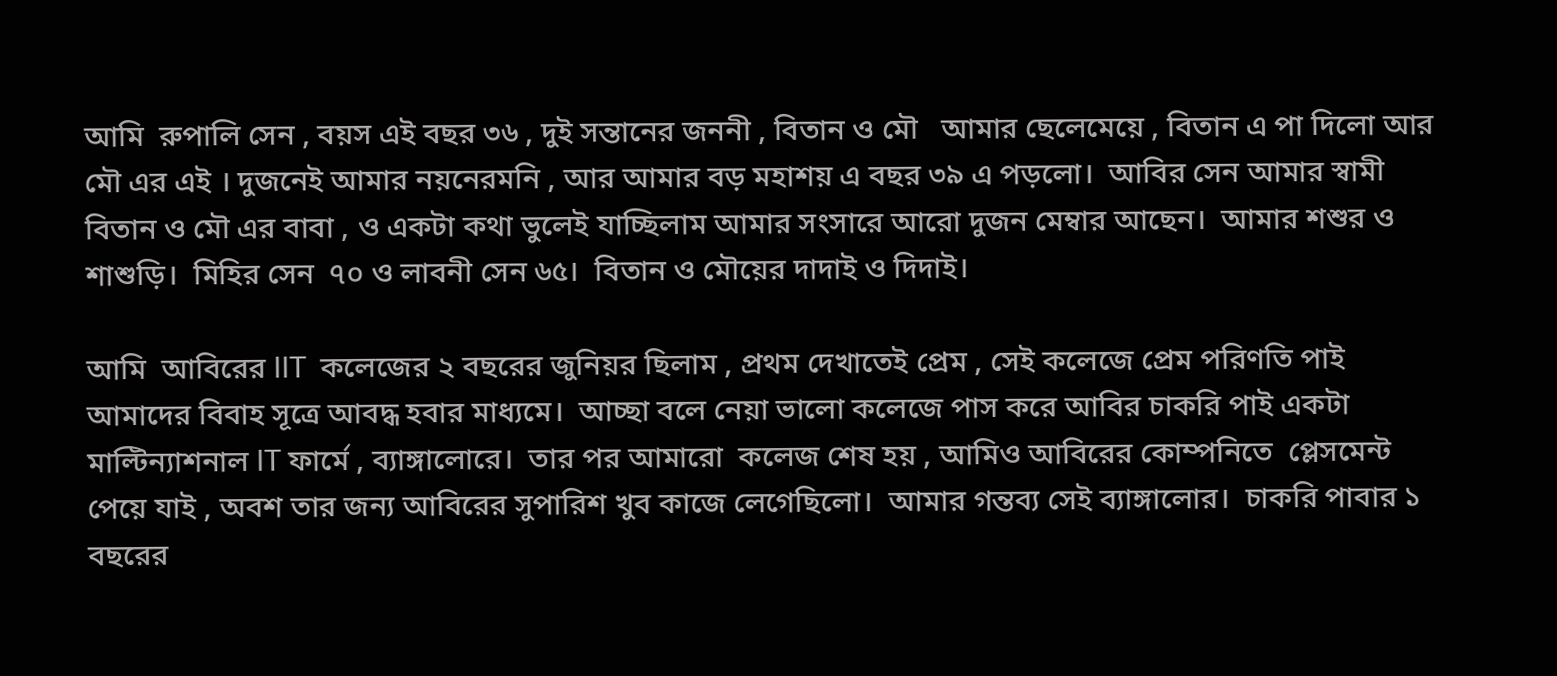আমি  রুপালি সেন , বয়স এই বছর ৩৬ , দুই সন্তানের জননী , বিতান ও মৌ   আমার ছেলেমেয়ে , বিতান এ পা দিলো আর মৌ এর এই । দুজনেই আমার নয়নেরমনি , আর আমার বড় মহাশয় এ বছর ৩৯ এ পড়লো।  আবির সেন আমার স্বামী  বিতান ও মৌ এর বাবা , ও একটা কথা ভুলেই যাচ্ছিলাম আমার সংসারে আরো দুজন মেম্বার আছেন।  আমার শশুর ও শাশুড়ি।  মিহির সেন  ৭০ ও লাবনী সেন ৬৫।  বিতান ও মৌয়ের দাদাই ও দিদাই।

আমি  আবিরের IIT  কলেজের ২ বছরের জুনিয়র ছিলাম , প্রথম দেখাতেই প্রেম , সেই কলেজে প্রেম পরিণতি পাই আমাদের বিবাহ সূত্রে আবদ্ধ হবার মাধ্যমে।  আচ্ছা বলে নেয়া ভালো কলেজে পাস করে আবির চাকরি পাই একটা মাল্টিন্যাশনাল IT ফার্মে , ব্যাঙ্গালোরে।  তার পর আমারো  কলেজ শেষ হয় , আমিও আবিরের কোম্পনিতে  প্লেসমেন্ট পেয়ে যাই , অবশ তার জন্য আবিরের সুপারিশ খুব কাজে লেগেছিলো।  আমার গন্তব্য সেই ব্যাঙ্গালোর।  চাকরি পাবার ১ বছরের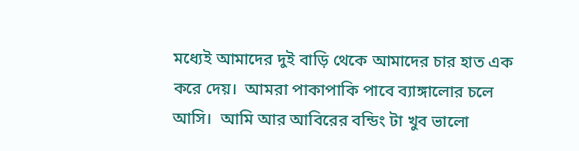মধ্যেই আমাদের দুই বাড়ি থেকে আমাদের চার হাত এক করে দেয়।  আমরা পাকাপাকি পাবে ব্যাঙ্গালোর চলে আসি।  আমি আর আবিরের বন্ডিং টা খুব ভালো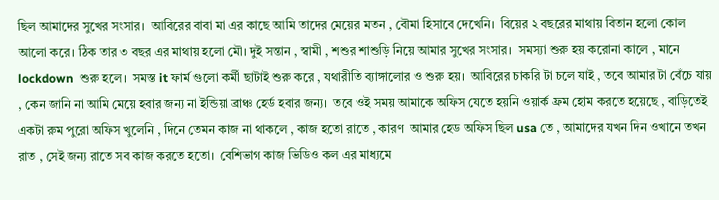ছিল আমাদের সুখের সংসার।  আবিরের বাবা মা এর কাছে আমি তাদের মেয়ের মতন , বৌমা হিসাবে দেখেনি।  বিয়ের ২ বছরের মাথায় বিতান হলো কোল আলো করে। ঠিক তার ৩ বছর এর মাথায় হলো মৌ। দুই সন্তান , স্বামী , শশুর শাশুড়ি নিয়ে আমার সুখের সংসার।  সমস্যা শুরু হয় করোনা কালে , মানে lockdown  শুরু হলে।  সমস্ত it ফার্ম গুলো কর্মী ছাটাই শুরু করে , যথারীতি ব্যাঙ্গালোর ও শুরু হয়।  আবিরের চাকরি টা চলে যাই , তবে আমার টা বেঁচে যায় , কেন জানি না আমি মেয়ে হবার জন্য না ইন্ডিয়া ব্রাঞ্চ হের্ড হবার জন্য।  তবে ওই সময় আমাকে অফিস যেতে হয়নি ওয়ার্ক ফ্রম হোম করতে হয়েছে , বাড়িতেই একটা রুম পুরো অফিস খুলেনি , দিনে তেমন কাজ না থাকলে , কাজ হতো রাতে , কারণ  আমার হেড অফিস ছিল usa তে , আমাদের যখন দিন ওখানে তখন রাত , সেই জন্য রাতে সব কাজ করতে হতো।  বেশিভাগ কাজ ভিডিও কল এর মাধ্যমে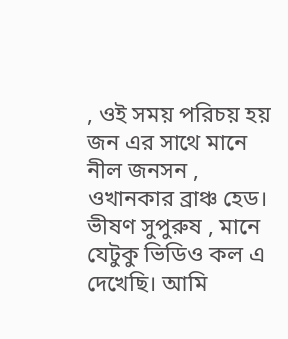, ওই সময় পরিচয় হয় জন এর সাথে মানে নীল জনসন , ওখানকার ব্রাঞ্চ হেড।  ভীষণ সুপুরুষ , মানে যেটুকু ভিডিও কল এ দেখেছি। আমি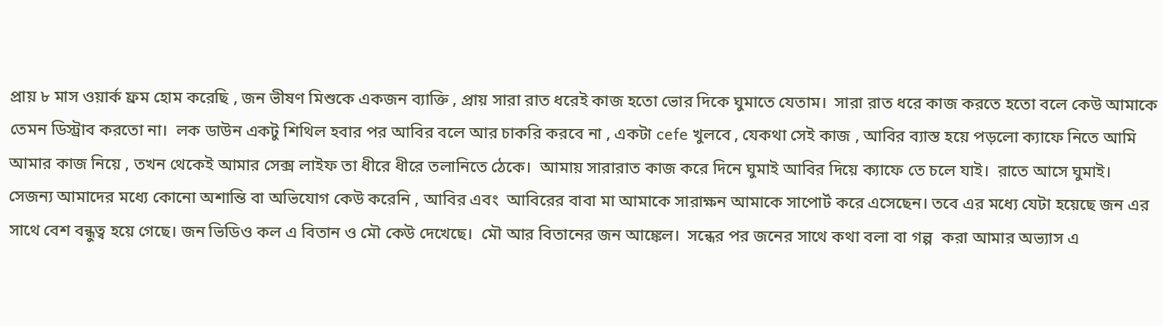প্রায় ৮ মাস ওয়ার্ক ফ্রম হোম করেছি , জন ভীষণ মিশুকে একজন ব্যাক্তি , প্রায় সারা রাত ধরেই কাজ হতো ভোর দিকে ঘুমাতে যেতাম।  সারা রাত ধরে কাজ করতে হতো বলে কেউ আমাকে তেমন ডিস্ট্রাব করতো না।  লক ডাউন একটু শিথিল হবার পর আবির বলে আর চাকরি করবে না , একটা cefe খুলবে , যেকথা সেই কাজ , আবির ব্যাস্ত হয়ে পড়লো ক্যাফে নিতে আমি আমার কাজ নিয়ে , তখন থেকেই আমার সেক্স লাইফ তা ধীরে ধীরে তলানিতে ঠেকে।  আমায় সারারাত কাজ করে দিনে ঘুমাই আবির দিয়ে ক্যাফে তে চলে যাই।  রাতে আসে ঘুমাই।  সেজন্য আমাদের মধ্যে কোনো অশান্তি বা অভিযোগ কেউ করেনি , আবির এবং  আবিরের বাবা মা আমাকে সারাক্ষন আমাকে সাপোর্ট করে এসেছেন। তবে এর মধ্যে যেটা হয়েছে জন এর সাথে বেশ বন্ধুত্ব হয়ে গেছে। জন ভিডিও কল এ বিতান ও মৌ কেউ দেখেছে।  মৌ আর বিতানের জন আঙ্কেল।  সন্ধের পর জনের সাথে কথা বলা বা গল্প  করা আমার অভ্যাস এ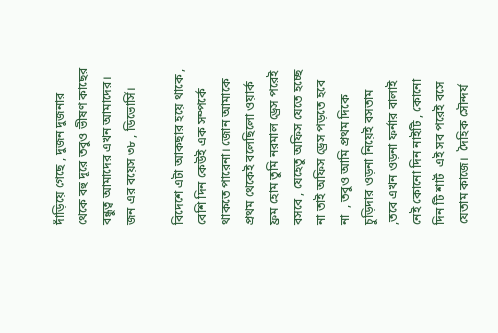দাঁড়িয়ে গেছে , দুজন দুজনার থেকে বহু দূরে তবুও ভীষণ কাছের বন্ধুত্ব আমাদের এখন আমাদের।  জন এর বয়েস ৩৮ , ডিভোর্সি।

বিদেশে এটা আকছার হয়ে থাকে , বেশি দিন কেউই এক সম্পর্কে থাকতে পারেনা। জোন আমাকে প্রথম থেকেই বলেছিলো ওয়ার্ক ফ্রম হোম তুমি নরমাল ড্রেস পরেই বসবে , যেহেতু অফিস যেতে হচ্ছে না তাই অফিস ড্রেস পড়তে হবে না  , তবুও আমি প্রথম দিকে চুড়িদার ওড়না নিয়েই বসতাম ,তবে এখন ওড়না ফর্নার বালাই নেই কোনো দিন নাইটি , কোনো দিন টি শার্ট  এই সব পরেই বসে যেতাম কাজে।  দৈহিক সৌন্দর্য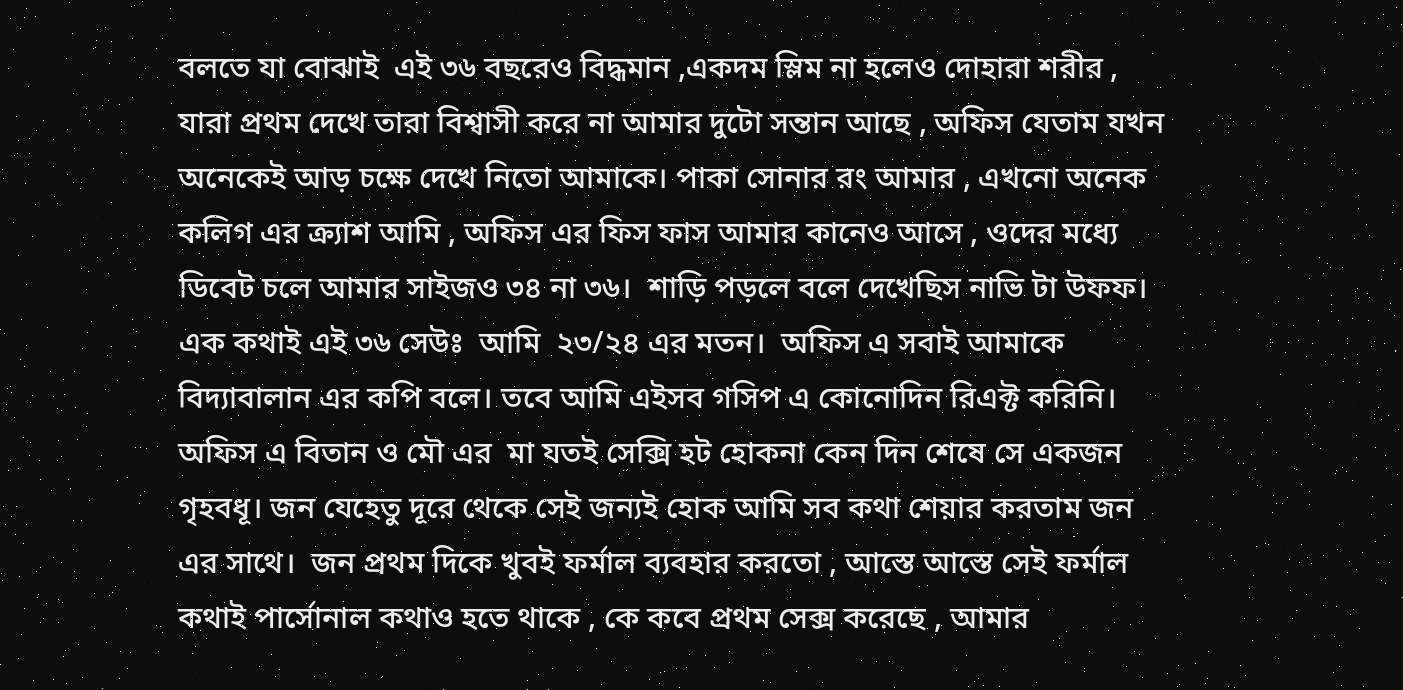বলতে যা বোঝাই  এই ৩৬ বছরেও বিদ্ধমান ,একদম স্লিম না হলেও দোহারা শরীর , যারা প্রথম দেখে তারা বিশ্বাসী করে না আমার দুটো সন্তান আছে , অফিস যেতাম যখন অনেকেই আড় চক্ষে দেখে নিতো আমাকে। পাকা সোনার রং আমার , এখনো অনেক কলিগ এর ক্র্যাশ আমি , অফিস এর ফিস ফাস আমার কানেও আসে , ওদের মধ্যে ডিবেট চলে আমার সাইজও ৩৪ না ৩৬।  শাড়ি পড়লে বলে দেখেছিস নাভি টা উফফ।  এক কথাই এই ৩৬ সেউঃ  আমি  ২৩/২৪ এর মতন।  অফিস এ সবাই আমাকে বিদ্যাবালান এর কপি বলে। তবে আমি এইসব গসিপ এ কোনোদিন রিএক্ট করিনি।  অফিস এ বিতান ও মৌ এর  মা যতই সেক্সি হট হোকনা কেন দিন শেষে সে একজন গৃহবধূ। জন যেহেতু দূরে থেকে সেই জন্যই হোক আমি সব কথা শেয়ার করতাম জন এর সাথে।  জন প্রথম দিকে খুবই ফর্মাল ব্যবহার করতো , আস্তে আস্তে সেই ফর্মাল কথাই পার্সোনাল কথাও হতে থাকে , কে কবে প্রথম সেক্স করেছে , আমার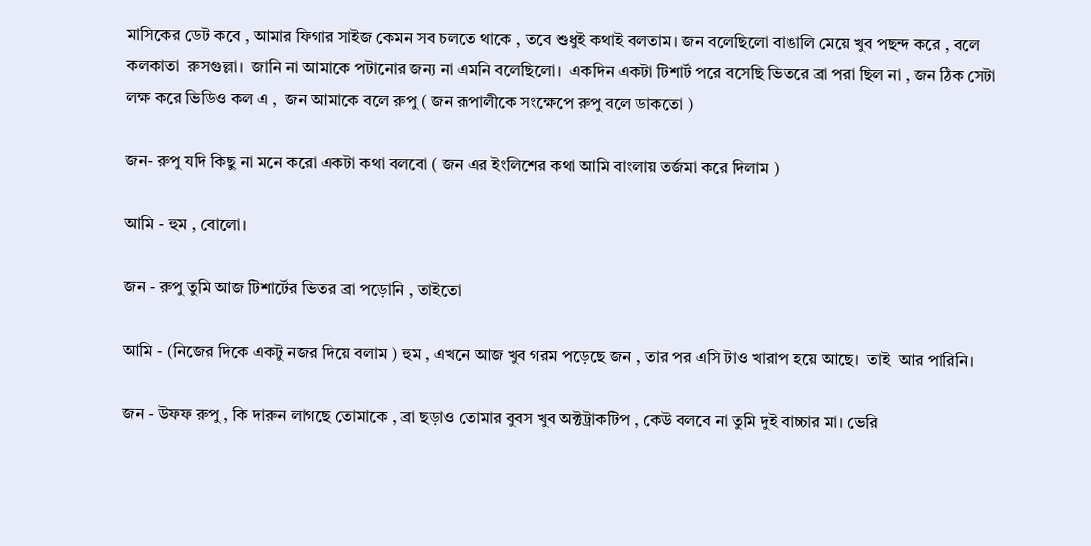মাসিকের ডেট কবে , আমার ফিগার সাইজ কেমন সব চলতে থাকে , তবে শুধুই কথাই বলতাম। জন বলেছিলো বাঙালি মেয়ে খুব পছন্দ করে , বলে কলকাতা  রুসগুল্লা।  জানি না আমাকে পটানোর জন্য না এমনি বলেছিলো।  একদিন একটা টিশার্ট পরে বসেছি ভিতরে ব্রা পরা ছিল না , জন ঠিক সেটা লক্ষ করে ভিডিও কল এ ,  জন আমাকে বলে রুপু ( জন রূপালীকে সংক্ষেপে রুপু বলে ডাকতো )

জন- রুপু যদি কিছু না মনে করো একটা কথা বলবো ( জন এর ইংলিশের কথা আমি বাংলায় তর্জমা করে দিলাম )

আমি - হুম , বোলো।

জন - রুপু তুমি আজ টিশার্টের ভিতর ব্রা পড়োনি , তাইতো

আমি - (নিজের দিকে একটু নজর দিয়ে বলাম ) হুম , এখনে আজ খুব গরম পড়েছে জন , তার পর এসি টাও খারাপ হয়ে আছে।  তাই  আর পারিনি।

জন - উফফ রুপু , কি দারুন লাগছে তোমাকে , ব্রা ছড়াও তোমার বুবস খুব অক্টট্রাকটিপ , কেউ বলবে না তুমি দুই বাচ্চার মা। ভেরি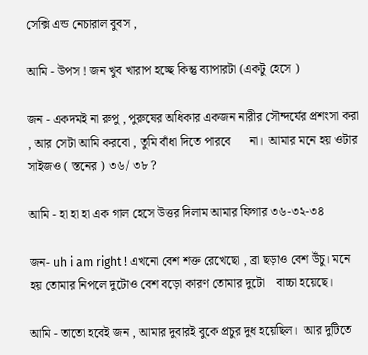সেক্সি এন্ড নেচারাল বুবস ,

আমি - উপস ! জন খুব খারাপ হচ্ছে কিন্তু ব্যাপারটা (একটু হেসে )

জন - একদমই না রুপু , পুরুষের অধিকার একজন নারীর সৌন্দর্যের প্রশংসা করা , আর সেটা আমি করবো , তুমি বাঁধা দিতে পারবে      না।  আমার মনে হয় ওটার সাইজও ( স্তনের ) ৩৬/ ৩৮ ?

আমি - হা হা হা এক গাল হেসে উত্তর দিলাম আমার ফিগার ৩৬-৩২-৩৪

জন- uh i am right ! এখনো বেশ শক্ত রেখেছো , ব্রা ছড়াও বেশ উঁচু। মনে হয় তোমার নিপলে দুটোও বেশ বড়ো কারণ তোমার দুটো    বাচ্চা হয়েছে।

আমি - তাতো হবেই জন , আমার দুবারই বুকে প্রচুর দুধ হয়েছিল।  আর দুটিতে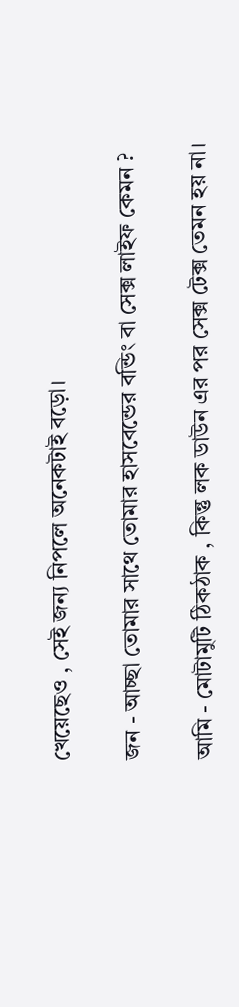খেয়েছেও , সেই জন্য নিপলে অনেকটাই বড়ো।

জন - আচ্ছা তোমার সাথে তোমার হাসবেন্ডের বন্ডিং বা সেক্স লাইফ কেমন ?

আমি - মোটামুটি ঠিকঠাক , কিন্তু লক ডাউন এর পর সেক্স টেক্স তেমন হয় না।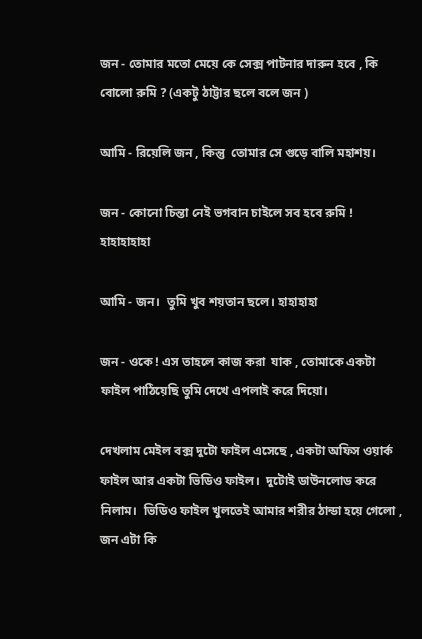জন - তোমার মতো মেয়ে কে সেক্স পাটনার দারুন হবে , কি বোলো রুমি ? (একটু ঠাট্টার ছলে বলে জন )

আমি - রিয়েলি জন , কিন্তু  তোমার সে গুড়ে বালি মহাশয়।

জন - কোনো চিন্তা নেই ভগবান চাইলে সব হবে রুমি ! হাহাহাহাহা

আমি - জন।  তুমি খুব শয়তান ছলে। হাহাহাহা

জন - ওকে ! এস তাহলে কাজ করা  যাক , তোমাকে একটা ফাইল পাঠিয়েছি তুমি দেখে এপলাই করে দিয়ো।

দেখলাম মেইল বক্স দুটো ফাইল এসেছে , একটা অফিস ওয়ার্ক ফাইল আর একটা ভিডিও ফাইল।  দুটোই ডাউনলোড করে নিলাম।  ভিডিও ফাইল খুলতেই আমার শরীর ঠান্ডা হয়ে গেলো , জন এটা কি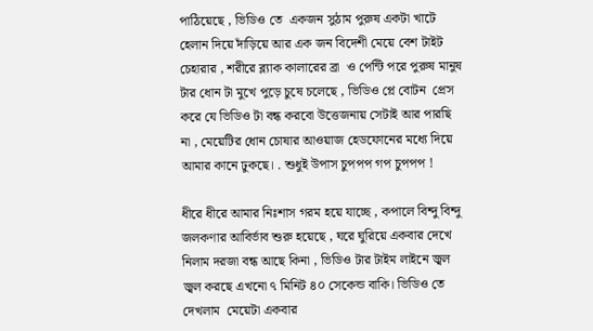পাঠিয়েছে , ভিডিও তে  একজন সুঠাম পুরুষ একটা খাটে হেলান দিয়ে দাঁড়িয়ে আর এক জন বিদেশী মেয়ে বেশ টাইট চেহারার , শরীরে ব্ল্যাক কালারের ব্রা  ও পেন্টি পরে পুরুষ মানুষ টার ধোন টা মুখে পুড়ে চুষে চলেছে , ভিডিও প্লে বোটন  প্রেস করে যে ভিডিও টা বন্ধ করবো উত্তেজনায় সেটাই আর পারছি না , মেয়েটির ধোন চোষার আওয়াজ হেডফোনের মধ্যে দিয়ে আমার কানে ঢুকছে। . শুধুই উপাস চুপপপ গপ চুপপপ !

ধীরে ধীরে আমার নিঃশাস গরম হয়ে যাচ্ছে , কপালে বিন্দু বিন্দু জলকণার আবির্ভাব শুরু হয়েছে , ঘরে ঘুরিয়ে একবার দেখে নিলাম দরজা বন্ধ আছে কিনা , ভিডিও টার টাইম লাইনে জ্বল জ্বল করছে এখনো ৭ মিনিট ৪০ সেকেন্ড বাকি। ভিডিও তে দেখলাম  মেয়েটা একবার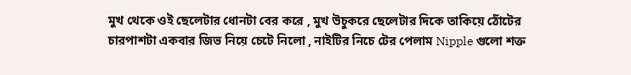মুখ থেকে ওই ছেলেটার ধোনটা বের করে , মুখ উচুকরে ছেলেটার দিকে তাকিয়ে ঠোঁটের চারপাশটা একবার জিভ নিয়ে চেটে নিলো , নাইটির নিচে টের পেলাম Nipple গুলো শক্ত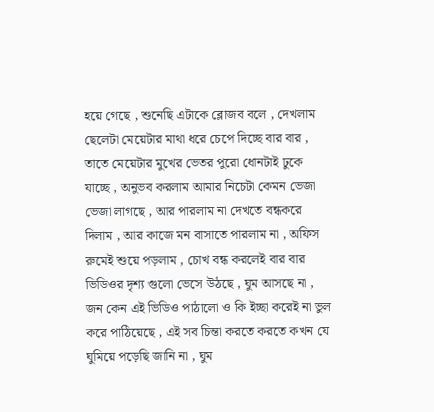হয়ে গেছে , শুনেছি এটাকে ব্লোজব বলে , দেখলাম ছেলেটা মেয়েটার মাথা ধরে চেপে দিচ্ছে বার বার , তাতে মেয়েটার মুখের ভেতর পুরো ধোনটাই ঢুকে যাচ্ছে , অনুভব করলাম আমার নিচেটা কেমন ভেজা ভেজা লাগছে , আর পারলাম না দেখতে বন্ধকরে দিলাম , আর কাজে মন বাসাতে পারলাম না , অফিস রুমেই শুয়ে পড়লাম , চোখ বন্ধ করলেই বার বার ভিডিওর দৃশ্য গুলো ভেসে উঠছে , ঘুম আসছে না , জন কেন এই ভিডিও পাঠালো ও কি ইচ্ছা করেই না ভুল করে পাঠিয়েছে , এই সব চিন্তা করতে করতে কখন যে ঘুমিয়ে পড়েছি জানি না , ঘুম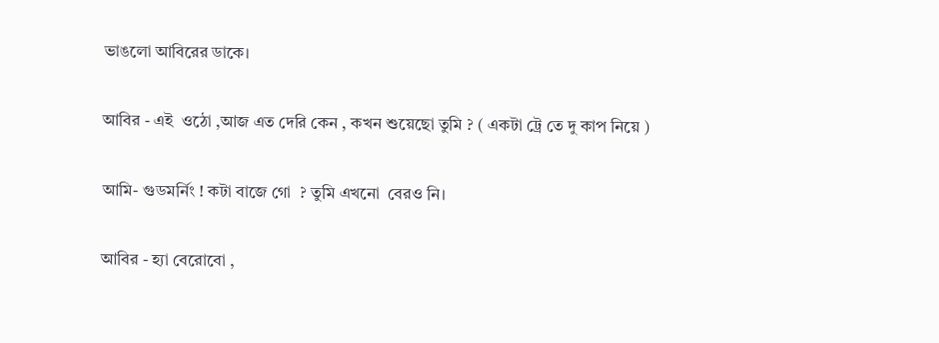ভাঙলো আবিরের ডাকে।

আবির - এই  ওঠো ,আজ এত দেরি কেন , কখন শুয়েছো তুমি ? ( একটা ট্রে তে দু কাপ নিয়ে )

আমি- গুডমর্নিং ! কটা বাজে গো  ? তুমি এখনো  বেরও নি।

আবির - হ্যা বেরোবো ,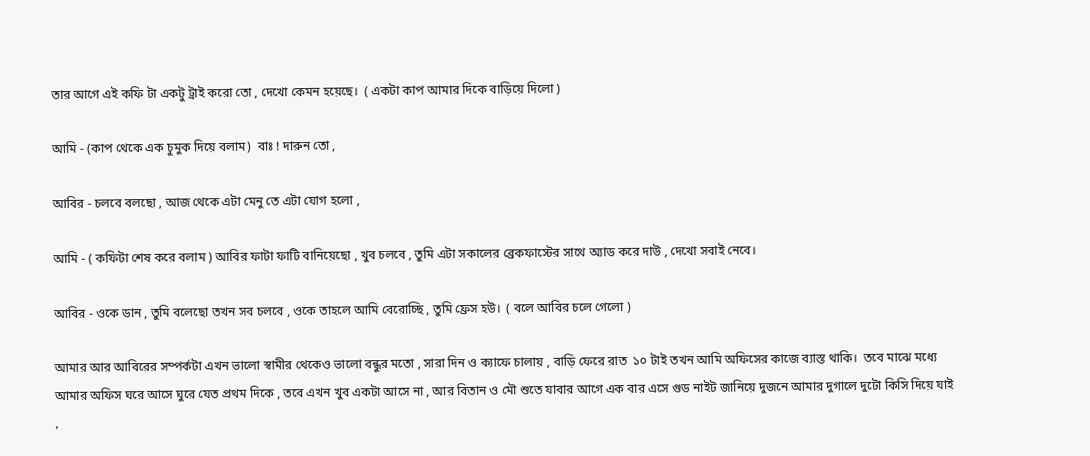তার আগে এই কফি টা একটু ট্রাই করো তো , দেখো কেমন হয়েছে।  ( একটা কাপ আমার দিকে বাড়িয়ে দিলো )

আমি - (কাপ থেকে এক চুমুক দিয়ে বলাম)  বাঃ ! দারুন তো ,

আবির - চলবে বলছো , আজ থেকে এটা মেনু তে এটা যোগ হলো ,

আমি - ( কফিটা শেষ করে বলাম ) আবির ফাটা ফাটি বানিয়েছো , খুব চলবে , তুমি এটা সকালের ব্রেকফাস্টের সাথে অ্যাড করে দাউ , দেখো সবাই নেবে।

আবির - ওকে ডান , তুমি বলেছো তখন সব চলবে , ওকে তাহলে আমি বেরোচ্ছি , তুমি ফ্রেস হউ।  ( বলে আবির চলে গেলো )

আমার আর আবিরের সম্পর্কটা এখন ভালো স্বামীর থেকেও ভালো বন্ধুর মতো , সারা দিন ও ক্যাফে চালায় , বাড়ি ফেরে রাত  ১০ টাই তখন আমি অফিসের কাজে ব্যাস্ত থাকি।  তবে মাঝে মধ্যে আমার অফিস ঘরে আসে ঘুরে যেত প্রথম দিকে , তবে এখন খুব একটা আসে না , আর বিতান ও মৌ শুতে যাবার আগে এক বার এসে গুড নাইট জানিয়ে দুজনে আমার দুগালে দুটো কিসি দিয়ে যাই ,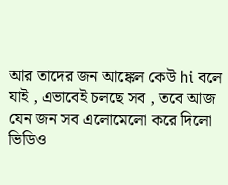আর তাদের জন আঙ্কেল কেউ hi বলে যাই , এভাবেই চলছে সব , তবে আজ যেন জন সব এলোমেলো করে দিলো ভিডিও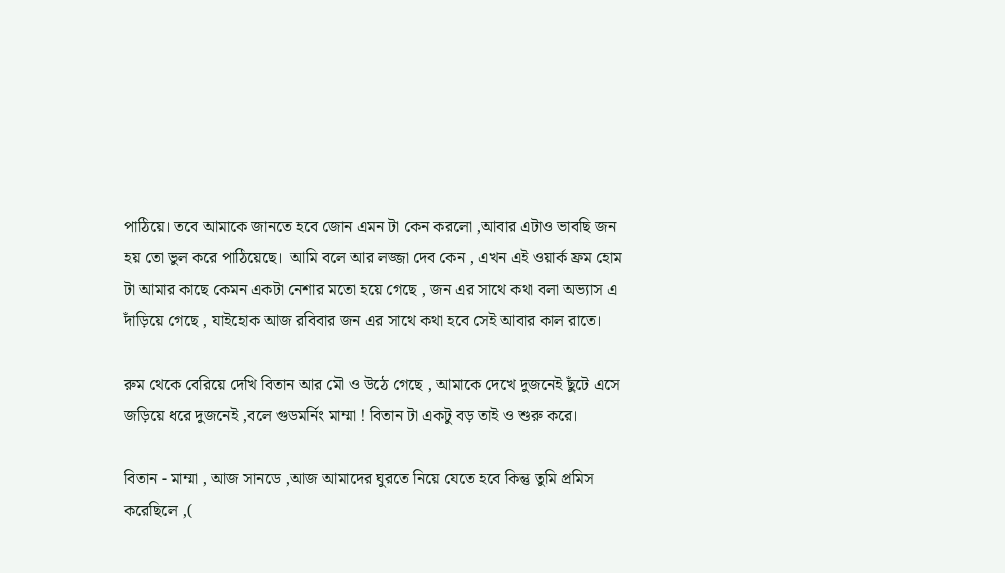পাঠিয়ে। তবে আমাকে জানতে হবে জোন এমন টা কেন করলো ,আবার এটাও ভাবছি জন হয় তো ভুল করে পাঠিয়েছে।  আমি বলে আর লজ্জা দেব কেন , এখন এই ওয়ার্ক ফ্রম হোম টা আমার কাছে কেমন একটা নেশার মতো হয়ে গেছে , জন এর সাথে কথা বলা অভ্যাস এ দাঁড়িয়ে গেছে , যাইহোক আজ রবিবার জন এর সাথে কথা হবে সেই আবার কাল রাতে।

রুম থেকে বেরিয়ে দেখি বিতান আর মৌ ও উঠে গেছে , আমাকে দেখে দুজনেই ছুঁটে এসে জড়িয়ে ধরে দুজনেই ,বলে গুডমর্নিং মাম্মা ! বিতান টা একটু বড় তাই ও শুরু করে।

বিতান - মাম্মা , আজ সানডে ,আজ আমাদের ঘুরতে নিয়ে যেতে হবে কিন্তু তুমি প্রমিস করেছিলে ,(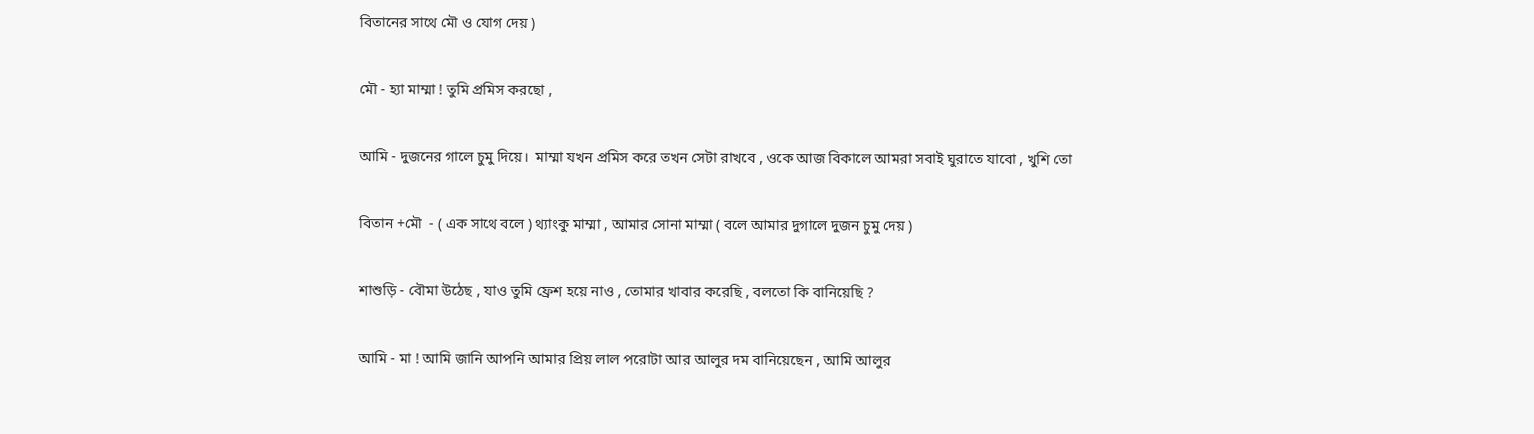বিতানের সাথে মৌ ও যোগ দেয় )

মৌ - হ্যা মাম্মা ! তুমি প্রমিস করছো ,

আমি - দুজনের গালে চুমু দিয়ে।  মাম্মা যখন প্রমিস করে তখন সেটা রাখবে , ওকে আজ বিকালে আমরা সবাই ঘুরাতে যাবো , খুশি তো

বিতান +মৌ  - ( এক সাথে বলে ) থ্যাংকু মাম্মা , আমার সোনা মাম্মা ( বলে আমার দুগালে দুজন চুমু দেয় )

শাশুড়ি - বৌমা উঠেছ , যাও তুমি ফ্রেশ হয়ে নাও , তোমার খাবার করেছি , বলতো কি বানিয়েছি ?

আমি - মা ! আমি জানি আপনি আমার প্রিয় লাল পরোটা আর আলুর দম বানিয়েছেন , আমি আলুর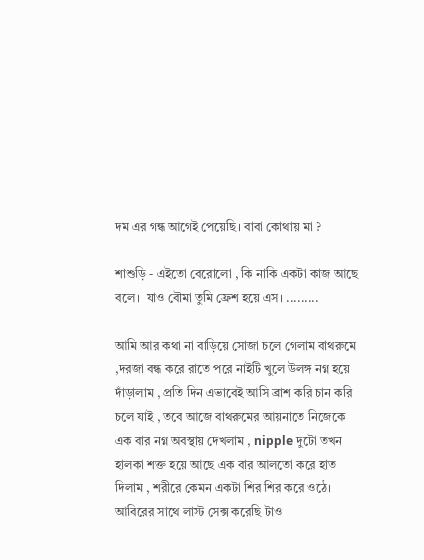দম এর গন্ধ আগেই পেয়েছি। বাবা কোথায় মা ?

শাশুড়ি - এইতো বেরোলো , কি নাকি একটা কাজ আছে বলে।  যাও বৌমা তুমি ফ্রেশ হয়ে এস। .........

আমি আর কথা না বাড়িয়ে সোজা চলে গেলাম বাথরুমে ,দরজা বন্ধ করে রাতে পরে নাইটি খুলে উলঙ্গ নগ্ন হয়ে দাঁড়ালাম , প্রতি দিন এভাবেই আসি ব্রাশ করি চান করি চলে যাই , তবে আজে বাথরুমের আয়নাতে নিজেকে এক বার নগ্ন অবস্থায় দেখলাম , nipple দুটো তখন হালকা শক্ত হয়ে আছে এক বার আলতো করে হাত দিলাম , শরীরে কেমন একটা শির শির করে ওঠে।  আবিরের সাথে লাস্ট সেক্স করেছি টাও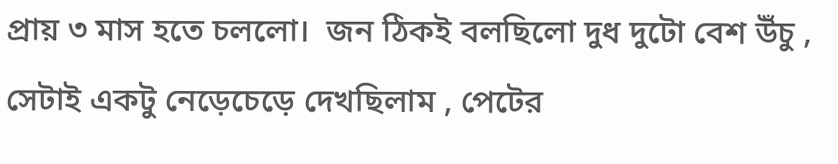প্রায় ৩ মাস হতে চললো।  জন ঠিকই বলছিলো দুধ দুটো বেশ উঁচু , সেটাই একটু নেড়েচেড়ে দেখছিলাম , পেটের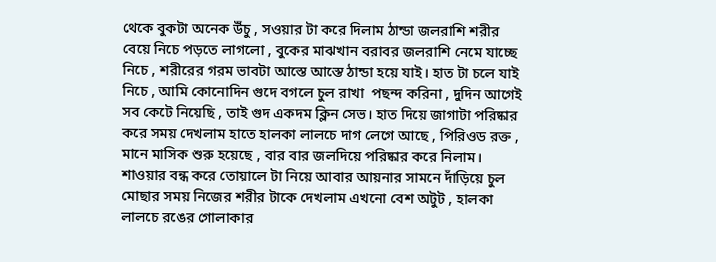থেকে বুকটা অনেক উঁচু , সওয়ার টা করে দিলাম ঠান্ডা জলরাশি শরীর বেয়ে নিচে পড়তে লাগলো , বুকের মাঝখান বরাবর জলরাশি নেমে যাচ্ছে নিচে , শরীরের গরম ভাবটা আস্তে আস্তে ঠান্ডা হয়ে যাই। হাত টা চলে যাই নিচে , আমি কোনোদিন গুদে বগলে চুল রাখা  পছন্দ করিনা , দুদিন আগেই সব কেটে নিয়েছি , তাই গুদ একদম ক্লিন সেভ। হাত দিয়ে জাগাটা পরিষ্কার করে সময় দেখলাম হাতে হালকা লালচে দাগ লেগে আছে , পিরিওড রক্ত , মানে মাসিক শুরু হয়েছে , বার বার জলদিয়ে পরিষ্কার করে নিলাম।  শাওয়ার বন্ধ করে তোয়ালে টা নিয়ে আবার আয়নার সামনে দাঁড়িয়ে চুল মোছার সময় নিজের শরীর টাকে দেখলাম এখনো বেশ অটুট , হালকা লালচে রঙের গোলাকার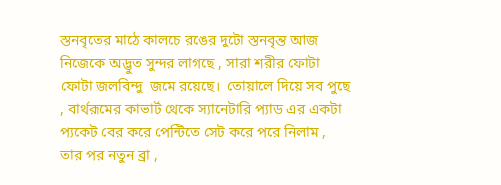স্তনবৃতের মাঠে কালচে রঙের দুটো স্তনবৃন্ত আজ নিজেকে অদ্ভুত সুন্দর লাগছে , সারা শরীর ফোটা ফোটা জলবিন্দু  জমে রয়েছে।  তোয়ালে দিয়ে সব পুছে , বার্থরূমের কাভার্ট থেকে স্যানেটারি প্যাড এর একটা প্যকেট বের করে পেন্টিতে সেট করে পরে নিলাম , তার পর নতুন ব্রা ,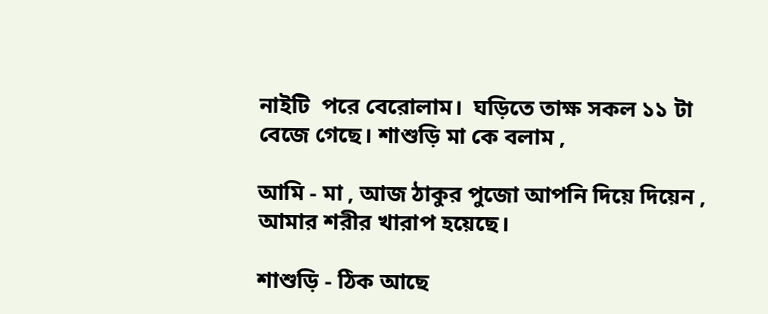নাইটি  পরে বেরোলাম।  ঘড়িতে তাক্ষ সকল ১১ টা বেজে গেছে। শাশুড়ি মা কে বলাম ,

আমি - মা , আজ ঠাকুর পুজো আপনি দিয়ে দিয়েন , আমার শরীর খারাপ হয়েছে।

শাশুড়ি - ঠিক আছে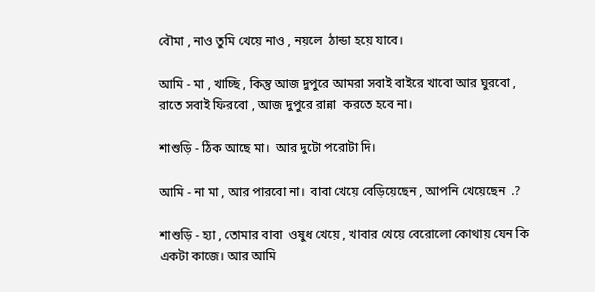বৌমা , নাও তুমি খেয়ে নাও , নয়লে  ঠান্ডা হয়ে যাবে।

আমি - মা , খাচ্ছি , কিন্তু আজ দুপুরে আমরা সবাই বাইরে খাবো আর ঘুরবো , রাতে সবাই ফিরবো , আজ দুপুরে রান্না  করতে হবে না।

শাশুড়ি - ঠিক আছে মা।  আর দুটো পরোটা দি।

আমি - না মা , আর পারবো না।  বাবা খেয়ে বেড়িয়েছেন , আপনি খেয়েছেন  .?

শাশুড়ি - হ্যা , তোমার বাবা  ওষুধ খেয়ে , খাবার খেয়ে বেরোলো কোথায় যেন কি একটা কাজে। আর আমি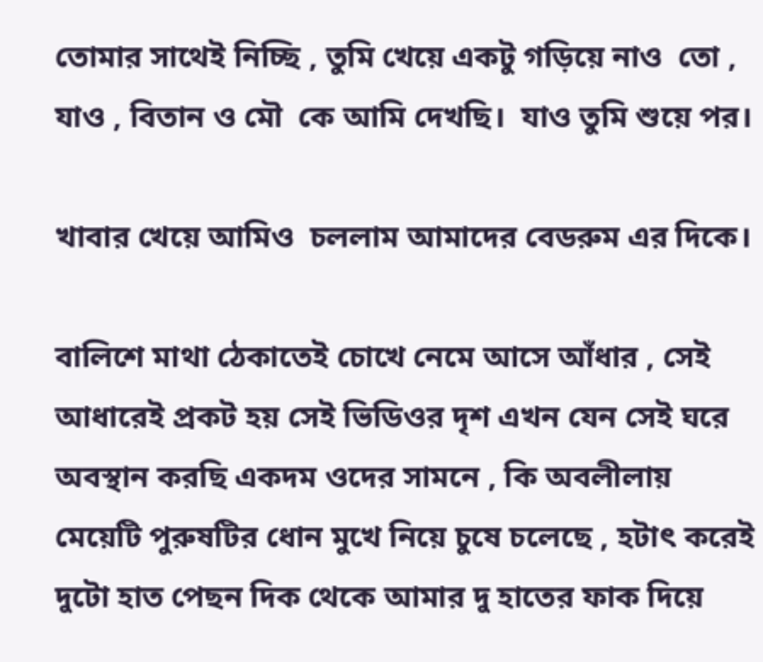তোমার সাথেই নিচ্ছি , তুমি খেয়ে একটু গড়িয়ে নাও  তো , যাও , বিতান ও মৌ  কে আমি দেখছি।  যাও তুমি শুয়ে পর।

খাবার খেয়ে আমিও  চললাম আমাদের বেডরুম এর দিকে।

বালিশে মাথা ঠেকাতেই চোখে নেমে আসে আঁধার , সেই আধারেই প্রকট হয় সেই ভিডিওর দৃশ এখন যেন সেই ঘরে অবস্থান করছি একদম ওদের সামনে , কি অবলীলায় মেয়েটি পুরুষটির ধোন মুখে নিয়ে চুষে চলেছে , হটাৎ করেই দুটো হাত পেছন দিক থেকে আমার দু হাতের ফাক দিয়ে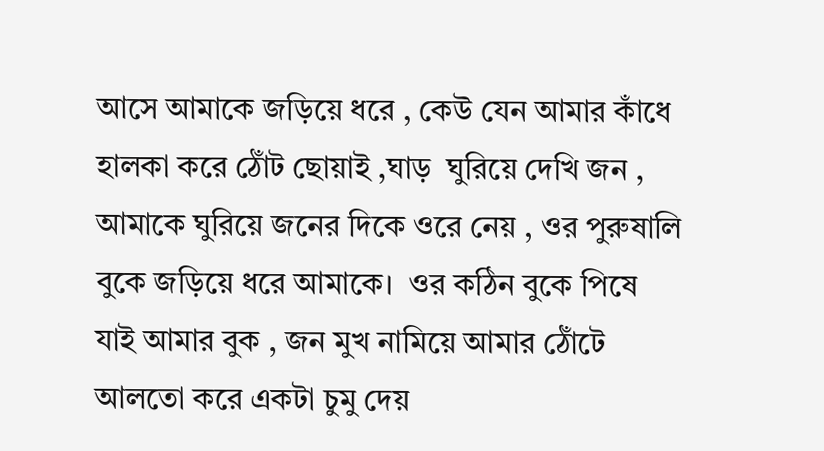আসে আমাকে জড়িয়ে ধরে , কেউ যেন আমার কাঁধে হালকা করে ঠোঁট ছোয়াই ,ঘাড়  ঘুরিয়ে দেখি জন , আমাকে ঘুরিয়ে জনের দিকে ওরে নেয় , ওর পুরুষালি বুকে জড়িয়ে ধরে আমাকে।  ওর কঠিন বুকে পিষে যাই আমার বুক , জন মুখ নামিয়ে আমার ঠোঁটে আলতো করে একটা চুমু দেয়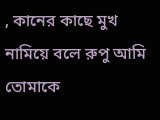, কানের কাছে মুখ নামিয়ে বলে রুপু আমি তোমাকে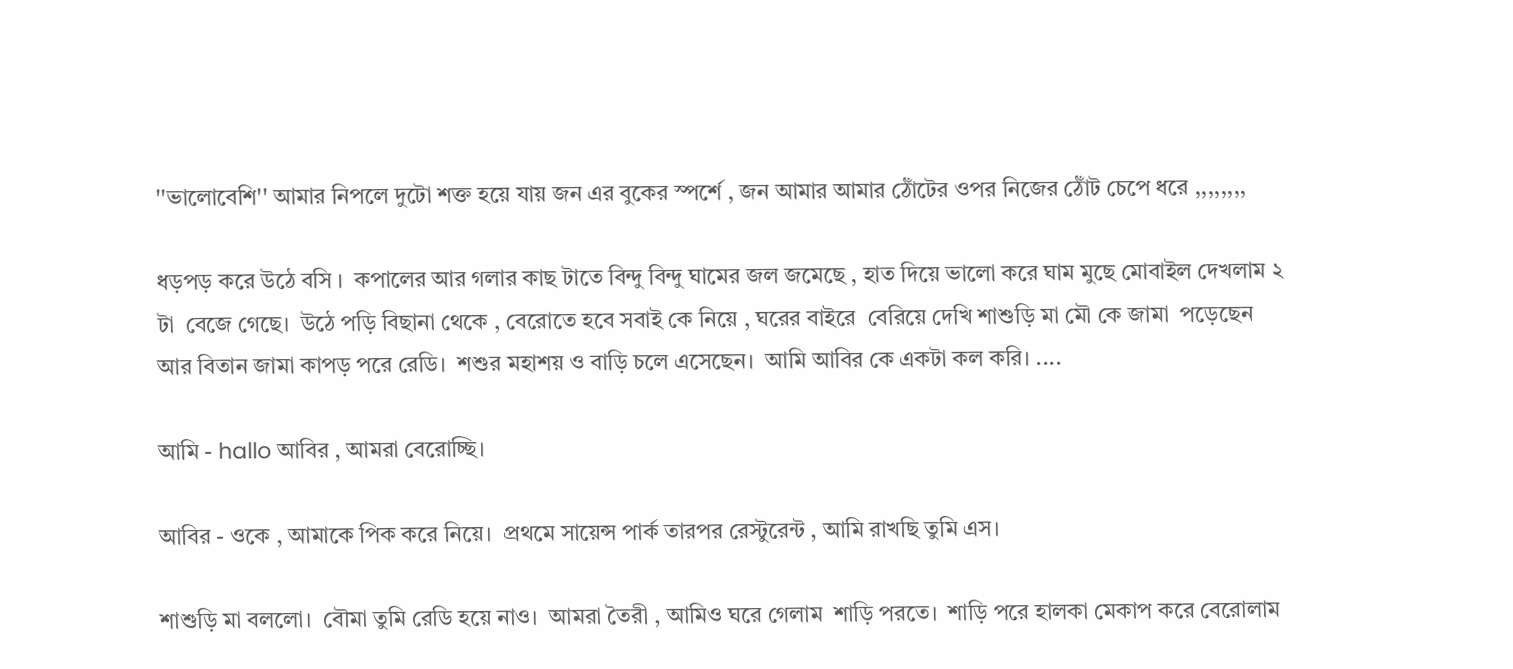''ভালোবেশি'' আমার নিপলে দুটো শক্ত হয়ে যায় জন এর বুকের স্পর্শে , জন আমার আমার ঠোঁটের ওপর নিজের ঠোঁট চেপে ধরে ,,,,,,,,

ধড়পড় করে উঠে বসি ।  কপালের আর গলার কাছ টাতে বিন্দু বিন্দু ঘামের জল জমেছে , হাত দিয়ে ভালো করে ঘাম মুছে মোবাইল দেখলাম ২ টা  বেজে গেছে।  উঠে পড়ি বিছানা থেকে , বেরোতে হবে সবাই কে নিয়ে , ঘরের বাইরে  বেরিয়ে দেখি শাশুড়ি মা মৌ কে জামা  পড়েছেন আর বিতান জামা কাপড় পরে রেডি।  শশুর মহাশয় ও বাড়ি চলে এসেছেন।  আমি আবির কে একটা কল করি। ....

আমি - hallo আবির , আমরা বেরোচ্ছি।

আবির - ওকে , আমাকে পিক করে নিয়ে।  প্রথমে সায়েন্স পার্ক তারপর রেস্টুরেন্ট , আমি রাখছি তুমি এস।

শাশুড়ি মা বললো।  বৌমা তুমি রেডি হয়ে নাও।  আমরা তৈরী , আমিও ঘরে গেলাম  শাড়ি পরতে।  শাড়ি পরে হালকা মেকাপ করে বেরোলাম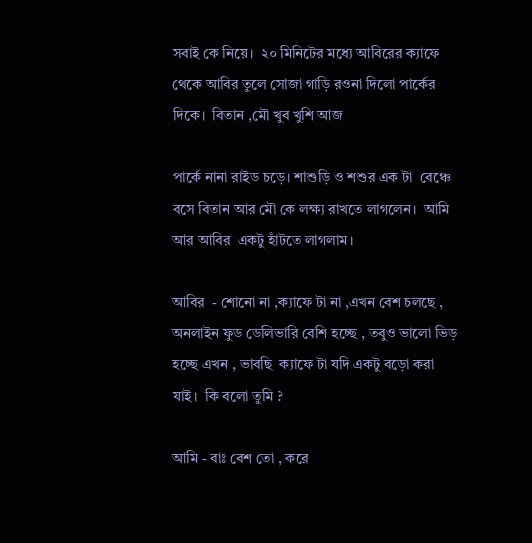সবাই কে নিয়ে।  ২০ মিনিটের মধ্যে আবিরের ক্যাফে থেকে আবির তুলে সোজা গাড়ি রওনা দিলো পার্কের দিকে।  বিতান ,মৌ খুব খুশি আজ

পার্কে নানা রাইড চড়ে। শাশুড়ি ও শশুর এক টা  বেঞ্চে বসে বিতান আর মৌ কে লক্ষ্য রাখতে লাগলেন।  আমি আর আবির  একটু হাঁটতে লাগলাম।

আবির  - শোনো না ,ক্যাফে টা না ,এখন বেশ চলছে , অনলাইন ফুড ডেলিভারি বেশি হচ্ছে , তবুও ভালো ভিড় হচ্ছে এখন , ভাবছি  ক্যাফে টা যদি একটু বড়ো করা যাই।  কি বলো তুমি ?

আমি - বাঃ বেশ তো , করে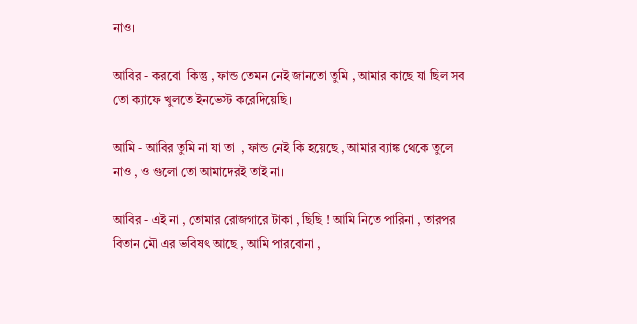নাও।

আবির - করবো  কিন্তু , ফান্ড তেমন নেই জানতো তুমি , আমার কাছে যা ছিল সব তো ক্যাফে খুলতে ইনভেস্ট করেদিয়েছি।

আমি - আবির তুমি না যা তা  , ফান্ড নেই কি হয়েছে , আমার ব্যাঙ্ক থেকে তুলে নাও , ও গুলো তো আমাদেরই তাই না।

আবির - এই না , তোমার রোজগারে টাকা , ছিছি ! আমি নিতে পারিনা , তারপর  বিতান মৌ এর ভবিষৎ আছে , আমি পারবোনা ,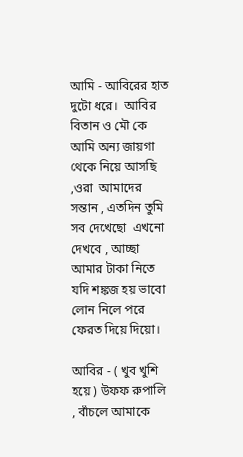আমি - আবিরের হাত দুটো ধরে।  আবির বিতান ও মৌ কে আমি অন্য জায়গা থেকে নিয়ে আসছি ,ওরা  আমাদের সন্তান , এতদিন তুমি সব দেখেছো  এখনো দেখবে , আচ্ছা আমার টাকা নিতে যদি শঙ্কজ হয় ভাবো লোন নিলে পরে ফেরত দিয়ে দিয়ো।

আবির - ( খুব খুশি হয়ে ) উফফ রুপালি , বাঁচলে আমাকে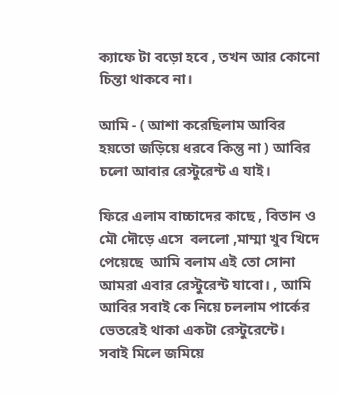ক্যাফে টা বড়ো হবে , তখন আর কোনো চিন্তা থাকবে না।

আমি - ( আশা করেছিলাম আবির হয়তো জড়িয়ে ধরবে কিন্তু না ) আবির চলো আবার রেস্টুরেন্ট এ যাই।

ফিরে এলাম বাচ্চাদের কাছে , বিতান ও মৌ দৌড়ে এসে  বললো ,মাম্মা খুব খিদে পেয়েছে  আমি বলাম এই তো সোনা আমরা এবার রেস্টুরেন্ট যাবো। , আমি আবির সবাই কে নিয়ে চললাম পার্কের ভেতরেই থাকা একটা রেস্টুরেন্টে।  সবাই মিলে জমিয়ে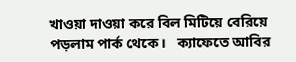খাওয়া দাওয়া করে বিল মিটিয়ে বেরিয়ে পড়লাম পার্ক থেকে।   ক্যাফেতে আবির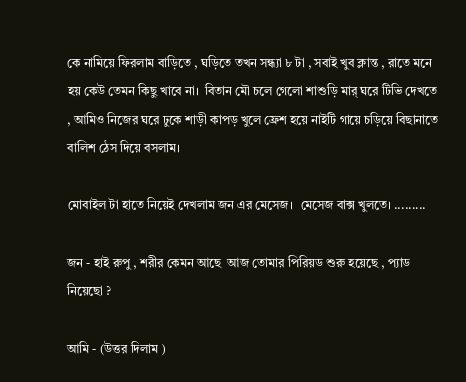কে নামিয়ে ফিরলাম বাড়িতে , ঘড়িতে তখন সন্ধ্যা ৮ টা , সবাই খুব ক্লান্ত , রাতে মনে হয় কেউ তেমন কিছু খাবে না।  বিতান মৌ চলে গেলো শাশুড়ি মার্ ঘরে টিভি দেখতে , আমিও নিজের ঘরে ঢুকে শাড়ী কাপড় খুলে ফ্রেশ হয়ে নাইটি গায়ে চড়িয়ে বিছানাতে বালিশ ঠেস দিয়ে বসলাম।

মোবাইল টা হাতে নিয়েই দেখলাম জন এর মেসেজ।  মেসেজ বাক্স খুলতে। .........

জন - হাই রুপু , শরীর কেমন আছে  আজ তোমার পিরিয়ড শুরু হয়েছে , প্যাড নিয়েছো ?

আমি - (উত্তর দিলাম )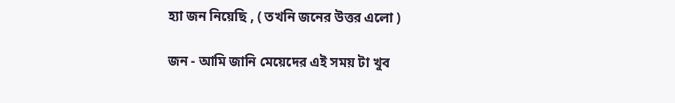হ্যা জন নিয়েছি , ( তখনি জনের উত্তর এলো )

জন - আমি জানি মেয়েদের এই সময় টা খুব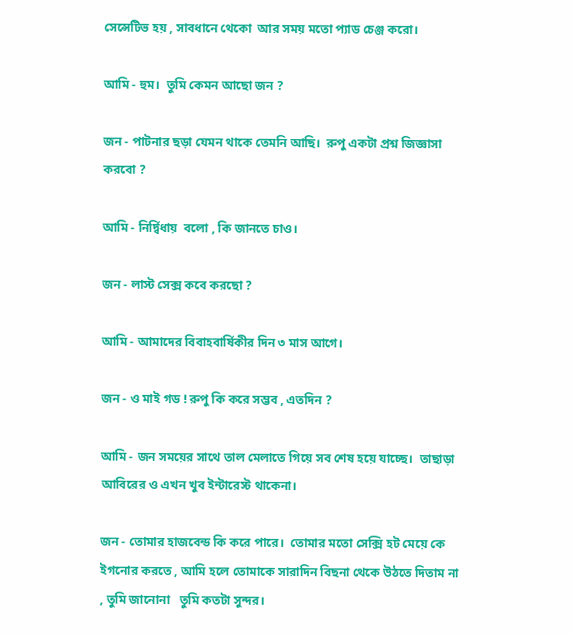সেন্সেটিভ হয় , সাবধানে থেকো  আর সময় মতো প্যাড চেঞ্জ করো।

আমি - হুম।  তুমি কেমন আছো জন ?

জন - পাটনার ছড়া যেমন থাকে তেমনি আছি।  রুপু একটা প্রশ্ন জিজ্ঞাসা করবো ?

আমি - নির্দ্বিধায়  বলো , কি জানতে চাও।

জন - লাস্ট সেক্স কবে করছো ?

আমি - আমাদের বিবাহবার্ষিকীর দিন ৩ মাস আগে।

জন - ও মাই গড ! রুপু কি করে সম্ভব , এতদিন ?

আমি - জন সময়ের সাথে তাল মেলাতে গিয়ে সব শেষ হয়ে যাচ্ছে।  তাছাড়া আবিরের ও এখন খুব ইন্টারেস্ট থাকেনা।

জন - তোমার হাজবেন্ড কি করে পারে।  তোমার মতো সেক্সি হট মেয়ে কে ইগনোর করতে , আমি হলে তোমাকে সারাদিন বিছনা থেকে উঠতে দিতাম না , তুমি জানোনা   তুমি কতটা সুন্দর।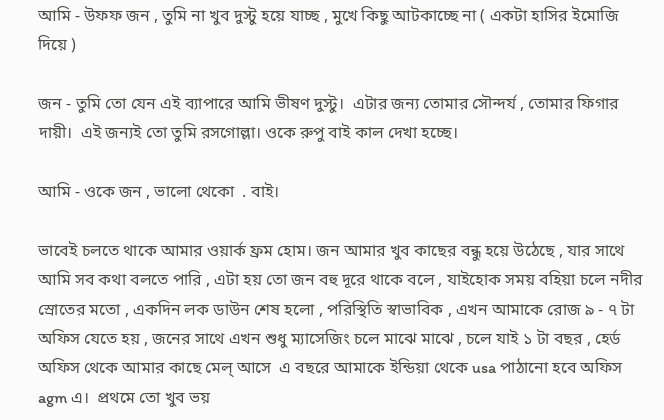আমি - উফফ জন , তুমি না খুব দুস্টু হয়ে যাচ্ছ , মুখে কিছু আটকাচ্ছে না ( একটা হাসির ইমোজি দিয়ে )

জন - তুমি তো যেন এই ব্যাপারে আমি ভীষণ দুস্টু।  এটার জন্য তোমার সৌন্দর্য , তোমার ফিগার দায়ী।  এই জন্যই তো তুমি রসগোল্লা। ওকে রুপু বাই কাল দেখা হচ্ছে।

আমি - ওকে জন , ভালো থেকো  . বাই।

ভাবেই চলতে থাকে আমার ওয়ার্ক ফ্রম হোম। জন আমার খুব কাছের বন্ধু হয়ে উঠেছে , যার সাথে আমি সব কথা বলতে পারি , এটা হয় তো জন বহু দূরে থাকে বলে , যাইহোক সময় বহিয়া চলে নদীর স্রোতের মতো , একদিন লক ডাউন শেষ হলো , পরিস্থিতি স্বাভাবিক , এখন আমাকে রোজ ৯ - ৭ টা অফিস যেতে হয় , জনের সাথে এখন শুধু ম্যাসেজিং চলে মাঝে মাঝে , চলে যাই ১ টা বছর , হের্ড অফিস থেকে আমার কাছে মেল্ আসে  এ বছরে আমাকে ইন্ডিয়া থেকে usa পাঠানো হবে অফিস agm এ।  প্রথমে তো খুব ভয়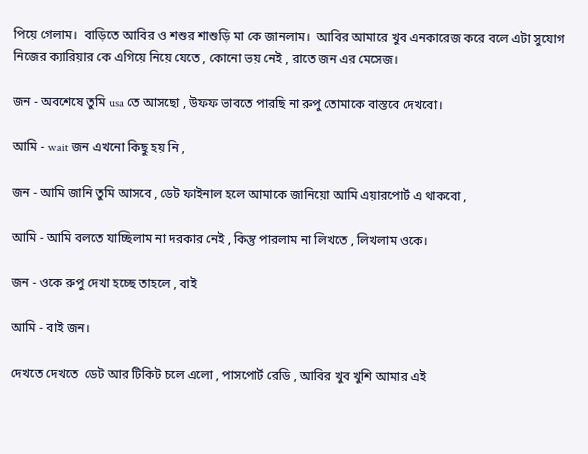পিয়ে গেলাম।  বাড়িতে আবির ও শশুর শাশুড়ি মা কে জানলাম।  আবির আমারে খুব এনকারেজ করে বলে এটা সুযোগ নিজের ক্যারিয়ার কে এগিয়ে নিয়ে যেতে , কোনো ভয় নেই , রাতে জন এর মেসেজ।

জন - অবশেষে তুমি usa তে আসছো , উফফ ভাবতে পারছি না রুপু তোমাকে বাস্তবে দেখবো।

আমি - wait জন এখনো কিছু হয় নি ,

জন - আমি জানি তুমি আসবে , ডেট ফাইনাল হলে আমাকে জানিয়ো আমি এয়ারপোর্ট এ থাকবো ,

আমি - আমি বলতে যাচ্ছিলাম না দরকার নেই , কিন্তু পারলাম না লিখতে , লিখলাম ওকে।

জন - ওকে রুপু দেখা হচ্ছে তাহলে , বাই

আমি - বাই জন।

দেখতে দেখতে  ডেট আর টিকিট চলে এলো , পাসপোর্ট রেডি , আবির খুব খুশি আমার এই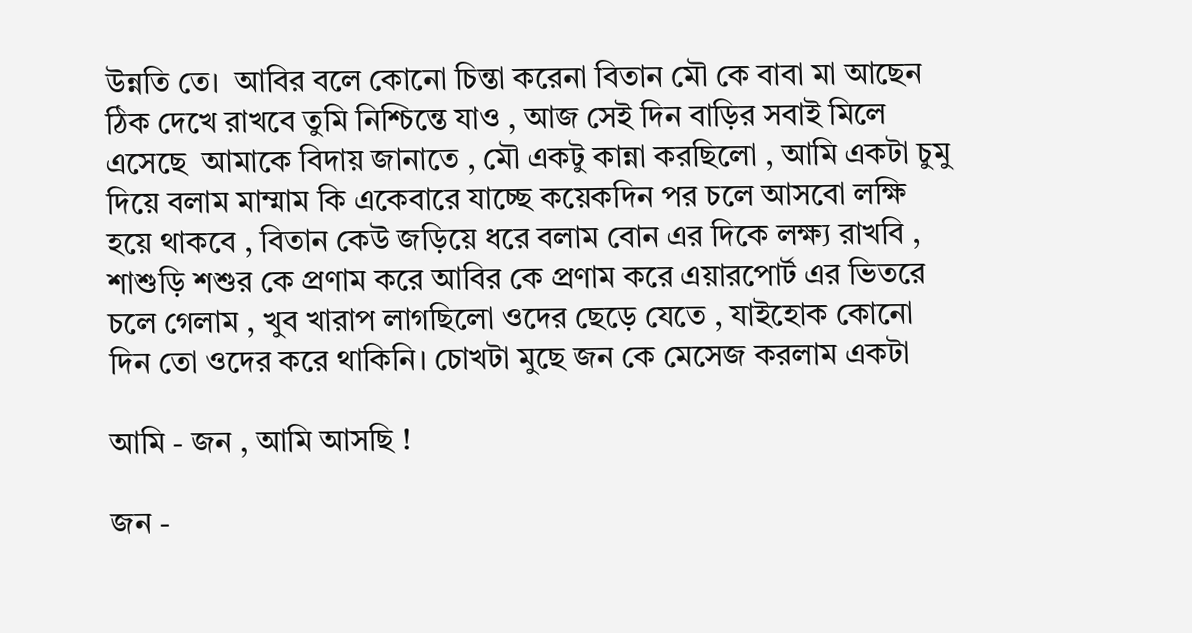উন্নতি তে।  আবির বলে কোনো চিন্তা করেনা বিতান মৌ কে বাবা মা আছেন ঠিক দেখে রাখবে তুমি নিশ্চিন্তে যাও , আজ সেই দিন বাড়ির সবাই মিলে এসেছে  আমাকে বিদায় জানাতে , মৌ একটু কান্না করছিলো , আমি একটা চুমু দিয়ে বলাম মাম্মাম কি একেবারে যাচ্ছে কয়েকদিন পর চলে আসবো লক্ষি হয়ে থাকবে , বিতান কেউ জড়িয়ে ধরে বলাম বোন এর দিকে লক্ষ্য রাখবি , শাশুড়ি শশুর কে প্রণাম করে আবির কে প্রণাম করে এয়ারপোর্ট এর ভিতরে চলে গেলাম , খুব খারাপ লাগছিলো ওদের ছেড়ে যেতে , যাইহোক কোনো দিন তো ওদের করে থাকিনি। চোখটা মুছে জন কে মেসেজ করলাম একটা

আমি - জন , আমি আসছি !

জন -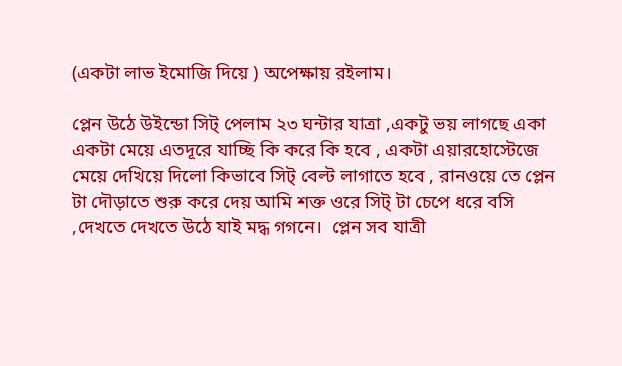(একটা লাভ ইমোজি দিয়ে ) অপেক্ষায় রইলাম।

প্লেন উঠে উইন্ডো সিট্ পেলাম ২৩ ঘন্টার যাত্রা ,একটু ভয় লাগছে একা একটা মেয়ে এতদূরে যাচ্ছি কি করে কি হবে , একটা এয়ারহোস্টেজে মেয়ে দেখিয়ে দিলো কিভাবে সিট্ বেল্ট লাগাতে হবে , রানওয়ে তে প্লেন টা দৌড়াতে শুরু করে দেয় আমি শক্ত ওরে সিট্ টা চেপে ধরে বসি ,দেখতে দেখতে উঠে যাই মদ্ধ গগনে।  প্লেন সব যাত্রী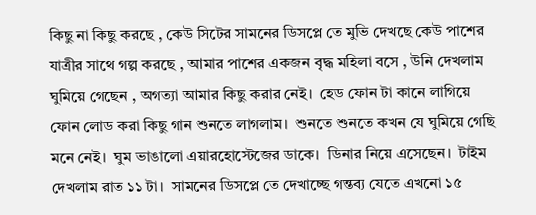কিছু না কিছু করছে , কেউ সিটের সামনের ডিসপ্লে তে মুভি দেখছে কেউ পাশের যাত্রীর সাথে গল্প করছে , আমার পাশের একজন বৃদ্ধ মহিলা বসে , উনি দেখলাম ঘুমিয়ে গেছেন , অগত্যা আমার কিছু করার নেই।  হেড ফোন টা কানে লাগিয়ে ফোন লোড করা কিছু গান শুনতে লাগলাম।  শুনতে শুনতে কখন যে ঘুমিয়ে গেছি মনে নেই।  ঘুম ভাঙালো এয়ারহোস্টেজের ডাকে।  ডিনার নিয়ে এসেছেন।  টাইম দেখলাম রাত ১১ টা।  সামনের ডিসপ্লে তে দেখাচ্ছে গন্তব্য যেতে এখনো ১৫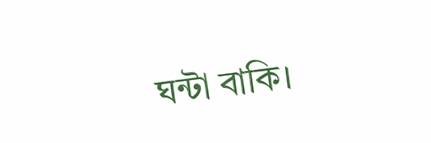ঘন্টা বাকি।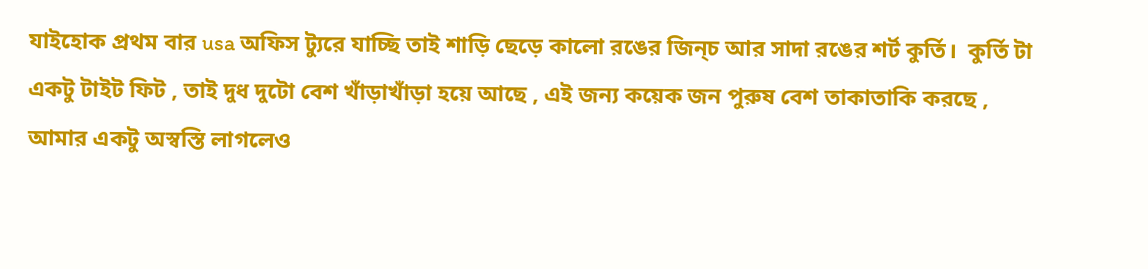যাইহোক প্রথম বার usa অফিস ট্যুরে যাচ্ছি তাই শাড়ি ছেড়ে কালো রঙের জিন্চ আর সাদা রঙের শর্ট কুর্তি।  কুর্তি টা একটু টাইট ফিট , তাই দুধ দুটো বেশ খাঁড়াখাঁড়া হয়ে আছে , এই জন্য কয়েক জন পুরুষ বেশ তাকাতাকি করছে , আমার একটু অস্বস্তি লাগলেও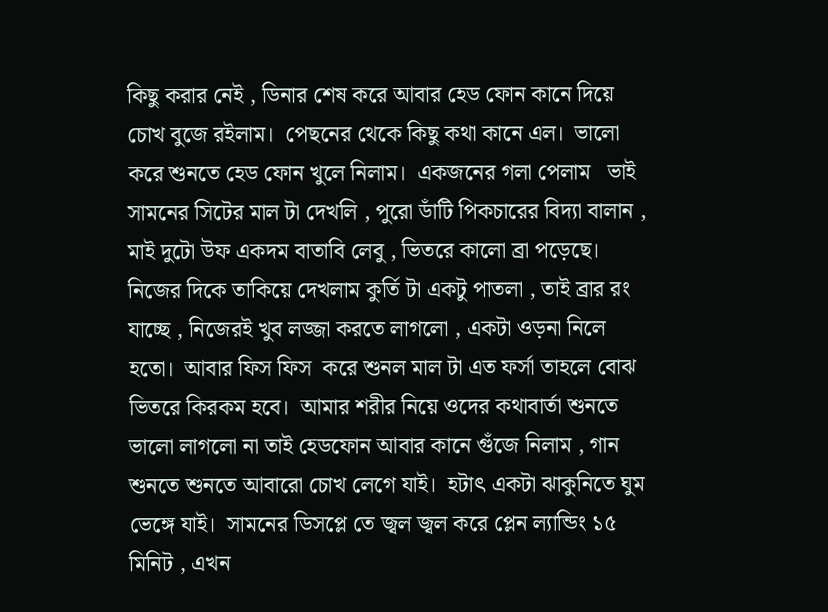কিছু করার নেই , ডিনার শেষ করে আবার হেড ফোন কানে দিয়ে চোখ বুজে রইলাম।  পেছনের থেকে কিছু কথা কানে এল।  ভালো করে শুনতে হেড ফোন খুলে নিলাম।  একজনের গলা পেলাম   ভাই সামনের সিটের মাল টা দেখলি , পুরো ডাঁটি পিকচারের বিদ্যা বালান , মাই দুটো উফ একদম বাতাবি লেবু , ভিতরে কালো ব্রা পড়েছে।  নিজের দিকে তাকিয়ে দেখলাম কুর্তি টা একটু পাতলা , তাই ব্রার রং যাচ্ছে , নিজেরই খুব লজ্জা করতে লাগলো , একটা ওড়না নিলে হতো।  আবার ফিস ফিস  করে শুনল মাল টা এত ফর্সা তাহলে বোঝ ভিতরে কিরকম হবে।  আমার শরীর নিয়ে ওদের কথাবার্তা শুনতে ভালো লাগলো না তাই হেডফোন আবার কানে গুঁজে নিলাম , গান শুনতে শুনতে আবারো চোখ লেগে যাই।  হটাৎ একটা ঝাকুনিতে ঘুম ভেঙ্গে যাই।  সামনের ডিসপ্লে তে জ্বল জ্বল করে প্লেন ল্যান্ডিং ১৫ মিনিট , এখন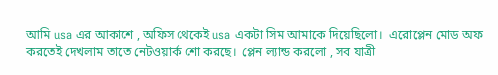আমি usa এর আকাশে , অফিস থেকেই usa একটা সিম আমাকে দিয়েছিলো।  এরোপ্লেন মোড অফ করতেই দেখলাম তাতে নেটওয়ার্ক শো করছে।  প্লেন ল্যান্ড করলো , সব যাত্রী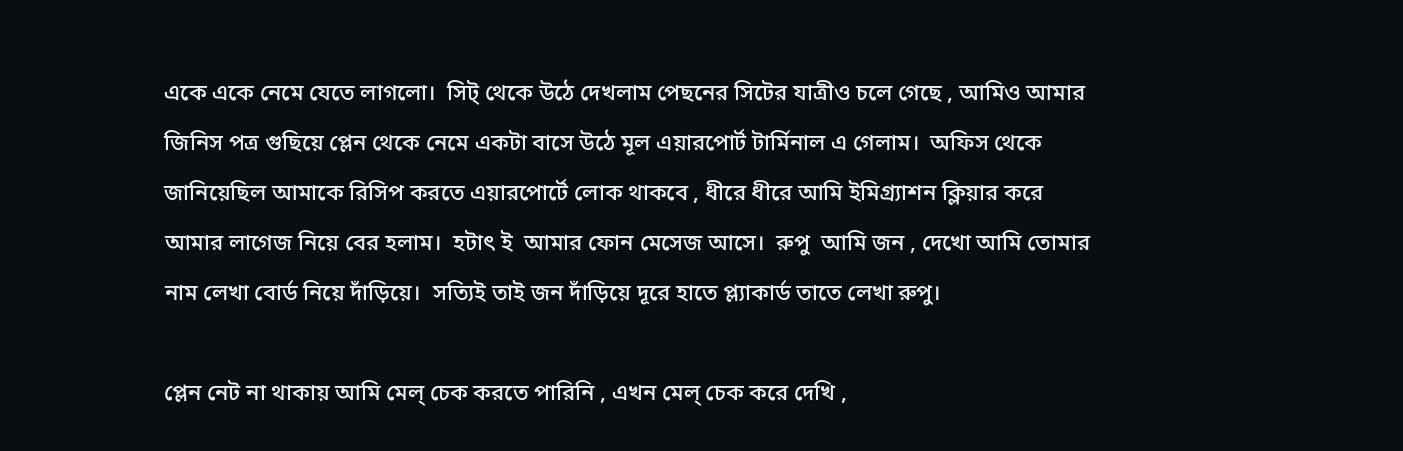একে একে নেমে যেতে লাগলো।  সিট্ থেকে উঠে দেখলাম পেছনের সিটের যাত্রীও চলে গেছে , আমিও আমার জিনিস পত্র গুছিয়ে প্লেন থেকে নেমে একটা বাসে উঠে মূল এয়ারপোর্ট টার্মিনাল এ গেলাম।  অফিস থেকে জানিয়েছিল আমাকে রিসিপ করতে এয়ারপোর্টে লোক থাকবে , ধীরে ধীরে আমি ইমিগ্র্যাশন ক্লিয়ার করে আমার লাগেজ নিয়ে বের হলাম।  হটাৎ ই  আমার ফোন মেসেজ আসে।  রুপু  আমি জন , দেখো আমি তোমার নাম লেখা বোর্ড নিয়ে দাঁড়িয়ে।  সত্যিই তাই জন দাঁড়িয়ে দূরে হাতে প্ল্যাকার্ড তাতে লেখা রুপু।

প্লেন নেট না থাকায় আমি মেল্ চেক করতে পারিনি , এখন মেল্ চেক করে দেখি ,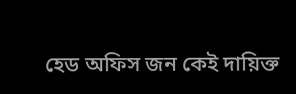হেড অফিস জন কেই দায়িক্ত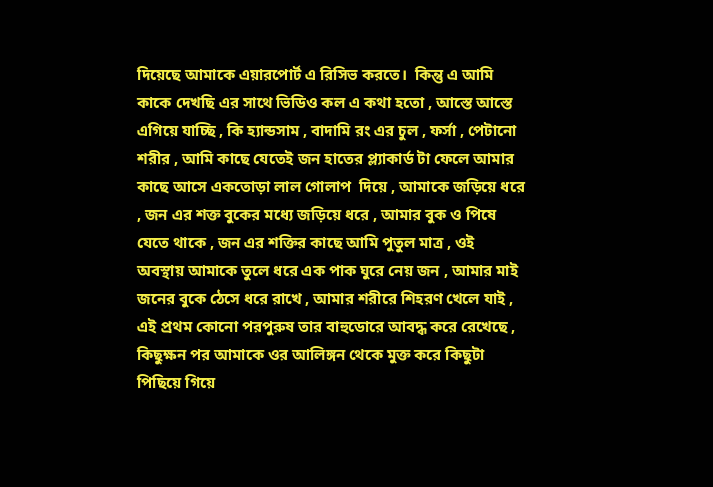দিয়েছে আমাকে এয়ারপোর্ট এ রিসিভ করতে।  কিন্তু এ আমি কাকে দেখছি এর সাথে ভিডিও কল এ কথা হতো , আস্তে আস্তে এগিয়ে যাচ্ছি , কি হ্যান্ডসাম , বাদামি রং এর চুল , ফর্সা , পেটানো শরীর , আমি কাছে যেতেই জন হাতের প্ল্যাকার্ড টা ফেলে আমার কাছে আসে একতোড়া লাল গোলাপ  দিয়ে , আমাকে জড়িয়ে ধরে , জন এর শক্ত বুকের মধ্যে জড়িয়ে ধরে , আমার বুক ও পিষে যেতে থাকে , জন এর শক্তির কাছে আমি পুতুল মাত্র , ওই অবস্থায় আমাকে তুলে ধরে এক পাক ঘুরে নেয় জন , আমার মাই জনের বুকে ঠেসে ধরে রাখে , আমার শরীরে শিহরণ খেলে যাই , এই প্রথম কোনো পরপুরুষ তার বাহুডোরে আবদ্ধ করে রেখেছে , কিছুক্ষন পর আমাকে ওর আলিঙ্গন থেকে মুক্ত করে কিছুটা পিছিয়ে গিয়ে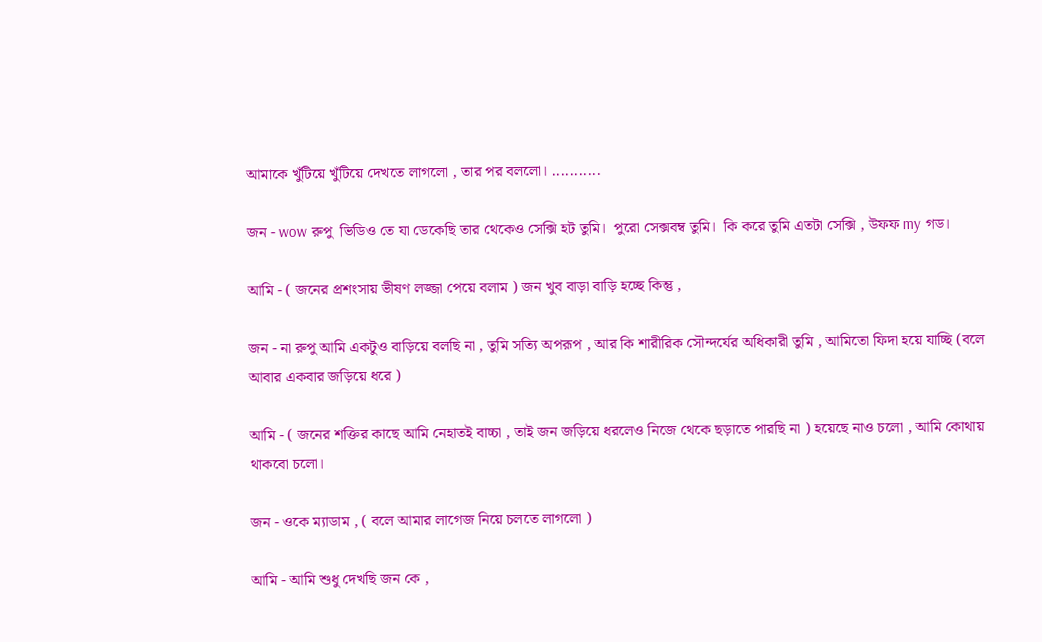আমাকে খুঁটিয়ে খুঁটিয়ে দেখতে লাগলো , তার পর বললো। ...........

জন - wow রুপু  ভিডিও তে যা ডেকেছি তার থেকেও সেক্সি হট তুমি।  পুরো সেক্সবম্ব তুমি।  কি করে তুমি এতটা সেক্সি , উফফ my গড।

আমি - ( জনের প্রশংসায় ভীষণ লজ্জা পেয়ে বলাম ) জন খুব বাড়া বাড়ি হচ্ছে কিন্তু ,

জন - না রুপু আমি একটুও বাড়িয়ে বলছি না , তুমি সত্যি অপরূপ , আর কি শারীরিক সৌন্দর্যের অধিকারী তুমি , আমিতো ফিদা হয়ে যাচ্ছি (বলে আবার একবার জড়িয়ে ধরে )

আমি - ( জনের শক্তির কাছে আমি নেহাতই বাচ্চা , তাই জন জড়িয়ে ধরলেও নিজে থেকে ছড়াতে পারছি না ) হয়েছে নাও চলো , আমি কোথায় থাকবো চলো।

জন - ওকে ম্যাডাম , ( বলে আমার লাগেজ নিয়ে চলতে লাগলো )

আমি - আমি শুধু দেখছি জন কে ,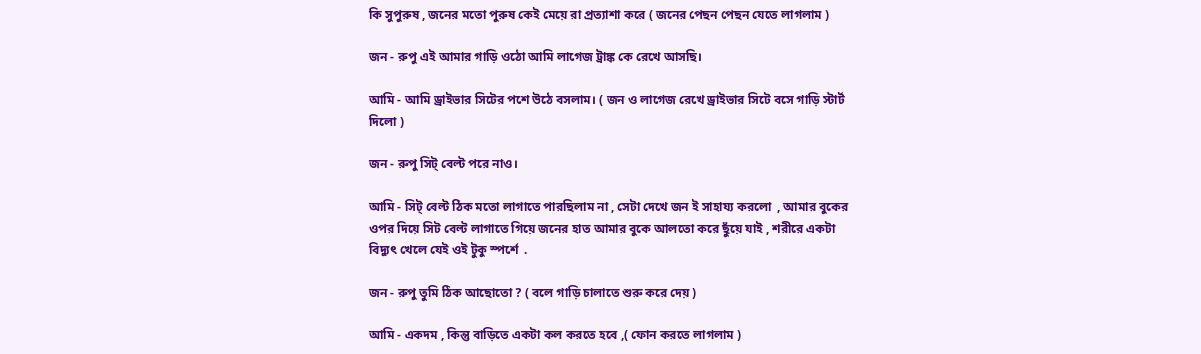কি সুপুরুষ , জনের মতো পুরুষ কেই মেয়ে রা প্রত্যাশা করে ( জনের পেছন পেছন যেতে লাগলাম )

জন - রুপু এই আমার গাড়ি ওঠো আমি লাগেজ ট্রাঙ্ক কে রেখে আসছি।

আমি - আমি ড্রাইভার সিটের পশে উঠে বসলাম। ( জন ও লাগেজ রেখে ড্রাইভার সিটে বসে গাড়ি স্টার্ট দিলো )

জন - রুপু সিট্ বেল্ট পরে নাও।

আমি - সিট্ বেল্ট ঠিক মতো লাগাতে পারছিলাম না , সেটা দেখে জন ই সাহায্য করলো  , আমার বুকের ওপর দিয়ে সিট বেল্ট লাগাতে গিয়ে জনের হাত আমার বুকে আলতো করে ছুঁয়ে যাই , শরীরে একটা বিদ্যুৎ খেলে যেই ওই টুকু স্পর্শে  .

জন - রুপু তুমি ঠিক আছোতো ? ( বলে গাড়ি চালাতে শুরু করে দেয় )

আমি - একদম , কিন্তু বাড়িতে একটা কল করতে হবে ,( ফোন করতে লাগলাম )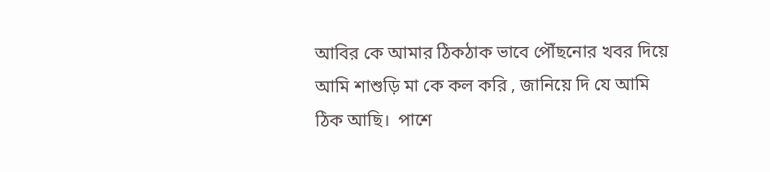আবির কে আমার ঠিকঠাক ভাবে পৌঁছনোর খবর দিয়ে আমি শাশুড়ি মা কে কল করি , জানিয়ে দি যে আমি ঠিক আছি।  পাশে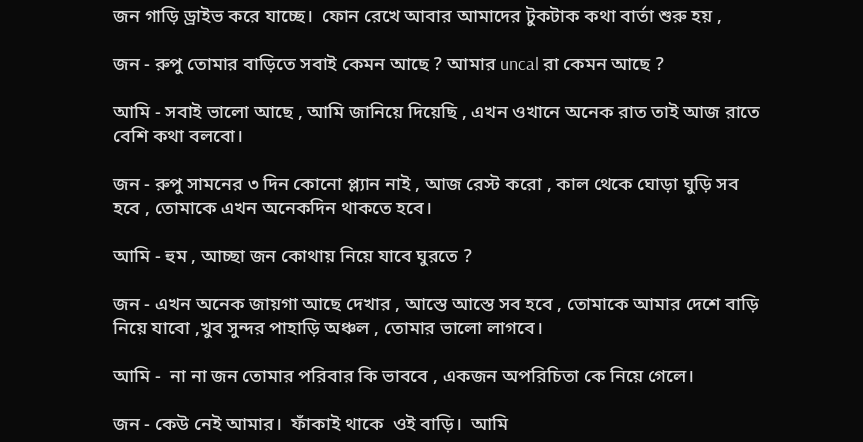জন গাড়ি ড্রাইভ করে যাচ্ছে।  ফোন রেখে আবার আমাদের টুকটাক কথা বার্তা শুরু হয় ,

জন - রুপু তোমার বাড়িতে সবাই কেমন আছে ? আমার uncal রা কেমন আছে ?

আমি - সবাই ভালো আছে , আমি জানিয়ে দিয়েছি , এখন ওখানে অনেক রাত তাই আজ রাতে বেশি কথা বলবো।

জন - রুপু সামনের ৩ দিন কোনো প্ল্যান নাই , আজ রেস্ট করো , কাল থেকে ঘোড়া ঘুড়ি সব হবে , তোমাকে এখন অনেকদিন থাকতে হবে।

আমি - হুম , আচ্ছা জন কোথায় নিয়ে যাবে ঘুরতে ?

জন - এখন অনেক জায়গা আছে দেখার , আস্তে আস্তে সব হবে , তোমাকে আমার দেশে বাড়ি নিয়ে যাবো ,খুব সুন্দর পাহাড়ি অঞ্চল , তোমার ভালো লাগবে।

আমি -  না না জন তোমার পরিবার কি ভাববে , একজন অপরিচিতা কে নিয়ে গেলে।

জন - কেউ নেই আমার।  ফাঁকাই থাকে  ওই বাড়ি।  আমি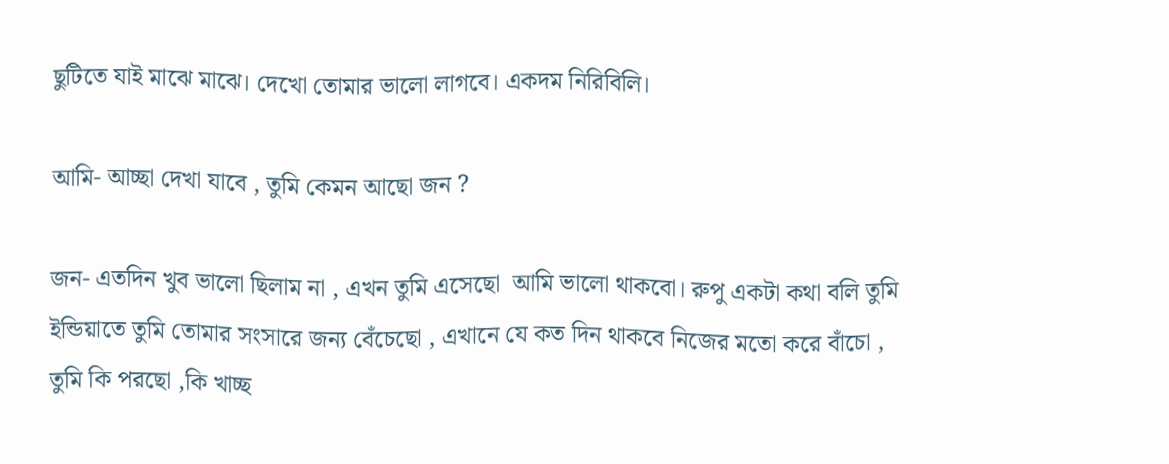ছুটিতে যাই মাঝে মাঝে। দেখো তোমার ভালো লাগবে। একদম নিরিবিলি।

আমি- আচ্ছা দেখা যাবে , তুমি কেমন আছো জন ?

জন- এতদিন খুব ভালো ছিলাম না , এখন তুমি এসেছো  আমি ভালো থাকবো। রুপু একটা কথা বলি তুমি ইন্ডিয়াতে তুমি তোমার সংসারে জন্য বেঁচেছো , এখানে যে কত দিন থাকবে নিজের মতো করে বাঁচো , তুমি কি পরছো ,কি খাচ্ছ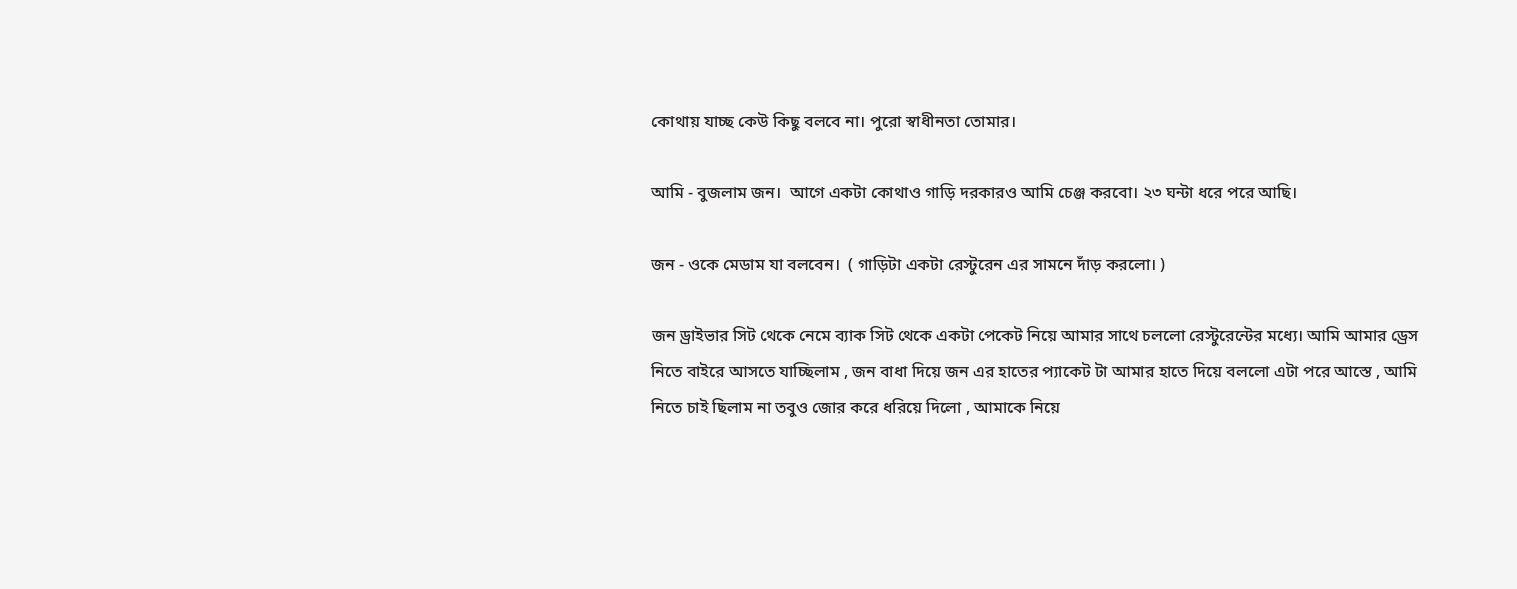কোথায় যাচ্ছ কেউ কিছু বলবে না। পুরো স্বাধীনতা তোমার।

আমি - বুজলাম জন।  আগে একটা কোথাও গাড়ি দরকারও আমি চেঞ্জ করবো। ২৩ ঘন্টা ধরে পরে আছি।

জন - ওকে মেডাম যা বলবেন।  ( গাড়িটা একটা রেস্টুরেন এর সামনে দাঁড় করলো। )

জন ড্রাইভার সিট থেকে নেমে ব্যাক সিট থেকে একটা পেকেট নিয়ে আমার সাথে চললো রেস্টুরেন্টের মধ্যে। আমি আমার ড্রেস নিতে বাইরে আসতে যাচ্ছিলাম , জন বাধা দিয়ে জন এর হাতের প্যাকেট টা আমার হাতে দিয়ে বললো এটা পরে আস্তে , আমি নিতে চাই ছিলাম না তবুও জোর করে ধরিয়ে দিলো , আমাকে নিয়ে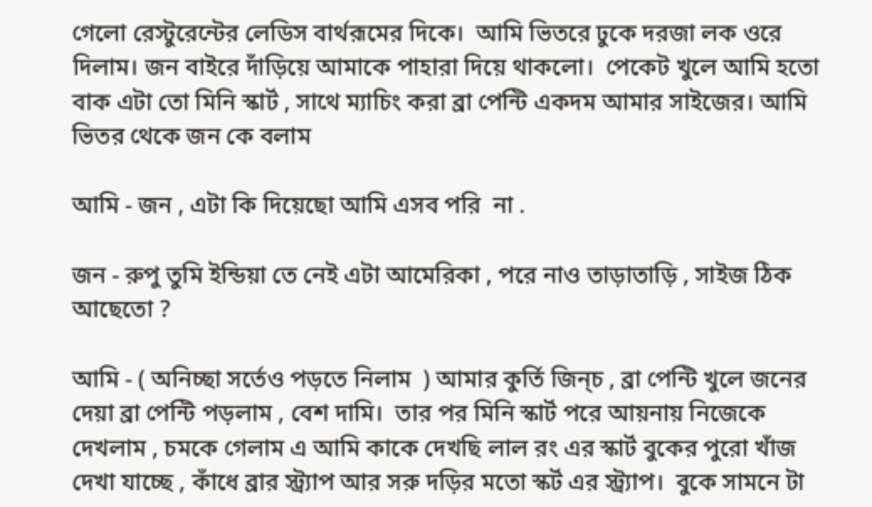গেলো রেস্টুরেন্টের লেডিস বার্থরূমের দিকে।  আমি ভিতরে ঢুকে দরজা লক ওরে দিলাম। জন বাইরে দাঁড়িয়ে আমাকে পাহারা দিয়ে থাকলো।  পেকেট খুলে আমি হতো বাক এটা তো মিনি স্কার্ট , সাথে ম্যাচিং করা ব্রা পেন্টি একদম আমার সাইজের। আমি ভিতর থেকে জন কে বলাম

আমি - জন , এটা কি দিয়েছো আমি এসব পরি  না .

জন - রুপু তুমি ইন্ডিয়া তে নেই এটা আমেরিকা , পরে নাও তাড়াতাড়ি , সাইজ ঠিক আছেতো ?

আমি - ( অনিচ্ছা সর্তেও পড়তে নিলাম  ) আমার কুর্তি জিন্চ , ব্রা পেন্টি খুলে জনের দেয়া ব্রা পেন্টি পড়লাম , বেশ দামি।  তার পর মিনি স্কার্ট পরে আয়নায় নিজেকে দেখলাম , চমকে গেলাম এ আমি কাকে দেখছি লাল রং এর স্কার্ট বুকের পুরো খাঁজ দেখা যাচ্ছে , কাঁধে ব্রার স্ট্র্যাপ আর সরু দড়ির মতো স্কর্ট এর স্ট্র্যাপ।  বুকে সামনে টা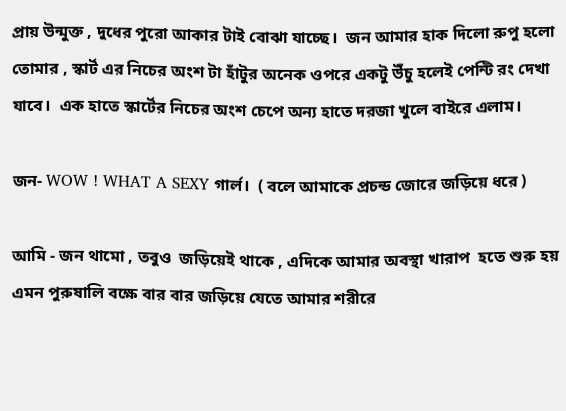প্রায় উন্মুক্ত , দুধের পুরো আকার টাই বোঝা যাচ্ছে।  জন আমার হাক দিলো রুপু হলো তোমার , স্কার্ট এর নিচের অংশ টা হাঁটুর অনেক ওপরে একটু উঁচু হলেই পেন্টি রং দেখা যাবে।  এক হাতে স্কার্টের নিচের অংশ চেপে অন্য হাতে দরজা খুলে বাইরে এলাম।

জন- WOW ! WHAT A SEXY গার্ল।  ( বলে আমাকে প্রচন্ড জোরে জড়িয়ে ধরে )

আমি - জন থামো , তবুও  জড়িয়েই থাকে , এদিকে আমার অবস্থা খারাপ  হতে শুরু হয় এমন পুরুষালি বক্ষে বার বার জড়িয়ে যেতে আমার শরীরে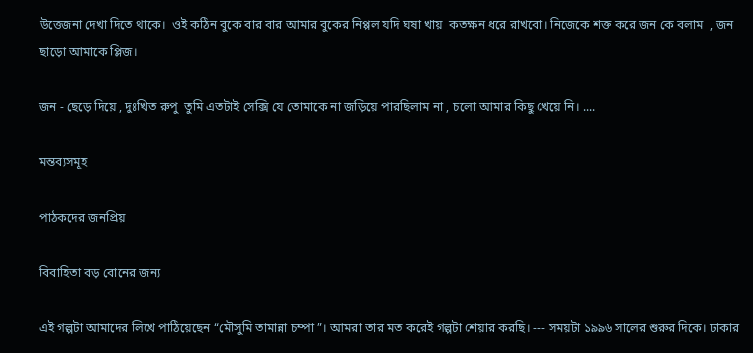উত্তেজনা দেখা দিতে থাকে।  ওই কঠিন বুকে বার বার আমার বুকের নিপ্পল যদি ঘষা খায়  কতক্ষন ধরে রাখবো। নিজেকে শক্ত করে জন কে বলাম  , জন  ছাড়ো আমাকে প্লিজ।

জন - ছেড়ে দিয়ে , দুঃখিত রুপু  তুমি এতটাই সেক্সি যে তোমাকে না জড়িয়ে পারছিলাম না , চলো আমার কিছু খেয়ে নি। ....

মন্তব্যসমূহ

পাঠকদের জনপ্রিয়

বিবাহিতা বড় বোনের জন্য

এই গল্পটা আমাদের লিখে পাঠিয়েছেন “মৌসুমি তামান্না চম্পা”। আমরা তার মত করেই গল্পটা শেয়ার করছি। --- সময়টা ১৯৯৬ সালের শুরুর দিকে। ঢাকার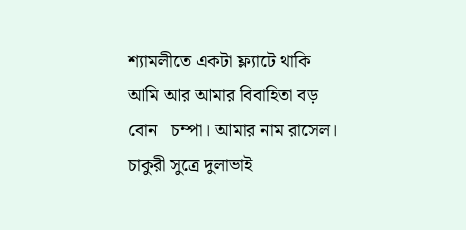শ্যামলীতে একটা ফ্ল্যাটে থাকি আমি আর আমার বিবাহিতা বড় বোন   চম্পা। আমার নাম রাসেল। চাকুরী সুত্রে দুলাভাই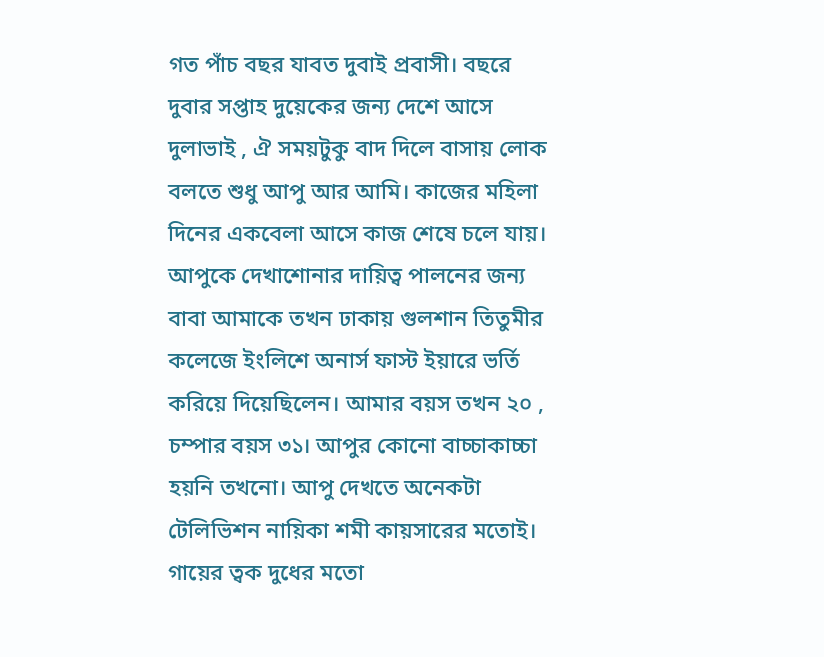গত পাঁচ বছর যাবত দুবাই প্রবাসী। বছরে দুবার সপ্তাহ দুয়েকের জন্য দেশে আসে দুলাভাই , ঐ সময়টুকু বাদ দিলে বাসায় লোক বলতে শুধু আপু আর আমি। কাজের মহিলা দিনের একবেলা আসে কাজ শেষে চলে যায়। আপুকে দেখাশোনার দায়িত্ব পালনের জন্য বাবা আমাকে তখন ঢাকায় গুলশান তিতুমীর কলেজে ইংলিশে অনার্স ফাস্ট ইয়ারে ভর্তি করিয়ে দিয়েছিলেন। আমার বয়স তখন ২০ , চম্পার বয়স ৩১। আপুর কোনো বাচ্চাকাচ্চা হয়নি তখনো। আপু দেখতে অনেকটা টেলিভিশন নায়িকা শমী কায়সারের মতোই। গায়ের ত্বক দুধের মতো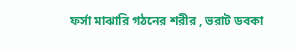ফর্সা মাঝারি গঠনের শরীর , ভরাট ডবকা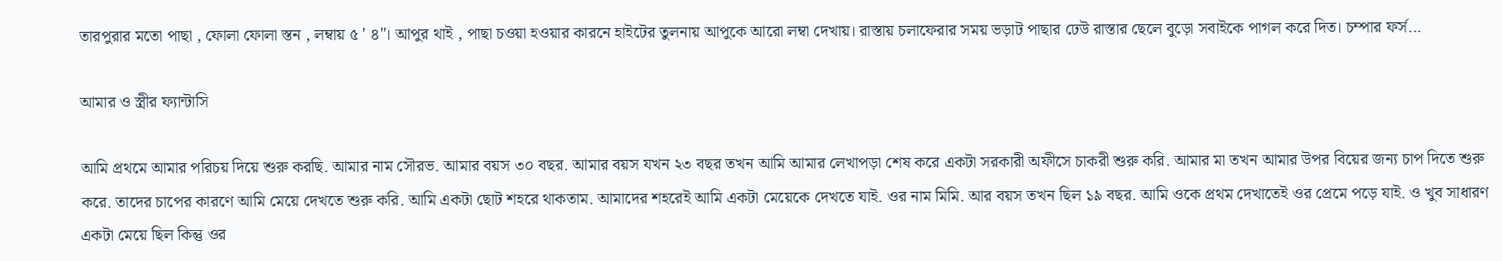তারপুরার মতো পাছা , ফোলা ফোলা স্তন , লম্বায় ৫ ' ৪"। আপুর থাই , পাছা চওয়া হওয়ার কারনে হাইটের তুলনায় আপুকে আরো লম্বা দেখায়। রাস্তায় চলাফেরার সময় ভড়াট পাছার ঢেউ রাস্তার ছেলে বুড়ো সবাইকে পাগল করে দিত। চম্পার ফর্স...

আমার ও স্ত্রীর ফ্যান্টাসি

আমি প্রথমে আমার পরিচয় দিয়ে শুরু করছি. আমার নাম সৌরভ. আমার বয়স ৩০ বছর. আমার বয়স যখন ২৩ বছর তখন আমি আমার লেখাপড়া শেষ করে একটা সরকারী অফীসে চাকরী শুরু করি. আমার মা তখন আমার উপর বিয়ের জন্য চাপ দিতে শুরু করে. তাদের চাপের কারণে আমি মেয়ে দেখতে শুরু করি. আমি একটা ছোট শহরে থাকতাম. আমাদের শহরেই আমি একটা মেয়েকে দেখতে যাই. ওর নাম মিমি. আর বয়স তখন ছিল ১৯ বছর. আমি ওকে প্রথম দেখাতেই ওর প্রেমে পড়ে যাই. ও খুব সাধারণ একটা মেয়ে ছিল কিন্তু ওর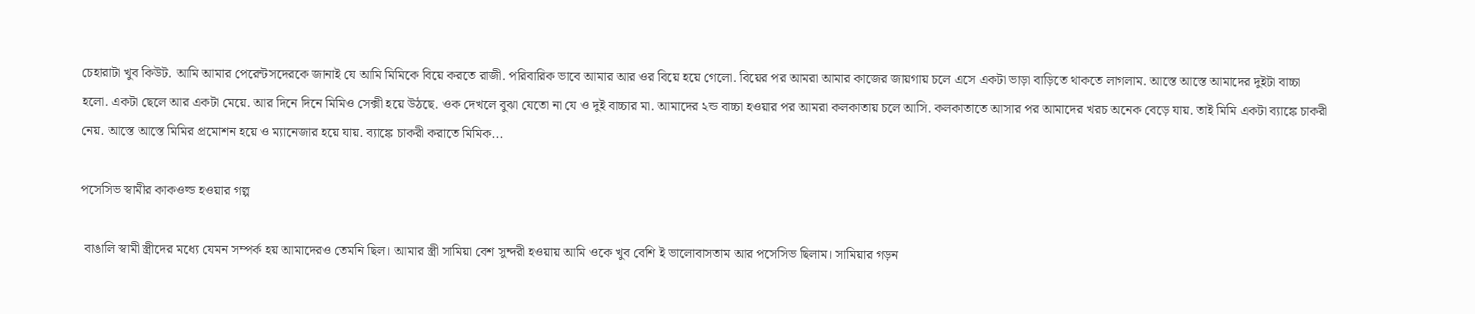চেহারাটা খুব কিউট. আমি আমার পেরেন্টসদেরকে জানাই যে আমি মিমিকে বিয়ে করতে রাজী. পরিবারিক ভাবে আমার আর ওর বিয়ে হয়ে গেলো. বিয়ের পর আমরা আমার কাজের জায়গায় চলে এসে একটা ভাড়া বাড়িতে থাকতে লাগলাম. আস্তে আস্তে আমাদের দুইটা বাচ্চা হলো. একটা ছেলে আর একটা মেয়ে. আর দিনে দিনে মিমিও সেক্সী হয়ে উঠছে. ওক দেখলে বুঝা যেতো না যে ও দুই বাচ্চার মা. আমাদের ২ন্ড বাচ্চা হওয়ার পর আমরা কলকাতায় চলে আসি. কলকাতাতে আসার পর আমাদের খরচ অনেক বেড়ে যায়. তাই মিমি একটা ব্যাঙ্কে চাকরী নেয়. আস্তে আস্তে মিমির প্রমোশন হয়ে ও ম্যানেজার হয়ে যায়. ব্যাঙ্কে চাকরী করাতে মিমিক...

পসেসিভ স্বামীর কাকওল্ড হওয়ার গল্প

 বাঙালি স্বামী স্ত্রীদের মধ্যে যেমন সম্পর্ক হয় আমাদেরও তেমনি ছিল। আমার স্ত্রী সামিয়া বেশ সুন্দরী হওয়ায় আমি ওকে খুব বেশি ই ভালোবাসতাম আর পসেসিভ ছিলাম। সামিয়ার গড়ন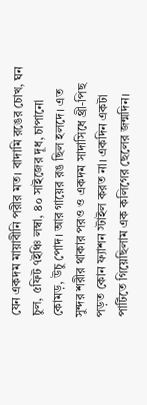যেন একদম মায়াবীনি পরীর মত। বাদামি রঙের চোখ, ঘন চুল, ৫ফিট ৭ইঞ্চি লম্বা, ৪০ সাইজের দূধ, চাপানো কোমড়, উচু পোদ। আর গায়ের রঙ ছিল হলদে। এত সুন্দর শরীর থাকার পরও ও একদম সাদাসিধে থ্রী-পিছ পড়ত কোন ফ্যাশন স্টাইল করত না। একদিন একটা পার্টিতে গিয়েছিলাম এক কলিগের ছেলের জন্মদিন।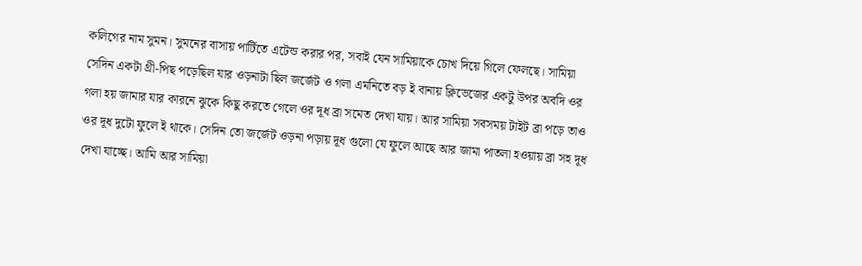কলিগের নাম সুমন। সুমনের বাসায় পার্টিতে এটেন্ড করার পর, সবাই যেন সামিয়াকে চোখ দিয়ে গিলে ফেলছে। সামিয়া সেদিন একটা থ্রী-পিছ পড়েছিল যার ওড়নাটা ছিল জর্জেট ও গলা এমনিতে বড় ই বানায় ক্লিভেজের একটু উপর অবদি ওর গলা হয় জামার যার কারনে ঝুকে কিছু করতে গেলে ওর দূধ ব্রা সমেত দেখা যায়। আর সামিয়া সবসময় টাইট ব্রা পড়ে তাও ওর দূধ দুটো ফুলে ই থাকে। সেদিন তো জর্জেট ওড়না পড়ায় দূধ গুলো যে ফুলে আছে আর জামা পাতলা হওয়ায় ব্রা সহ দূধ দেখা যাচ্ছে। আমি আর সামিয়া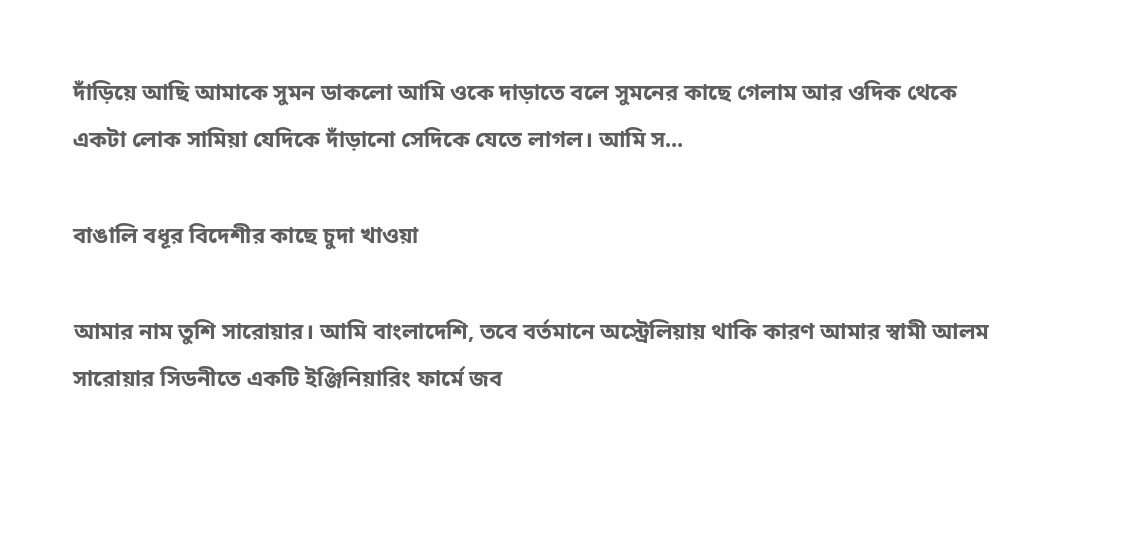দাঁড়িয়ে আছি আমাকে সুমন ডাকলো আমি ওকে দাড়াতে বলে সুমনের কাছে গেলাম আর ওদিক থেকে একটা লোক সামিয়া যেদিকে দাঁড়ানো সেদিকে যেতে লাগল। আমি স...

বাঙালি বধূর বিদেশীর কাছে চুদা খাওয়া

আমার নাম তুশি সারোয়ার। আমি বাংলাদেশি, তবে বর্তমানে অস্ট্রেলিয়ায় থাকি কারণ আমার স্বামী আলম সারোয়ার সিডনীতে একটি ইঞ্জিনিয়ারিং ফার্মে জব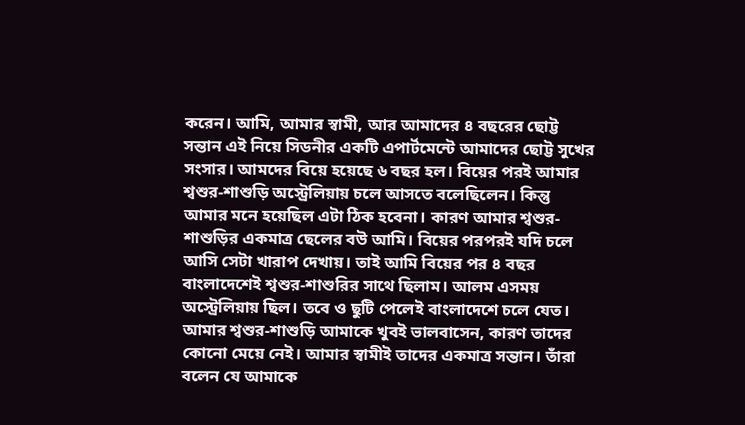করেন। আমি, আমার স্বামী, আর আমাদের ৪ বছরের ছোট্ট সন্তান এই নিয়ে সিডনীর একটি এপার্টমেন্টে আমাদের ছোট্ট সুখের সংসার। আমদের বিয়ে হয়েছে ৬ বছর হল। বিয়ের পরই আমার শ্বশুর-শাশুড়ি অস্ট্রেলিয়ায় চলে আসতে বলেছিলেন। কিন্তু আমার মনে হয়েছিল এটা ঠিক হবেনা। কারণ আমার শ্বশুর-শাশুড়ির একমাত্র ছেলের বউ আমি। বিয়ের পরপরই যদি চলে আসি সেটা খারাপ দেখায়। তাই আমি বিয়ের পর ৪ বছর বাংলাদেশেই শ্বশুর-শাশুরির সাথে ছিলাম। আলম এসময় অস্ট্রেলিয়ায় ছিল। তবে ও ছুটি পেলেই বাংলাদেশে চলে যেত। আমার শ্বশুর-শাশুড়ি আমাকে খুবই ভালবাসেন, কারণ তাদের কোনো মেয়ে নেই। আমার স্বামীই তাদের একমাত্র সন্তান। তাঁরা বলেন যে আমাকে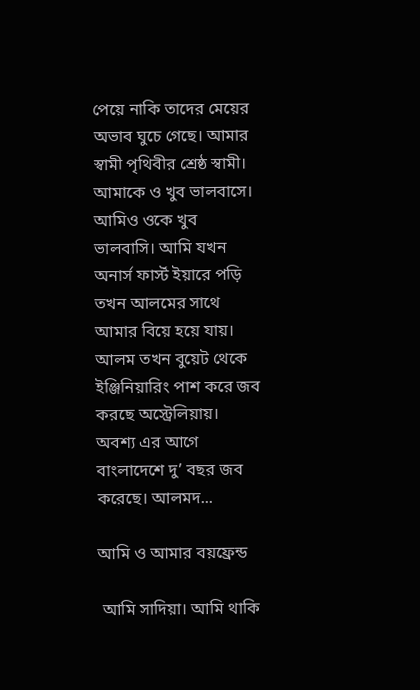পেয়ে নাকি তাদের মেয়ের অভাব ঘুচে গেছে। আমার স্বামী পৃথিবীর শ্রেষ্ঠ স্বামী। আমাকে ও খুব ভালবাসে। আমিও ওকে খুব ভালবাসি। আমি যখন অনার্স ফার্স্ট ইয়ারে পড়ি তখন আলমের সাথে আমার বিয়ে হয়ে যায়। আলম তখন বুয়েট থেকে ইঞ্জিনিয়ারিং পাশ করে জব করছে অস্ট্রেলিয়ায়। অবশ্য এর আগে বাংলাদেশে দু’ বছর জব করেছে। আলমদ...

আমি ও আমার বয়ফ্রেন্ড

 আমি সাদিয়া। আমি থাকি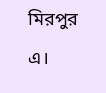মিরপুর এ।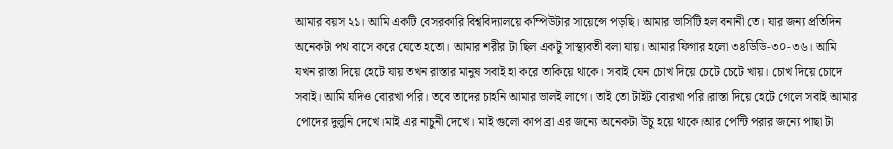আমার বয়স ২১। আমি একটি বেসরকারি বিশ্ববিদ্যালয়ে কম্পিউটার সায়েন্সে পড়ছি। আমার ভার্সিটি হল বনানী তে। যার জন্য প্রতিদিন অনেকটা পথ বাসে করে যেতে হতো। আমার শরীর টা ছিল একটু সাস্থ্যবতী বলা যায়। আমার ফিগার হলো ৩৪ডিডি-৩০-৩৬। আমি যখন রাস্তা দিয়ে হেটে যায় তখন রাস্তার মানুষ সবাই হা করে তাকিয়ে থাকে। সবাই যেন চোখ দিয়ে চেটে চেটে খায়। চোখ দিয়ে চোদে সবাই। আমি যদিও বোরখা পরি। তবে তাদের চাহনি আমার ভালই লাগে। তাই তো টাইট বোরখা পরি।রাস্তা দিয়ে হেটে গেলে সবাই আমার পোদের দুলুনি দেখে।মাই এর নাচুনী দেখে। মাই গুলো কাপ ব্রা এর জন্যে অনেকটা উচু হয়ে থাকে।আর পেন্টি পরার জন্যে পাছা টা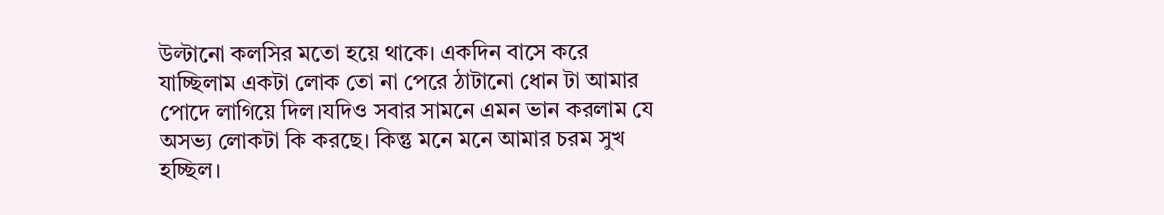উল্টানো কলসির মতো হয়ে থাকে। একদিন বাসে করে যাচ্ছিলাম একটা লোক তো না পেরে ঠাটানো ধোন টা আমার পোদে লাগিয়ে দিল।যদিও সবার সামনে এমন ভান করলাম যে অসভ্য লোকটা কি করছে। কিন্তু মনে মনে আমার চরম সুখ হচ্ছিল।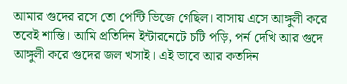আমার গুদের রসে তো পেন্টি ভিজে গেছিল। বাসায় এসে আঙ্গুলী করে তবেই শান্তি। আমি প্রতিদিন ইন্টারনেটে চটি পড়ি, পর্ন দেখি আর গুদে আঙ্গুলী করে গুদের জল খসাই। এই ভাবে আর কতদিন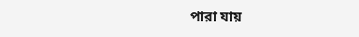পারা যায়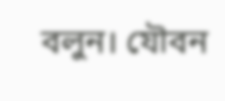বলুন। যৌবন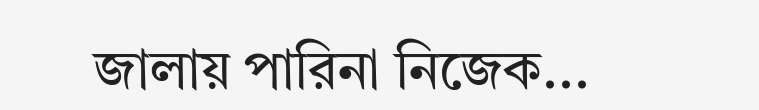জালায় পারিনা নিজেক...